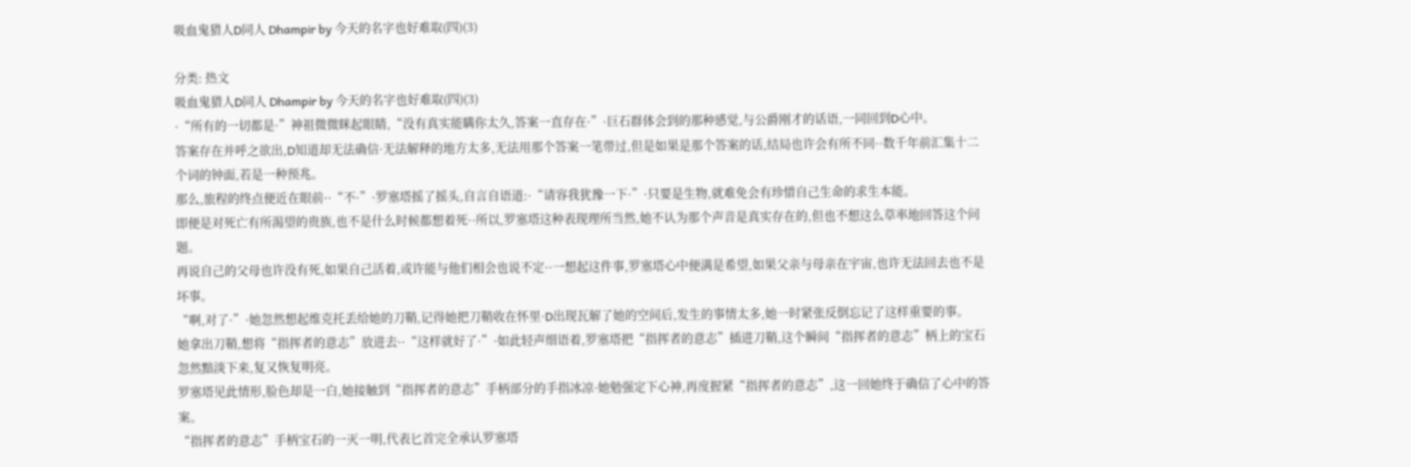吸血鬼猎人D同人 Dhampir by 今天的名字也好难取(四)(3)

分类: 热文
吸血鬼猎人D同人 Dhampir by 今天的名字也好难取(四)(3)
·“所有的一切都是·”神祖微微眯起眼睛,“没有真实能瞒你太久,答案一直存在·”·巨石群体会到的那种感觉,与公爵刚才的话语,一同回到D心中。
答案存在并呼之欲出,D知道却无法确信·无法解释的地方太多,无法用那个答案一笔带过,但是如果是那个答案的话,结局也许会有所不同··数千年前汇集十二个词的钟面,若是一种预兆。
那么,旅程的终点便近在眼前··“不·”·罗塞塔摇了摇头,自言自语道:·“请容我犹豫一下·”·只要是生物,就难免会有珍惜自己生命的求生本能。
即便是对死亡有所渴望的贵族,也不是什么时候都想着死··所以,罗塞塔这种表现理所当然,她不认为那个声音是真实存在的,但也不想这么草率地回答这个问题。
再说自己的父母也许没有死,如果自己活着,或许能与他们相会也说不定··一想起这件事,罗塞塔心中便满是希望,如果父亲与母亲在宇宙,也许无法回去也不是坏事。
“啊,对了·”·她忽然想起维克托丢给她的刀鞘,记得她把刀鞘收在怀里·D出现瓦解了她的空间后,发生的事情太多,她一时紧张反倒忘记了这样重要的事。
她拿出刀鞘,想将“指挥者的意志”放进去··“这样就好了·”·如此轻声细语着,罗塞塔把“指挥者的意志”插进刀鞘,这个瞬间“指挥者的意志”柄上的宝石忽然黯淡下来,复又恢复明亮。
罗塞塔见此情形,脸色却是一白,她接触到“指挥者的意志”手柄部分的手指冰凉·她勉强定下心神,再度握紧“指挥者的意志”,这一回她终于确信了心中的答案。
“指挥者的意志”手柄宝石的一灭一明,代表匕首完全承认罗塞塔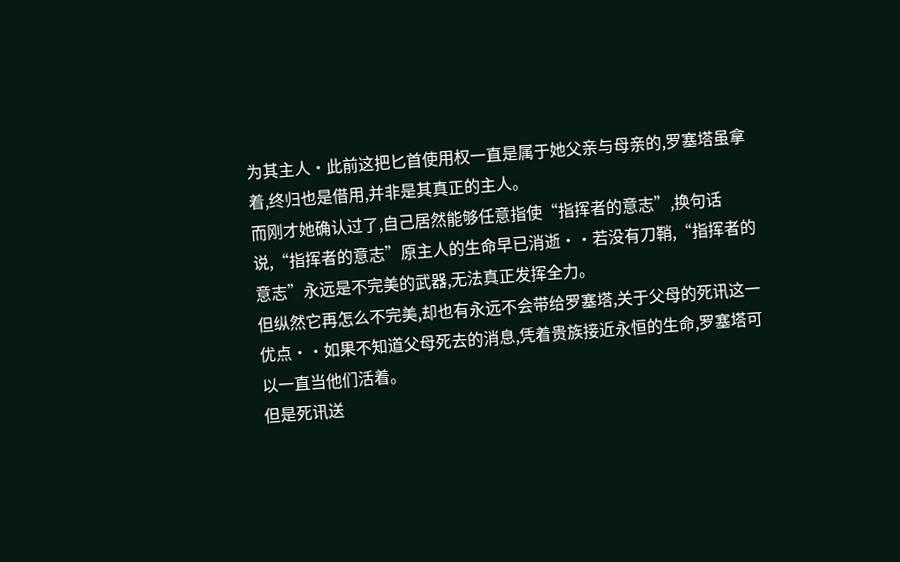为其主人·此前这把匕首使用权一直是属于她父亲与母亲的,罗塞塔虽拿着,终归也是借用,并非是其真正的主人。
而刚才她确认过了,自己居然能够任意指使“指挥者的意志”,换句话说,“指挥者的意志”原主人的生命早已消逝··若没有刀鞘,“指挥者的意志”永远是不完美的武器,无法真正发挥全力。
但纵然它再怎么不完美,却也有永远不会带给罗塞塔,关于父母的死讯这一优点··如果不知道父母死去的消息,凭着贵族接近永恒的生命,罗塞塔可以一直当他们活着。
但是死讯送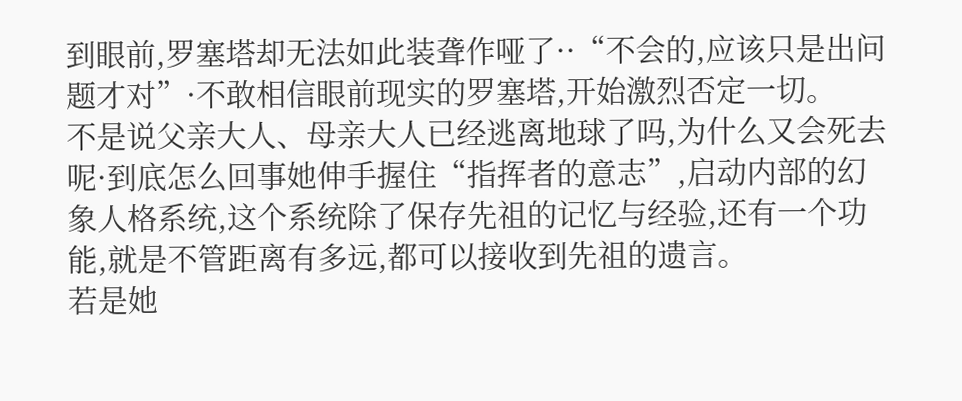到眼前,罗塞塔却无法如此装聋作哑了··“不会的,应该只是出问题才对”·不敢相信眼前现实的罗塞塔,开始激烈否定一切。
不是说父亲大人、母亲大人已经逃离地球了吗,为什么又会死去呢·到底怎么回事她伸手握住“指挥者的意志”,启动内部的幻象人格系统,这个系统除了保存先祖的记忆与经验,还有一个功能,就是不管距离有多远,都可以接收到先祖的遗言。
若是她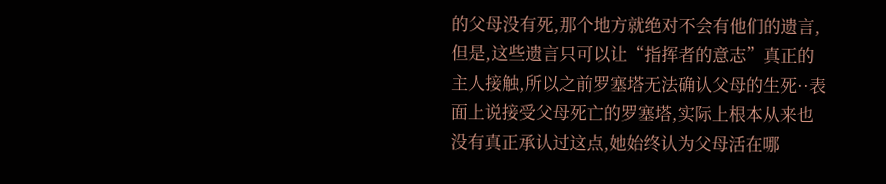的父母没有死,那个地方就绝对不会有他们的遗言,但是,这些遗言只可以让“指挥者的意志”真正的主人接触,所以之前罗塞塔无法确认父母的生死··表面上说接受父母死亡的罗塞塔,实际上根本从来也没有真正承认过这点,她始终认为父母活在哪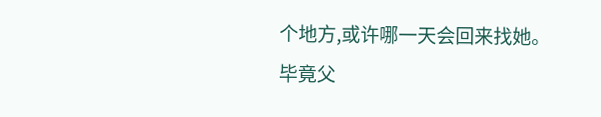个地方,或许哪一天会回来找她。
毕竟父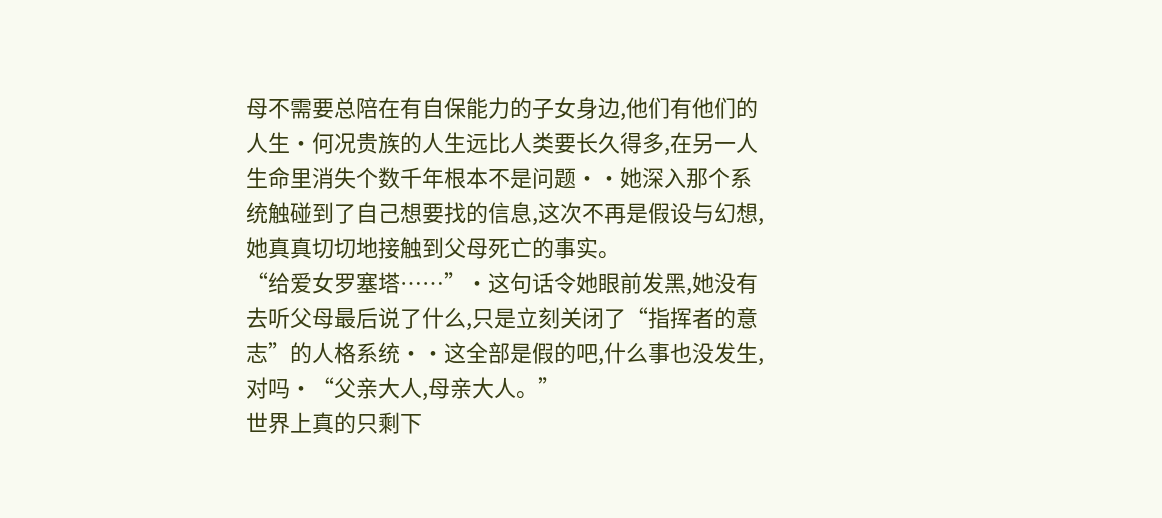母不需要总陪在有自保能力的子女身边,他们有他们的人生·何况贵族的人生远比人类要长久得多,在另一人生命里消失个数千年根本不是问题··她深入那个系统触碰到了自己想要找的信息,这次不再是假设与幻想,她真真切切地接触到父母死亡的事实。
“给爱女罗塞塔……”·这句话令她眼前发黑,她没有去听父母最后说了什么,只是立刻关闭了“指挥者的意志”的人格系统··这全部是假的吧,什么事也没发生,对吗·“父亲大人,母亲大人。”
世界上真的只剩下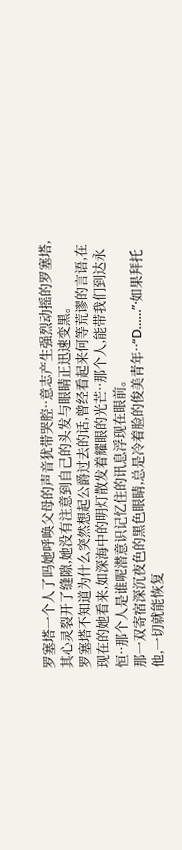罗塞塔一个人了吗她呼唤父母的声音犹带哭腔··意志产生强烈动摇的罗塞塔,其心灵裂开了缝隙,她没有注意到自己的头发与眼睛正迅速变黑。
罗塞塔不知道为什么突然想起公爵过去的话,曾经看起来何等荒谬的言语,在现在的她看来,如深海中的明灯散发着耀眼的光芒··那个人,能带我们到达永恒··那个人是谁呢潜意识记忆住的讯息浮现在眼前。
那一双寄宿深沉夜色的黑色眼睛,总是冷着脸的俊美青年··“D……”·如果拜托他,一切就能恢复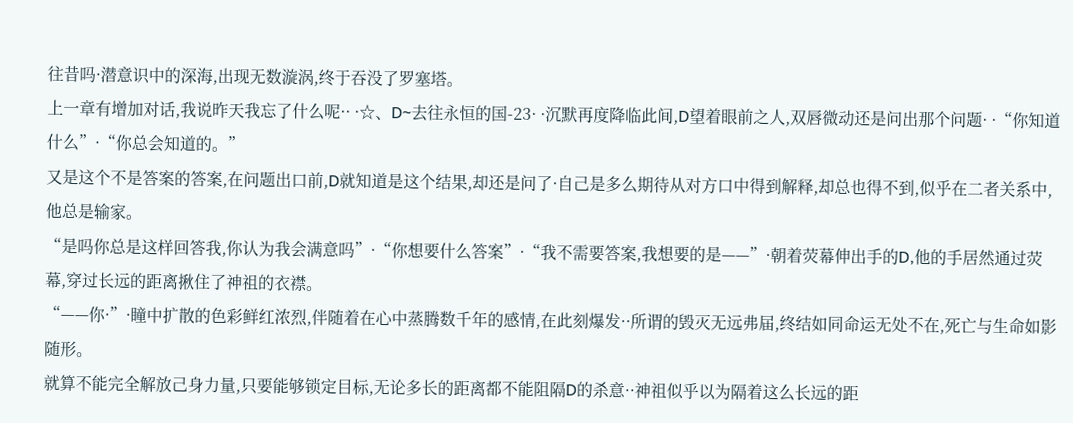往昔吗·潜意识中的深海,出现无数漩涡,终于吞没了罗塞塔。
上一章有增加对话,我说昨天我忘了什么呢·· ·☆、D~去往永恒的国-23· ·沉默再度降临此间,D望着眼前之人,双唇微动还是问出那个问题· ·“你知道什么”·“你总会知道的。”
又是这个不是答案的答案,在问题出口前,D就知道是这个结果,却还是问了·自己是多么期待从对方口中得到解释,却总也得不到,似乎在二者关系中,他总是输家。
“是吗你总是这样回答我,你认为我会满意吗”·“你想要什么答案”·“我不需要答案,我想要的是——”·朝着荧幕伸出手的D,他的手居然通过荧幕,穿过长远的距离揪住了神祖的衣襟。
“——你·”·瞳中扩散的色彩鲜红浓烈,伴随着在心中蒸腾数千年的感情,在此刻爆发··所谓的毁灭无远弗届,终结如同命运无处不在,死亡与生命如影随形。
就算不能完全解放己身力量,只要能够锁定目标,无论多长的距离都不能阻隔D的杀意··神祖似乎以为隔着这么长远的距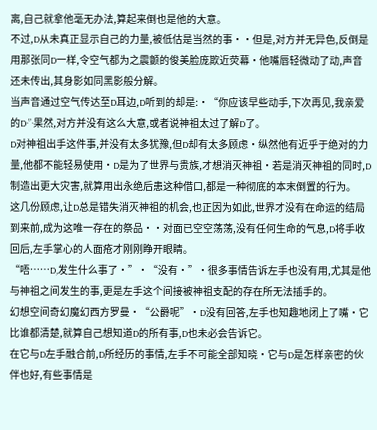离,自己就拿他毫无办法,算起来倒也是他的大意。
不过,D从未真正显示自己的力量,被低估是当然的事··但是,对方并无异色,反倒是用那张同D一样,令空气都为之震颤的俊美脸庞欺近荧幕·他嘴唇轻微动了动,声音还未传出,其身影如同黑影般分解。
当声音通过空气传达至D耳边,D听到的却是:·“你应该早些动手,下次再见,我亲爱的D·”·果然,对方并没有这么大意,或者说神祖太过了解D了。
D对神祖出手这件事,并没有太多犹豫,但D却有太多顾虑·纵然他有近乎于绝对的力量,他都不能轻易使用·D是为了世界与贵族,才想消灭神祖·若是消灭神祖的同时,D制造出更大灾害,就算用出永绝后患这种借口,都是一种彻底的本末倒置的行为。
这几份顾虑,让D总是错失消灭神祖的机会,也正因为如此,世界才没有在命运的结局到来前,成为这唯一存在的祭品··对面已空空荡荡,没有任何生命的气息,D将手收回后,左手掌心的人面疮才刚刚睁开眼睛。
“唔……D,发生什么事了·”·“没有·”·很多事情告诉左手也没有用,尤其是他与神祖之间发生的事,更是左手这个间接被神祖支配的存在所无法插手的。
幻想空间奇幻魔幻西方罗曼·“公爵呢”·D没有回答,左手也知趣地闭上了嘴·它比谁都清楚,就算自己想知道D的所有事,D也未必会告诉它。
在它与D左手融合前,D所经历的事情,左手不可能全部知晓·它与D是怎样亲密的伙伴也好,有些事情是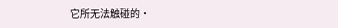它所无法触碰的·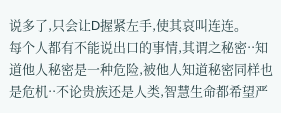说多了,只会让D握紧左手,使其哀叫连连。
每个人都有不能说出口的事情,其谓之秘密··知道他人秘密是一种危险,被他人知道秘密同样也是危机··不论贵族还是人类,智慧生命都希望严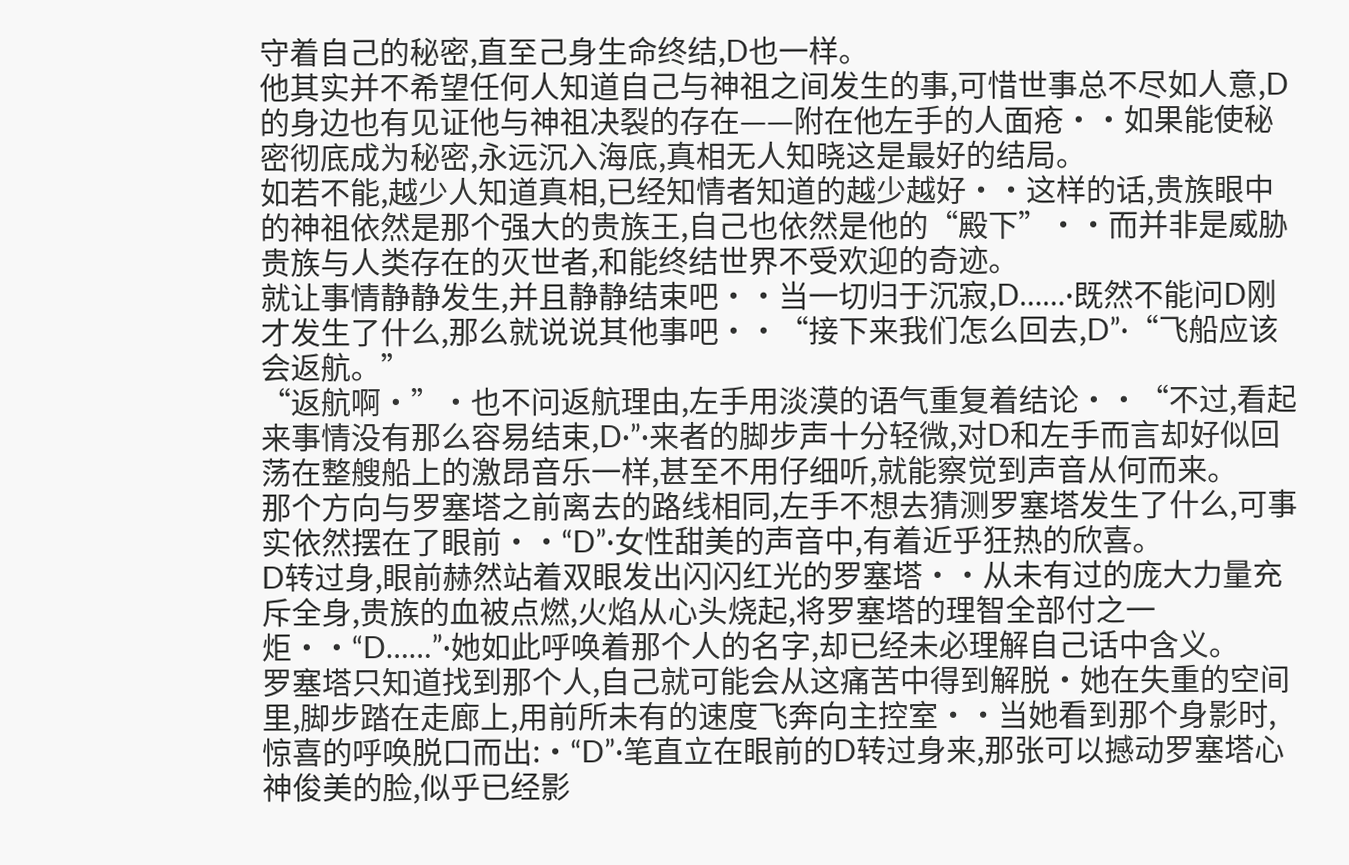守着自己的秘密,直至己身生命终结,D也一样。
他其实并不希望任何人知道自己与神祖之间发生的事,可惜世事总不尽如人意,D的身边也有见证他与神祖决裂的存在——附在他左手的人面疮··如果能使秘密彻底成为秘密,永远沉入海底,真相无人知晓这是最好的结局。
如若不能,越少人知道真相,已经知情者知道的越少越好··这样的话,贵族眼中的神祖依然是那个强大的贵族王,自己也依然是他的“殿下”··而并非是威胁贵族与人类存在的灭世者,和能终结世界不受欢迎的奇迹。
就让事情静静发生,并且静静结束吧··当一切归于沉寂,D……·既然不能问D刚才发生了什么,那么就说说其他事吧··“接下来我们怎么回去,D”·“飞船应该会返航。”
“返航啊·”·也不问返航理由,左手用淡漠的语气重复着结论··“不过,看起来事情没有那么容易结束,D·”·来者的脚步声十分轻微,对D和左手而言却好似回荡在整艘船上的激昂音乐一样,甚至不用仔细听,就能察觉到声音从何而来。
那个方向与罗塞塔之前离去的路线相同,左手不想去猜测罗塞塔发生了什么,可事实依然摆在了眼前··“D”·女性甜美的声音中,有着近乎狂热的欣喜。
D转过身,眼前赫然站着双眼发出闪闪红光的罗塞塔··从未有过的庞大力量充斥全身,贵族的血被点燃,火焰从心头烧起,将罗塞塔的理智全部付之一炬··“D……”·她如此呼唤着那个人的名字,却已经未必理解自己话中含义。
罗塞塔只知道找到那个人,自己就可能会从这痛苦中得到解脱·她在失重的空间里,脚步踏在走廊上,用前所未有的速度飞奔向主控室··当她看到那个身影时,惊喜的呼唤脱口而出:·“D”·笔直立在眼前的D转过身来,那张可以撼动罗塞塔心神俊美的脸,似乎已经影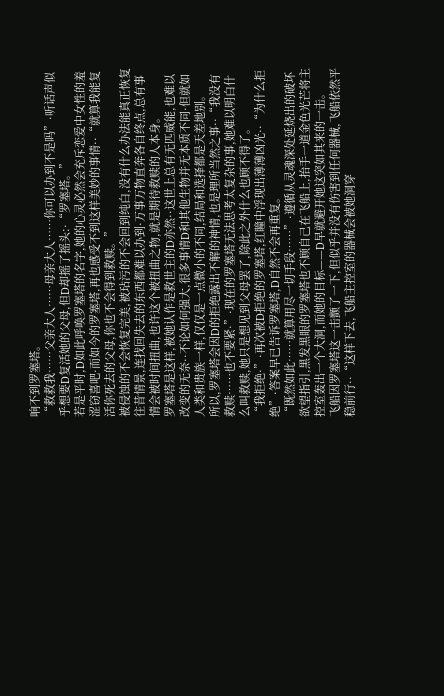响不到罗塞塔。
“救救我……父亲大人……母亲大人……你可以办到不是吗”·听话声似乎想要D复活她的父母,但D却摇了摇头:·“罗塞塔。”
若是平时,D如此呼唤罗塞塔的名字,她的心灵必然会充斥恋爱中女性的羞涩窃喜吧·而如今的罗塞塔,再也感受不到这样美妙的事情··“就算我能复活你死去的父母,你也不会得到救赎。”
被侵蚀的不会恢复完美,被玷污的不会回到纯白,没有什么办法能真正恢复往昔情景,连找回失去的东西都难以办到·万事万物直奔各自终点,总有事情会被时间扭曲,也许这个被扭曲之物,就是期待救赎的人本身。
罗塞塔是这样,被她认作是救世主的D亦然··这世上总有无匹威能,也难以改变的无奈··不论如何强大,很多事情D和其他生物并无本质不同·但就如人类和贵族一样,仅仅是一点微小的不同,结局和选择都是天差地别。
所以,罗塞塔会因D的拒绝露出不解的神情,也是理所当然之事··“我没有救赎……也不要紧·”·现在的罗塞塔无法思考太复杂的事,她难以明白什么叫救赎,她只是想见到父母罢了,除此之外什么也顾不得了。
“我拒绝·”·再次被D拒绝的罗塞塔,红瞳中浮现出薄薄凶光··“为什么拒绝”·答案早已告诉罗塞塔,D自然不会再重复。
“既然如此……就算用尽一切手段……”·遵循从灵魂深处延烧出的破坏欲望指引,黑发黑眼的罗塞塔也不顾自己在飞船上,抬手一道金色光芒将主控室轰出一个大洞,而她的目标——D早就避开她这突如其来的一击。
飞船因罗塞塔这一击颤了一下,但似乎并没有伤害到任何器械,飞船依然平稳前行··“这样下去,飞船主控室的器械会被她洞穿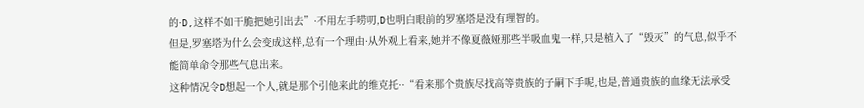的·D,这样不如干脆把她引出去”·不用左手唠叨,D也明白眼前的罗塞塔是没有理智的。
但是,罗塞塔为什么会变成这样,总有一个理由·从外观上看来,她并不像夏薇娅那些半吸血鬼一样,只是植入了“毁灭”的气息,似乎不能简单命令那些气息出来。
这种情况令D想起一个人,就是那个引他来此的维克托··“看来那个贵族尽找高等贵族的子嗣下手呢,也是,普通贵族的血缘无法承受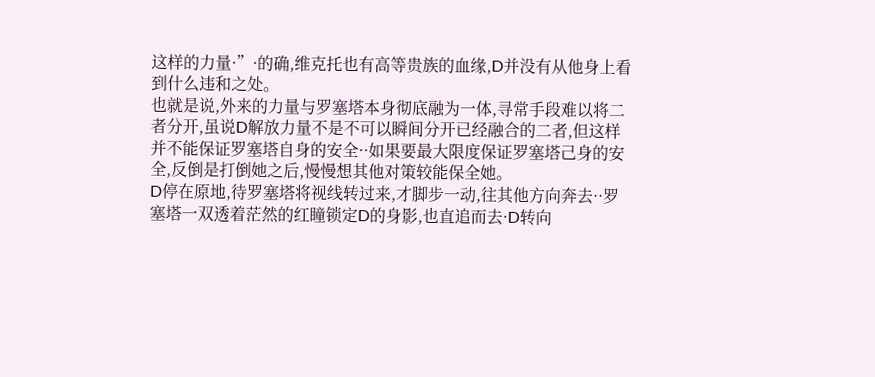这样的力量·”·的确,维克托也有高等贵族的血缘,D并没有从他身上看到什么违和之处。
也就是说,外来的力量与罗塞塔本身彻底融为一体,寻常手段难以将二者分开,虽说D解放力量不是不可以瞬间分开已经融合的二者,但这样并不能保证罗塞塔自身的安全··如果要最大限度保证罗塞塔己身的安全,反倒是打倒她之后,慢慢想其他对策较能保全她。
D停在原地,待罗塞塔将视线转过来,才脚步一动,往其他方向奔去··罗塞塔一双透着茫然的红瞳锁定D的身影,也直追而去·D转向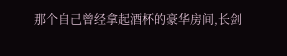那个自己曾经拿起酒杯的豪华房间,长剑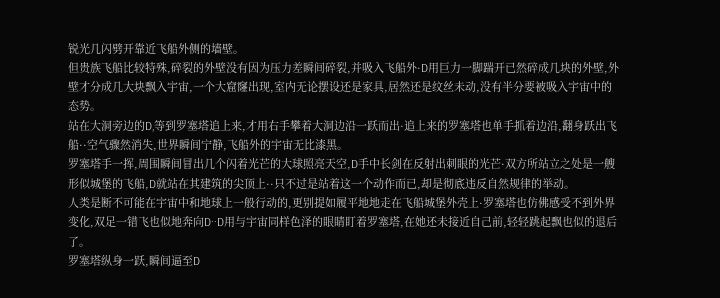锐光几闪劈开靠近飞船外侧的墙壁。
但贵族飞船比较特殊,碎裂的外壁没有因为压力差瞬间碎裂,并吸入飞船外·D用巨力一脚踹开已然碎成几块的外壁,外壁才分成几大块飘入宇宙,一个大窟窿出现,室内无论摆设还是家具,居然还是纹丝未动,没有半分要被吸入宇宙中的态势。
站在大洞旁边的D,等到罗塞塔追上来,才用右手攀着大洞边沿一跃而出·追上来的罗塞塔也单手抓着边沿,翻身跃出飞船··空气骤然消失,世界瞬间宁静,飞船外的宇宙无比漆黑。
罗塞塔手一挥,周围瞬间冒出几个闪着光芒的大球照亮天空,D手中长剑在反射出刺眼的光芒·双方所站立之处是一艘形似城堡的飞船,D就站在其建筑的尖顶上··只不过是站着这一个动作而已,却是彻底违反自然规律的举动。
人类是断不可能在宇宙中和地球上一般行动的,更别提如履平地地走在飞船城堡外壳上·罗塞塔也仿佛感受不到外界变化,双足一错飞也似地奔向D··D用与宇宙同样色泽的眼睛盯着罗塞塔,在她还未接近自己前,轻轻跳起飘也似的退后了。
罗塞塔纵身一跃,瞬间逼至D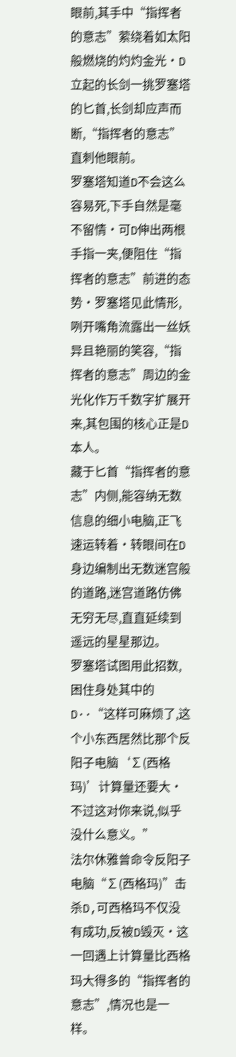眼前,其手中“指挥者的意志”萦绕着如太阳般燃烧的灼灼金光·D立起的长剑一挑罗塞塔的匕首,长剑却应声而断,“指挥者的意志”直刺他眼前。
罗塞塔知道D不会这么容易死,下手自然是毫不留情·可D伸出两根手指一夹,便阻住“指挥者的意志”前进的态势·罗塞塔见此情形,咧开嘴角流露出一丝妖异且艳丽的笑容,“指挥者的意志”周边的金光化作万千数字扩展开来,其包围的核心正是D本人。
藏于匕首“指挥者的意志”内侧,能容纳无数信息的细小电脑,正飞速运转着·转眼间在D身边编制出无数迷宫般的道路,迷宫道路仿佛无穷无尽,直直延续到遥远的星星那边。
罗塞塔试图用此招数,困住身处其中的D··“这样可麻烦了,这个小东西居然比那个反阳子电脑‘∑(西格玛)’计算量还要大·不过这对你来说,似乎没什么意义。”
法尔休雅曾命令反阳子电脑“∑(西格玛)”击杀D,可西格玛不仅没有成功,反被D毁灭·这一回遇上计算量比西格玛大得多的“指挥者的意志”,情况也是一样。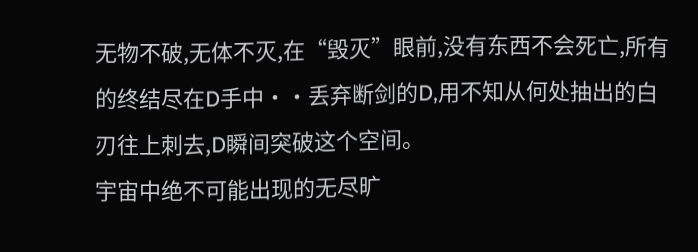无物不破,无体不灭,在“毁灭”眼前,没有东西不会死亡,所有的终结尽在D手中··丢弃断剑的D,用不知从何处抽出的白刃往上刺去,D瞬间突破这个空间。
宇宙中绝不可能出现的无尽旷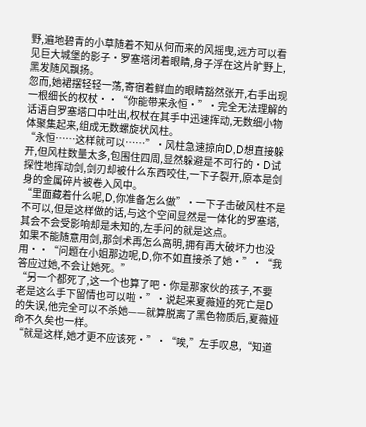野,遍地碧青的小草随着不知从何而来的风摇曳,远方可以看见巨大城堡的影子·罗塞塔闭着眼睛,身子浮在这片旷野上,黑发随风飘扬。
忽而,她裙摆轻轻一荡,寄宿着鲜血的眼睛豁然张开,右手出现一根细长的权杖··“你能带来永恒·”·完全无法理解的话语自罗塞塔口中吐出,权杖在其手中迅速挥动,无数细小物体聚集起来,组成无数螺旋状风柱。
“永恒……这样就可以……”·风柱急速掠向D,D想直接躲开,但风柱数量太多,包围住四周,显然躲避是不可行的·D试探性地挥动剑,剑刃却被什么东西咬住,一下子裂开,原本是剑身的金属碎片被卷入风中。
“里面藏着什么呢,D,你准备怎么做”·一下子击破风柱不是不可以,但是这样做的话,与这个空间显然是一体化的罗塞塔,其会不会受影响却是未知的,左手问的就是这点。
如果不能随意用剑,那剑术再怎么高明,拥有再大破坏力也没用··“问题在小姐那边呢,D,你不如直接杀了她·”·“我答应过她,不会让她死。”
“另一个都死了,这一个也算了吧·你是那家伙的孩子,不要老是这么手下留情也可以啦·”·说起来夏薇娅的死亡是D的失误,他完全可以不杀她——就算脱离了黑色物质后,夏薇娅命不久矣也一样。
“就是这样,她才更不应该死·”·“唉,”左手叹息,“知道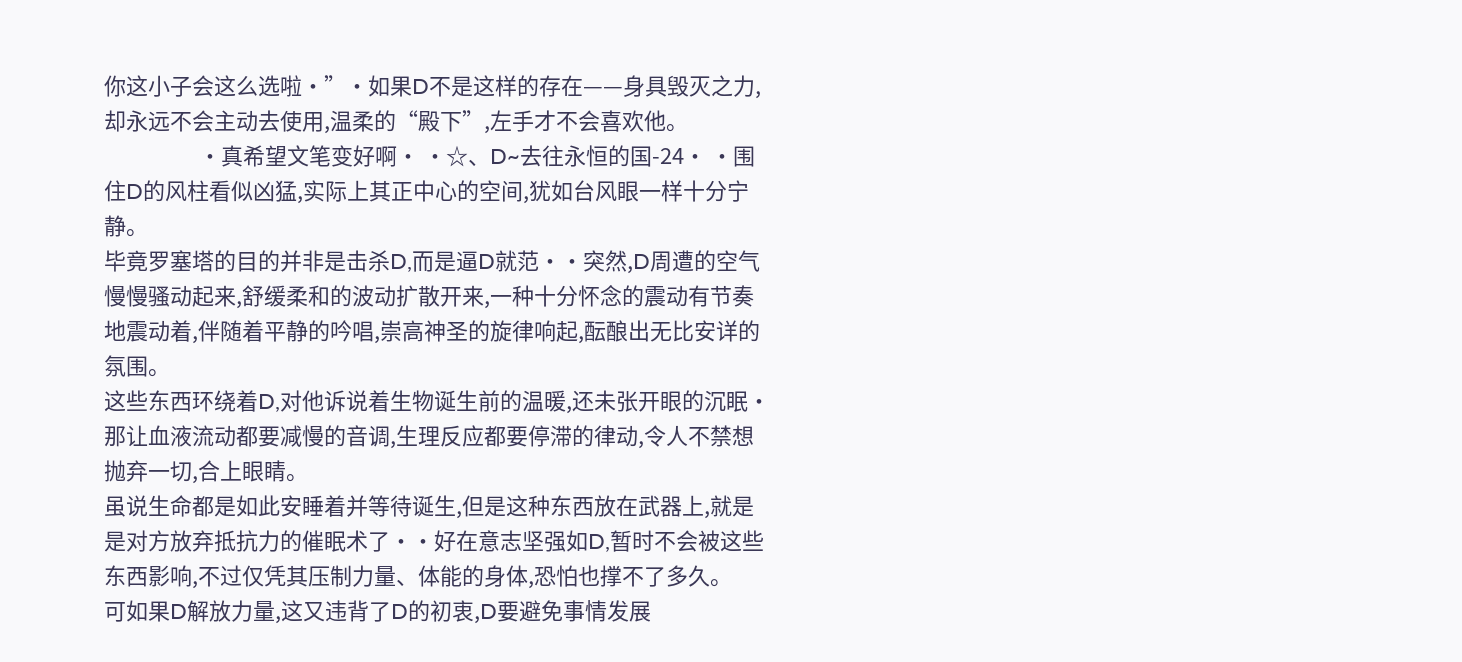你这小子会这么选啦·”·如果D不是这样的存在——身具毁灭之力,却永远不会主动去使用,温柔的“殿下”,左手才不会喜欢他。
                   ·真希望文笔变好啊· ·☆、D~去往永恒的国-24· ·围住D的风柱看似凶猛,实际上其正中心的空间,犹如台风眼一样十分宁静。
毕竟罗塞塔的目的并非是击杀D,而是逼D就范··突然,D周遭的空气慢慢骚动起来,舒缓柔和的波动扩散开来,一种十分怀念的震动有节奏地震动着,伴随着平静的吟唱,崇高神圣的旋律响起,酝酿出无比安详的氛围。
这些东西环绕着D,对他诉说着生物诞生前的温暖,还未张开眼的沉眠·那让血液流动都要减慢的音调,生理反应都要停滞的律动,令人不禁想抛弃一切,合上眼睛。
虽说生命都是如此安睡着并等待诞生,但是这种东西放在武器上,就是是对方放弃抵抗力的催眠术了··好在意志坚强如D,暂时不会被这些东西影响,不过仅凭其压制力量、体能的身体,恐怕也撑不了多久。
可如果D解放力量,这又违背了D的初衷,D要避免事情发展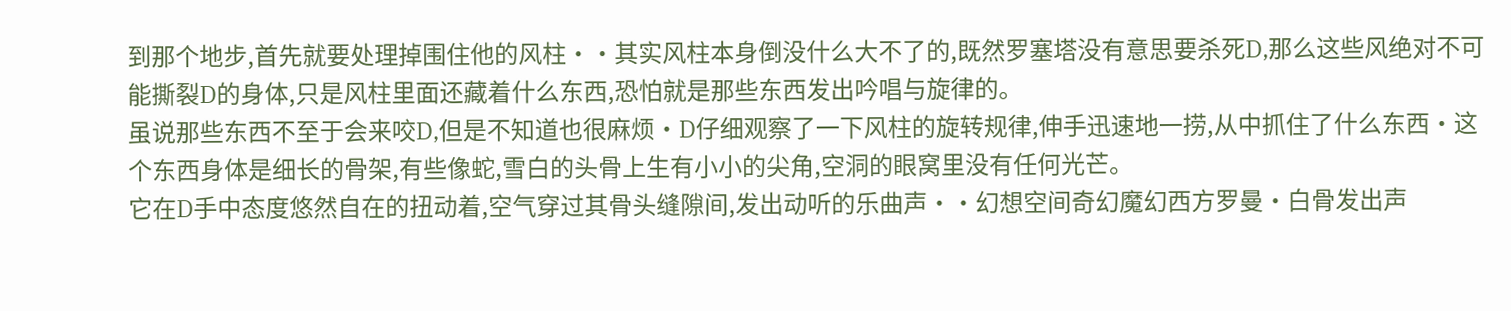到那个地步,首先就要处理掉围住他的风柱··其实风柱本身倒没什么大不了的,既然罗塞塔没有意思要杀死D,那么这些风绝对不可能撕裂D的身体,只是风柱里面还藏着什么东西,恐怕就是那些东西发出吟唱与旋律的。
虽说那些东西不至于会来咬D,但是不知道也很麻烦·D仔细观察了一下风柱的旋转规律,伸手迅速地一捞,从中抓住了什么东西·这个东西身体是细长的骨架,有些像蛇,雪白的头骨上生有小小的尖角,空洞的眼窝里没有任何光芒。
它在D手中态度悠然自在的扭动着,空气穿过其骨头缝隙间,发出动听的乐曲声··幻想空间奇幻魔幻西方罗曼·白骨发出声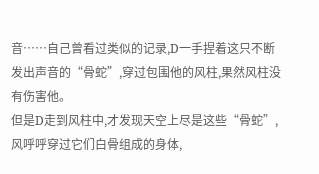音……自己曾看过类似的记录,D一手捏着这只不断发出声音的“骨蛇”,穿过包围他的风柱,果然风柱没有伤害他。
但是D走到风柱中,才发现天空上尽是这些“骨蛇”,风呼呼穿过它们白骨组成的身体,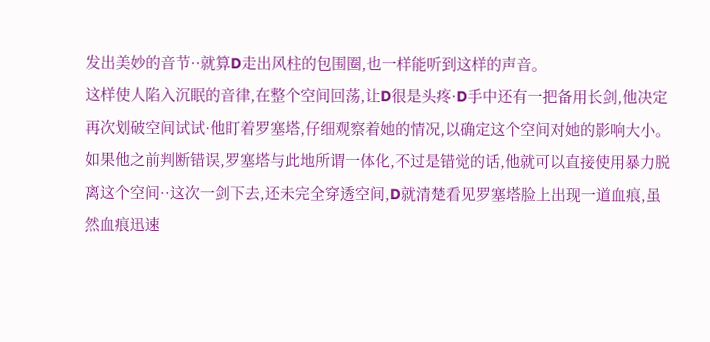发出美妙的音节··就算D走出风柱的包围圈,也一样能听到这样的声音。
这样使人陷入沉眠的音律,在整个空间回荡,让D很是头疼·D手中还有一把备用长剑,他决定再次划破空间试试·他盯着罗塞塔,仔细观察着她的情况,以确定这个空间对她的影响大小。
如果他之前判断错误,罗塞塔与此地所谓一体化,不过是错觉的话,他就可以直接使用暴力脱离这个空间··这次一剑下去,还未完全穿透空间,D就清楚看见罗塞塔脸上出现一道血痕,虽然血痕迅速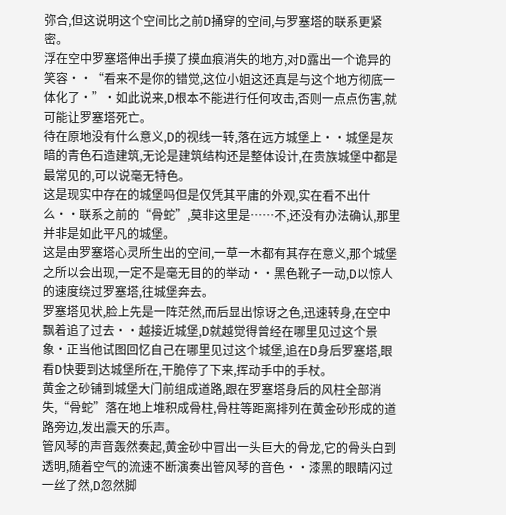弥合,但这说明这个空间比之前D捅穿的空间,与罗塞塔的联系更紧密。
浮在空中罗塞塔伸出手摸了摸血痕消失的地方,对D露出一个诡异的笑容··“看来不是你的错觉,这位小姐这还真是与这个地方彻底一体化了·”·如此说来,D根本不能进行任何攻击,否则一点点伤害,就可能让罗塞塔死亡。
待在原地没有什么意义,D的视线一转,落在远方城堡上··城堡是灰暗的青色石造建筑,无论是建筑结构还是整体设计,在贵族城堡中都是最常见的,可以说毫无特色。
这是现实中存在的城堡吗但是仅凭其平庸的外观,实在看不出什么··联系之前的“骨蛇”,莫非这里是……不,还没有办法确认,那里并非是如此平凡的城堡。
这是由罗塞塔心灵所生出的空间,一草一木都有其存在意义,那个城堡之所以会出现,一定不是毫无目的的举动··黑色靴子一动,D以惊人的速度绕过罗塞塔,往城堡奔去。
罗塞塔见状,脸上先是一阵茫然,而后显出惊讶之色,迅速转身,在空中飘着追了过去··越接近城堡,D就越觉得曾经在哪里见过这个景象·正当他试图回忆自己在哪里见过这个城堡,追在D身后罗塞塔,眼看D快要到达城堡所在,干脆停了下来,挥动手中的手杖。
黄金之砂铺到城堡大门前组成道路,跟在罗塞塔身后的风柱全部消失,“骨蛇”落在地上堆积成骨柱,骨柱等距离排列在黄金砂形成的道路旁边,发出震天的乐声。
管风琴的声音轰然奏起,黄金砂中冒出一头巨大的骨龙,它的骨头白到透明,随着空气的流速不断演奏出管风琴的音色··漆黑的眼睛闪过一丝了然,D忽然脚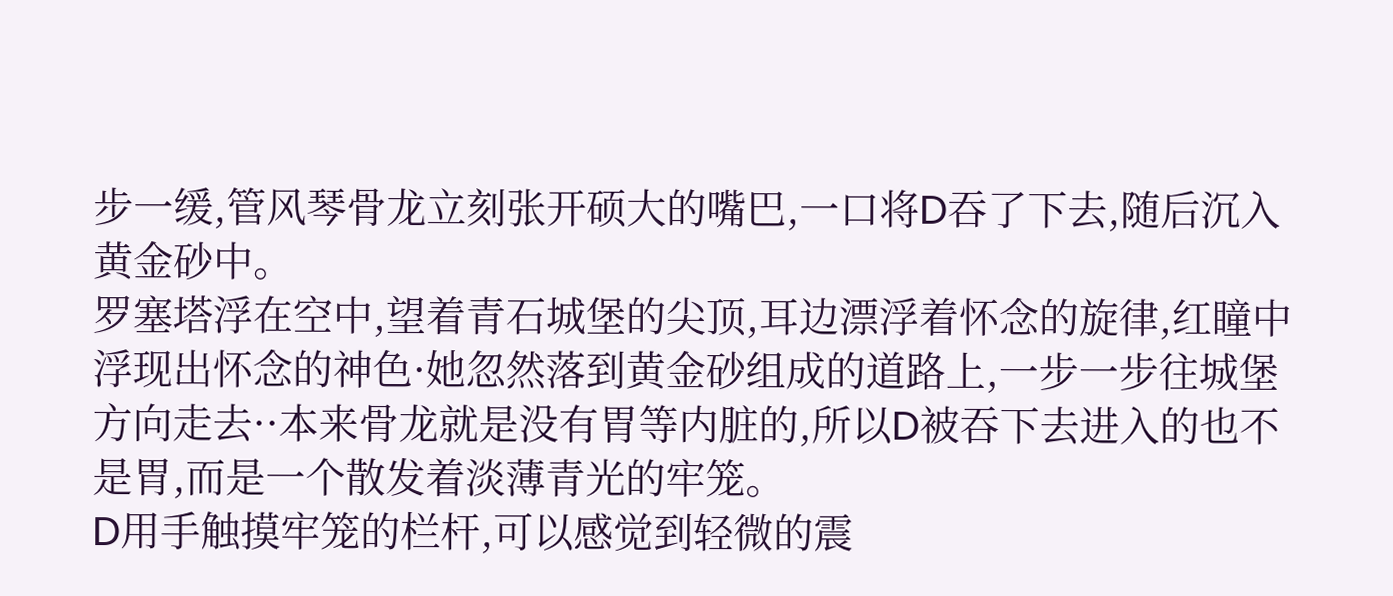步一缓,管风琴骨龙立刻张开硕大的嘴巴,一口将D吞了下去,随后沉入黄金砂中。
罗塞塔浮在空中,望着青石城堡的尖顶,耳边漂浮着怀念的旋律,红瞳中浮现出怀念的神色·她忽然落到黄金砂组成的道路上,一步一步往城堡方向走去··本来骨龙就是没有胃等内脏的,所以D被吞下去进入的也不是胃,而是一个散发着淡薄青光的牢笼。
D用手触摸牢笼的栏杆,可以感觉到轻微的震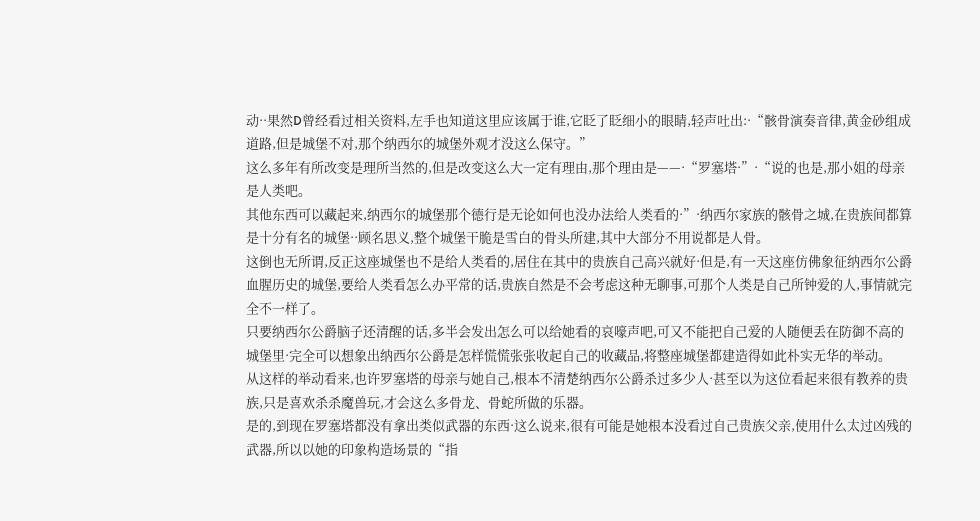动··果然D曾经看过相关资料,左手也知道这里应该属于谁,它眨了眨细小的眼睛,轻声吐出:·“骸骨演奏音律,黄金砂组成道路,但是城堡不对,那个纳西尔的城堡外观才没这么保守。”
这么多年有所改变是理所当然的,但是改变这么大一定有理由,那个理由是——·“罗塞塔·”·“说的也是,那小姐的母亲是人类吧。
其他东西可以藏起来,纳西尔的城堡那个德行是无论如何也没办法给人类看的·”·纳西尔家族的骸骨之城,在贵族间都算是十分有名的城堡··顾名思义,整个城堡干脆是雪白的骨头所建,其中大部分不用说都是人骨。
这倒也无所谓,反正这座城堡也不是给人类看的,居住在其中的贵族自己高兴就好·但是,有一天这座仿佛象征纳西尔公爵血腥历史的城堡,要给人类看怎么办平常的话,贵族自然是不会考虑这种无聊事,可那个人类是自己所钟爱的人,事情就完全不一样了。
只要纳西尔公爵脑子还清醒的话,多半会发出怎么可以给她看的哀嚎声吧,可又不能把自己爱的人随便丢在防御不高的城堡里·完全可以想象出纳西尔公爵是怎样慌慌张张收起自己的收藏品,将整座城堡都建造得如此朴实无华的举动。
从这样的举动看来,也许罗塞塔的母亲与她自己,根本不清楚纳西尔公爵杀过多少人·甚至以为这位看起来很有教养的贵族,只是喜欢杀杀魔兽玩,才会这么多骨龙、骨蛇所做的乐器。
是的,到现在罗塞塔都没有拿出类似武器的东西·这么说来,很有可能是她根本没看过自己贵族父亲,使用什么太过凶残的武器,所以以她的印象构造场景的“指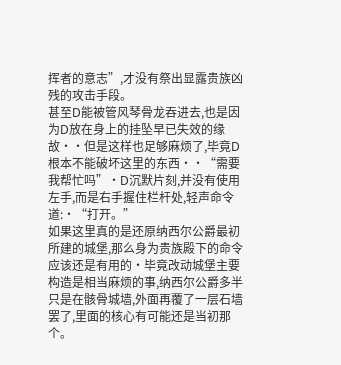挥者的意志”,才没有祭出显露贵族凶残的攻击手段。
甚至D能被管风琴骨龙吞进去,也是因为D放在身上的挂坠早已失效的缘故··但是这样也足够麻烦了,毕竟D根本不能破坏这里的东西··“需要我帮忙吗”·D沉默片刻,并没有使用左手,而是右手握住栏杆处,轻声命令道:·“打开。”
如果这里真的是还原纳西尔公爵最初所建的城堡,那么身为贵族殿下的命令应该还是有用的·毕竟改动城堡主要构造是相当麻烦的事,纳西尔公爵多半只是在骸骨城墙,外面再覆了一层石墙罢了,里面的核心有可能还是当初那个。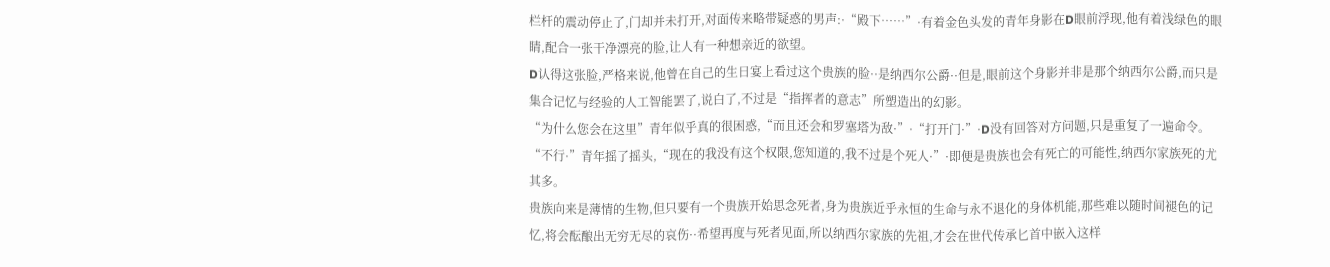栏杆的震动停止了,门却并未打开,对面传来略带疑惑的男声:·“殿下……”·有着金色头发的青年身影在D眼前浮现,他有着浅绿色的眼睛,配合一张干净漂亮的脸,让人有一种想亲近的欲望。
D认得这张脸,严格来说,他曾在自己的生日宴上看过这个贵族的脸··是纳西尔公爵··但是,眼前这个身影并非是那个纳西尔公爵,而只是集合记忆与经验的人工智能罢了,说白了,不过是“指挥者的意志”所塑造出的幻影。
“为什么您会在这里”青年似乎真的很困惑,“而且还会和罗塞塔为敌·”·“打开门·”·D没有回答对方问题,只是重复了一遍命令。
“不行·”青年摇了摇头,“现在的我没有这个权限,您知道的,我不过是个死人·”·即便是贵族也会有死亡的可能性,纳西尔家族死的尤其多。
贵族向来是薄情的生物,但只要有一个贵族开始思念死者,身为贵族近乎永恒的生命与永不退化的身体机能,那些难以随时间褪色的记忆,将会酝酿出无穷无尽的哀伤··希望再度与死者见面,所以纳西尔家族的先祖,才会在世代传承匕首中嵌入这样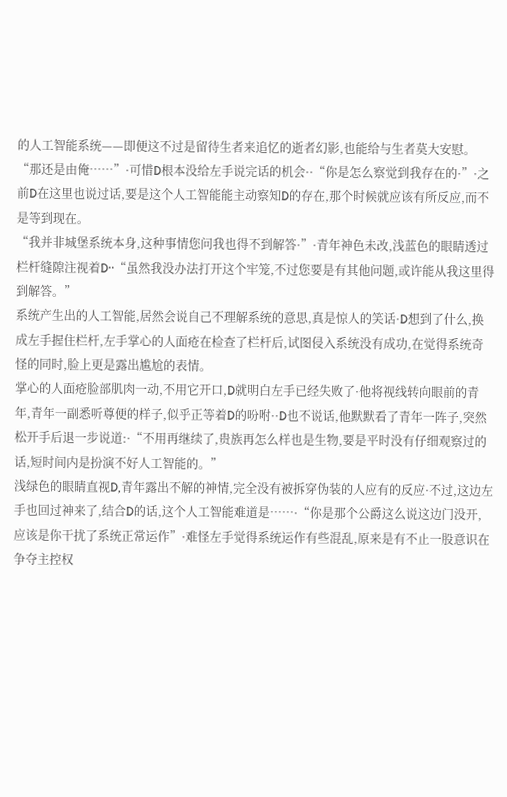的人工智能系统——即便这不过是留待生者来追忆的逝者幻影,也能给与生者莫大安慰。
“那还是由俺……”·可惜D根本没给左手说完话的机会··“你是怎么察觉到我存在的·”·之前D在这里也说过话,要是这个人工智能能主动察知D的存在,那个时候就应该有所反应,而不是等到现在。
“我并非城堡系统本身,这种事情您问我也得不到解答·”·青年神色未改,浅蓝色的眼睛透过栏杆缝隙注视着D··“虽然我没办法打开这个牢笼,不过您要是有其他问题,或许能从我这里得到解答。”
系统产生出的人工智能,居然会说自己不理解系统的意思,真是惊人的笑话·D想到了什么,换成左手握住栏杆,左手掌心的人面疮在检查了栏杆后,试图侵入系统没有成功,在觉得系统奇怪的同时,脸上更是露出尴尬的表情。
掌心的人面疮脸部肌肉一动,不用它开口,D就明白左手已经失败了·他将视线转向眼前的青年,青年一副悉听尊便的样子,似乎正等着D的吩咐··D也不说话,他默默看了青年一阵子,突然松开手后退一步说道:·“不用再继续了,贵族再怎么样也是生物,要是平时没有仔细观察过的话,短时间内是扮演不好人工智能的。”
浅绿色的眼睛直视D,青年露出不解的神情,完全没有被拆穿伪装的人应有的反应·不过,这边左手也回过神来了,结合D的话,这个人工智能难道是……·“你是那个公爵这么说这边门没开,应该是你干扰了系统正常运作”·难怪左手觉得系统运作有些混乱,原来是有不止一股意识在争夺主控权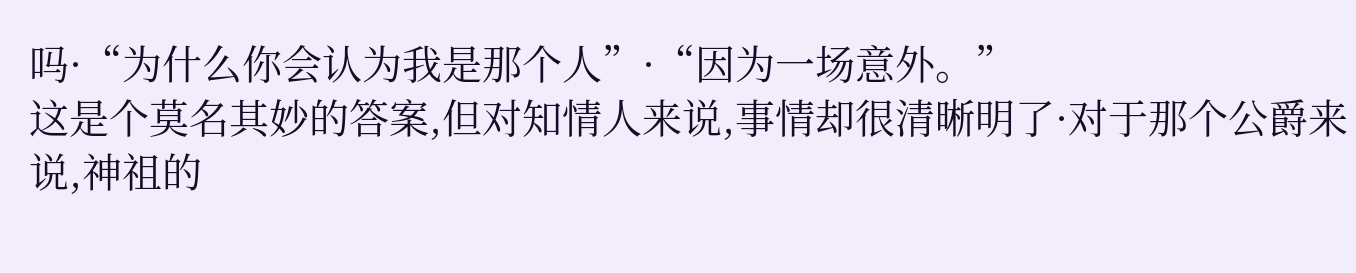吗·“为什么你会认为我是那个人”·“因为一场意外。”
这是个莫名其妙的答案,但对知情人来说,事情却很清晰明了·对于那个公爵来说,神祖的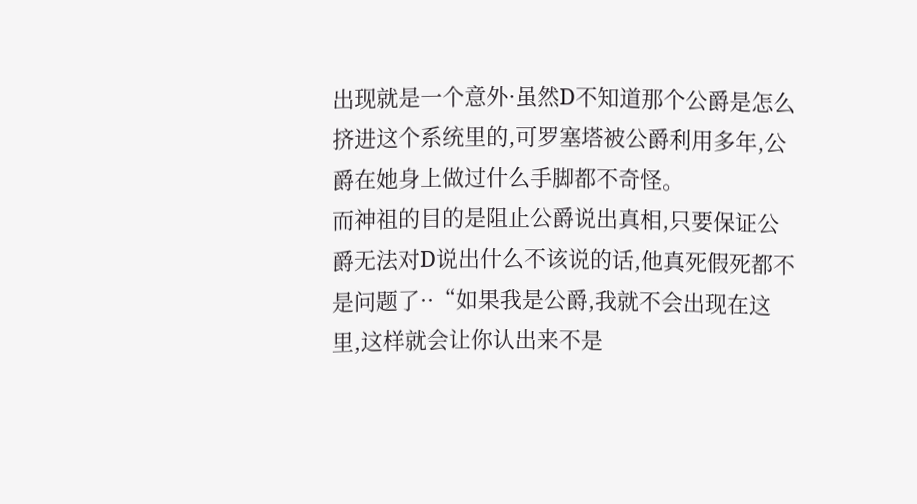出现就是一个意外·虽然D不知道那个公爵是怎么挤进这个系统里的,可罗塞塔被公爵利用多年,公爵在她身上做过什么手脚都不奇怪。
而神祖的目的是阻止公爵说出真相,只要保证公爵无法对D说出什么不该说的话,他真死假死都不是问题了··“如果我是公爵,我就不会出现在这里,这样就会让你认出来不是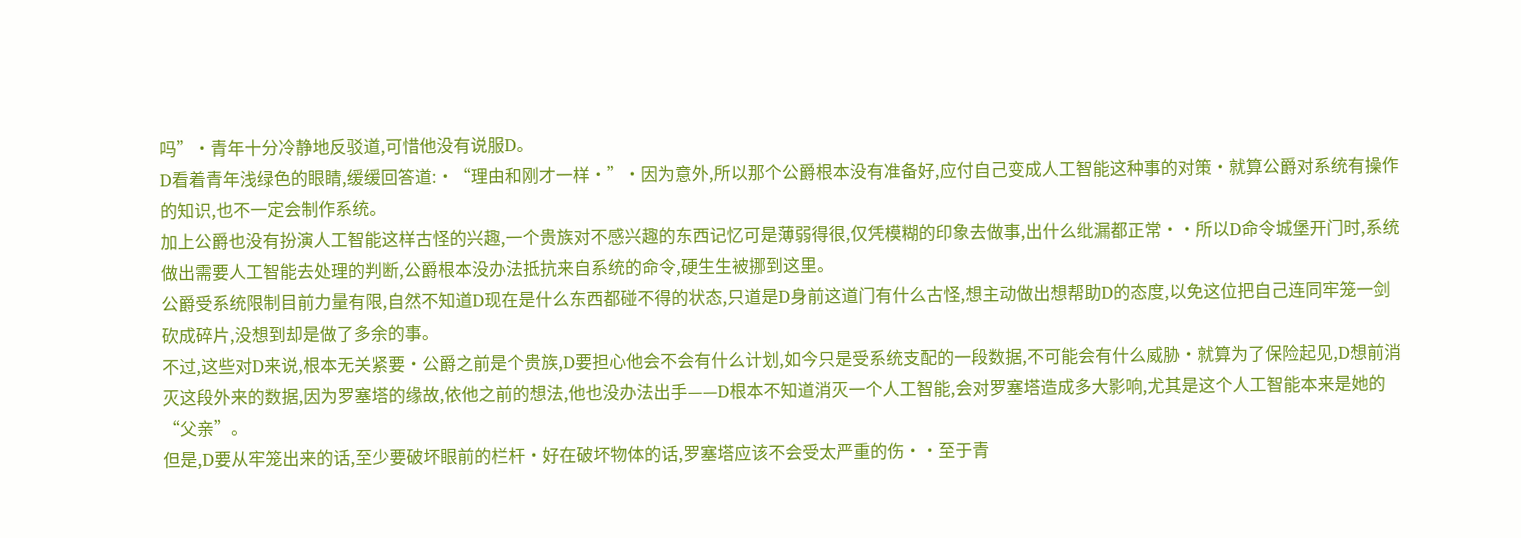吗”·青年十分冷静地反驳道,可惜他没有说服D。
D看着青年浅绿色的眼睛,缓缓回答道:·“理由和刚才一样·”·因为意外,所以那个公爵根本没有准备好,应付自己变成人工智能这种事的对策·就算公爵对系统有操作的知识,也不一定会制作系统。
加上公爵也没有扮演人工智能这样古怪的兴趣,一个贵族对不感兴趣的东西记忆可是薄弱得很,仅凭模糊的印象去做事,出什么纰漏都正常··所以D命令城堡开门时,系统做出需要人工智能去处理的判断,公爵根本没办法抵抗来自系统的命令,硬生生被挪到这里。
公爵受系统限制目前力量有限,自然不知道D现在是什么东西都碰不得的状态,只道是D身前这道门有什么古怪,想主动做出想帮助D的态度,以免这位把自己连同牢笼一剑砍成碎片,没想到却是做了多余的事。
不过,这些对D来说,根本无关紧要·公爵之前是个贵族,D要担心他会不会有什么计划,如今只是受系统支配的一段数据,不可能会有什么威胁·就算为了保险起见,D想前消灭这段外来的数据,因为罗塞塔的缘故,依他之前的想法,他也没办法出手——D根本不知道消灭一个人工智能,会对罗塞塔造成多大影响,尤其是这个人工智能本来是她的“父亲”。
但是,D要从牢笼出来的话,至少要破坏眼前的栏杆·好在破坏物体的话,罗塞塔应该不会受太严重的伤··至于青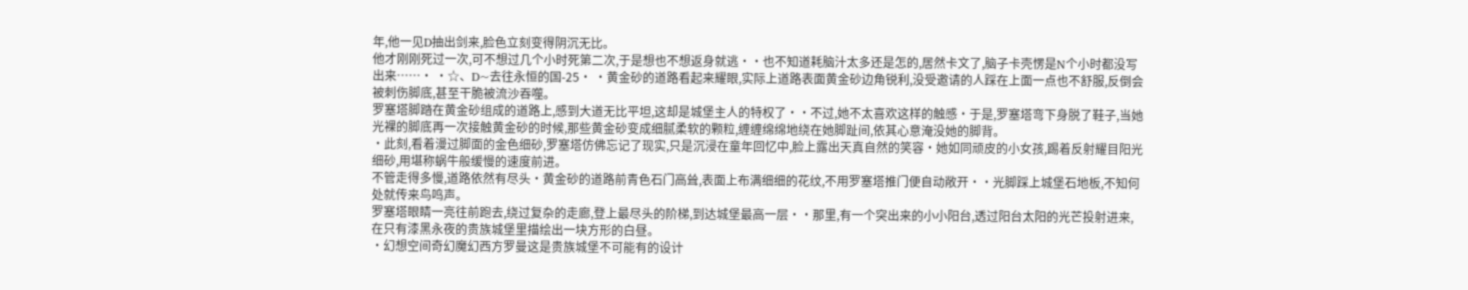年,他一见D抽出剑来,脸色立刻变得阴沉无比。
他才刚刚死过一次,可不想过几个小时死第二次,于是想也不想返身就逃··也不知道耗脑汁太多还是怎的,居然卡文了,脑子卡壳愣是N个小时都没写出来……· ·☆、D~去往永恒的国-25· ·黄金砂的道路看起来耀眼,实际上道路表面黄金砂边角锐利,没受邀请的人踩在上面一点也不舒服,反倒会被刺伤脚底,甚至干脆被流沙吞噬。
罗塞塔脚踏在黄金砂组成的道路上,感到大道无比平坦,这却是城堡主人的特权了··不过,她不太喜欢这样的触感·于是,罗塞塔弯下身脱了鞋子,当她光裸的脚底再一次接触黄金砂的时候,那些黄金砂变成细腻柔软的颗粒,缠缠绵绵地绕在她脚趾间,依其心意淹没她的脚背。
·此刻,看着漫过脚面的金色细砂,罗塞塔仿佛忘记了现实,只是沉浸在童年回忆中,脸上露出天真自然的笑容·她如同顽皮的小女孩,踢着反射耀目阳光细砂,用堪称蜗牛般缓慢的速度前进。
不管走得多慢,道路依然有尽头·黄金砂的道路前青色石门高耸,表面上布满细细的花纹,不用罗塞塔推门便自动敞开··光脚踩上城堡石地板,不知何处就传来鸟鸣声。
罗塞塔眼睛一亮往前跑去,绕过复杂的走廊,登上最尽头的阶梯,到达城堡最高一层··那里,有一个突出来的小小阳台,透过阳台太阳的光芒投射进来,在只有漆黑永夜的贵族城堡里描绘出一块方形的白昼。
·幻想空间奇幻魔幻西方罗曼这是贵族城堡不可能有的设计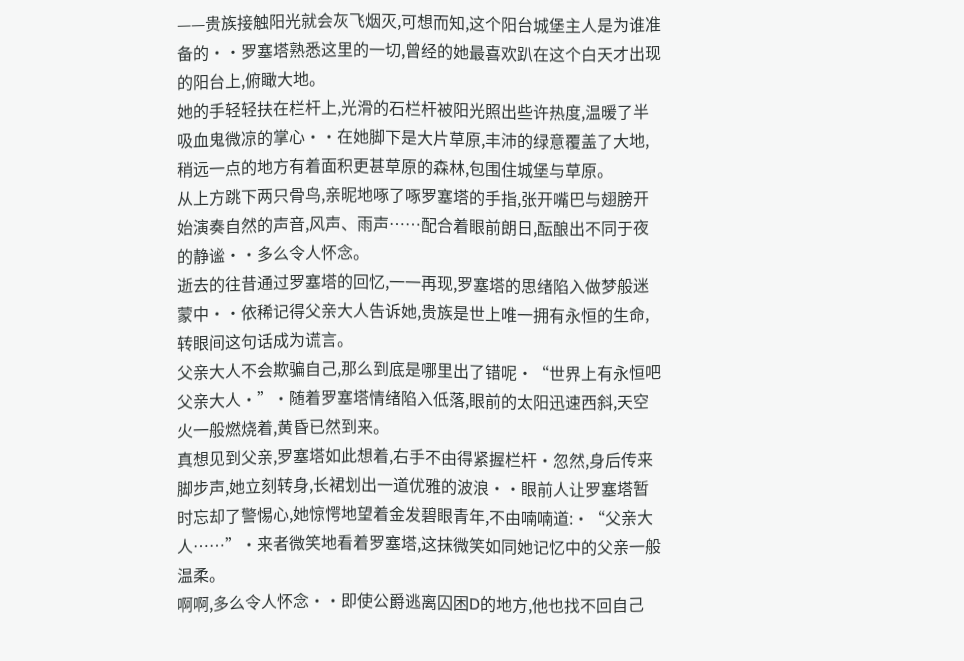——贵族接触阳光就会灰飞烟灭,可想而知,这个阳台城堡主人是为谁准备的··罗塞塔熟悉这里的一切,曾经的她最喜欢趴在这个白天才出现的阳台上,俯瞰大地。
她的手轻轻扶在栏杆上,光滑的石栏杆被阳光照出些许热度,温暖了半吸血鬼微凉的掌心··在她脚下是大片草原,丰沛的绿意覆盖了大地,稍远一点的地方有着面积更甚草原的森林,包围住城堡与草原。
从上方跳下两只骨鸟,亲昵地啄了啄罗塞塔的手指,张开嘴巴与翅膀开始演奏自然的声音,风声、雨声……配合着眼前朗日,酝酿出不同于夜的静谧··多么令人怀念。
逝去的往昔通过罗塞塔的回忆,一一再现,罗塞塔的思绪陷入做梦般迷蒙中··依稀记得父亲大人告诉她,贵族是世上唯一拥有永恒的生命,转眼间这句话成为谎言。
父亲大人不会欺骗自己,那么到底是哪里出了错呢·“世界上有永恒吧父亲大人·”·随着罗塞塔情绪陷入低落,眼前的太阳迅速西斜,天空火一般燃烧着,黄昏已然到来。
真想见到父亲,罗塞塔如此想着,右手不由得紧握栏杆·忽然,身后传来脚步声,她立刻转身,长裙划出一道优雅的波浪··眼前人让罗塞塔暂时忘却了警惕心,她惊愕地望着金发碧眼青年,不由喃喃道:·“父亲大人……”·来者微笑地看着罗塞塔,这抹微笑如同她记忆中的父亲一般温柔。
啊啊,多么令人怀念··即使公爵逃离囚困D的地方,他也找不回自己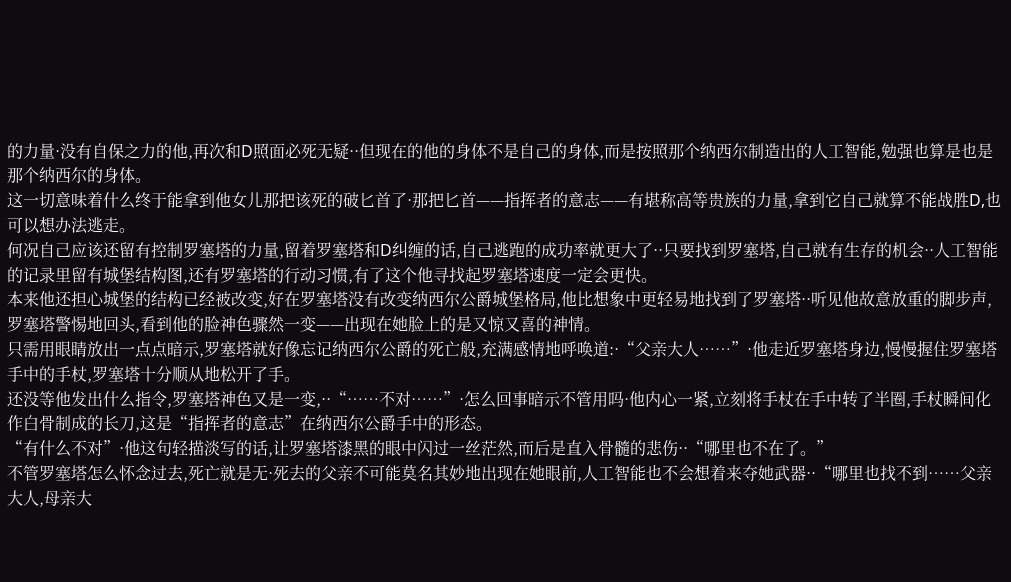的力量·没有自保之力的他,再次和D照面必死无疑··但现在的他的身体不是自己的身体,而是按照那个纳西尔制造出的人工智能,勉强也算是也是那个纳西尔的身体。
这一切意味着什么终于能拿到他女儿那把该死的破匕首了·那把匕首——指挥者的意志——有堪称高等贵族的力量,拿到它自己就算不能战胜D,也可以想办法逃走。
何况自己应该还留有控制罗塞塔的力量,留着罗塞塔和D纠缠的话,自己逃跑的成功率就更大了··只要找到罗塞塔,自己就有生存的机会··人工智能的记录里留有城堡结构图,还有罗塞塔的行动习惯,有了这个他寻找起罗塞塔速度一定会更快。
本来他还担心城堡的结构已经被改变,好在罗塞塔没有改变纳西尔公爵城堡格局,他比想象中更轻易地找到了罗塞塔··听见他故意放重的脚步声,罗塞塔警惕地回头,看到他的脸神色骤然一变——出现在她脸上的是又惊又喜的神情。
只需用眼睛放出一点点暗示,罗塞塔就好像忘记纳西尔公爵的死亡般,充满感情地呼唤道:·“父亲大人……”·他走近罗塞塔身边,慢慢握住罗塞塔手中的手杖,罗塞塔十分顺从地松开了手。
还没等他发出什么指令,罗塞塔神色又是一变,··“……不对……”·怎么回事暗示不管用吗·他内心一紧,立刻将手杖在手中转了半圈,手杖瞬间化作白骨制成的长刀,这是“指挥者的意志”在纳西尔公爵手中的形态。
“有什么不对”·他这句轻描淡写的话,让罗塞塔漆黑的眼中闪过一丝茫然,而后是直入骨髓的悲伤··“哪里也不在了。”
不管罗塞塔怎么怀念过去,死亡就是无·死去的父亲不可能莫名其妙地出现在她眼前,人工智能也不会想着来夺她武器··“哪里也找不到……父亲大人,母亲大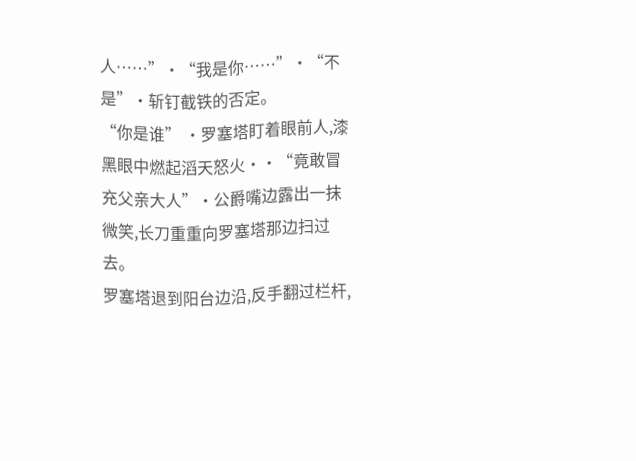人……”·“我是你……”·“不是”·斩钉截铁的否定。
“你是谁” ·罗塞塔盯着眼前人,漆黑眼中燃起滔天怒火··“竟敢冒充父亲大人”·公爵嘴边露出一抹微笑,长刀重重向罗塞塔那边扫过去。
罗塞塔退到阳台边沿,反手翻过栏杆,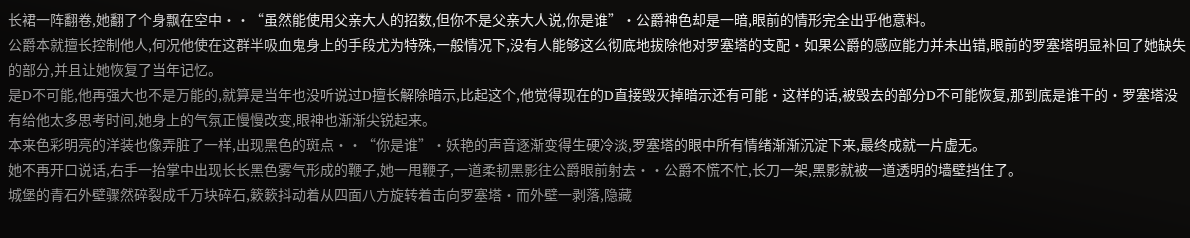长裙一阵翻卷,她翻了个身飘在空中··“虽然能使用父亲大人的招数,但你不是父亲大人说,你是谁”·公爵神色却是一暗,眼前的情形完全出乎他意料。
公爵本就擅长控制他人,何况他使在这群半吸血鬼身上的手段尤为特殊,一般情况下,没有人能够这么彻底地拔除他对罗塞塔的支配·如果公爵的感应能力并未出错,眼前的罗塞塔明显补回了她缺失的部分,并且让她恢复了当年记忆。
是D不可能,他再强大也不是万能的,就算是当年也没听说过D擅长解除暗示,比起这个,他觉得现在的D直接毁灭掉暗示还有可能·这样的话,被毁去的部分D不可能恢复,那到底是谁干的·罗塞塔没有给他太多思考时间,她身上的气氛正慢慢改变,眼神也渐渐尖锐起来。
本来色彩明亮的洋装也像弄脏了一样,出现黑色的斑点··“你是谁”·妖艳的声音逐渐变得生硬冷淡,罗塞塔的眼中所有情绪渐渐沉淀下来,最终成就一片虚无。
她不再开口说话,右手一抬掌中出现长长黑色雾气形成的鞭子,她一甩鞭子,一道柔韧黑影往公爵眼前射去··公爵不慌不忙,长刀一架,黑影就被一道透明的墙壁挡住了。
城堡的青石外壁骤然碎裂成千万块碎石,簌簌抖动着从四面八方旋转着击向罗塞塔·而外壁一剥落,隐藏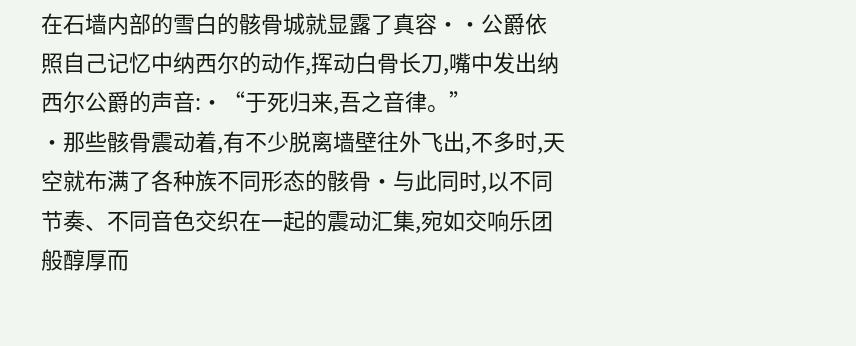在石墙内部的雪白的骸骨城就显露了真容··公爵依照自己记忆中纳西尔的动作,挥动白骨长刀,嘴中发出纳西尔公爵的声音:·“于死归来,吾之音律。”
·那些骸骨震动着,有不少脱离墙壁往外飞出,不多时,天空就布满了各种族不同形态的骸骨·与此同时,以不同节奏、不同音色交织在一起的震动汇集,宛如交响乐团般醇厚而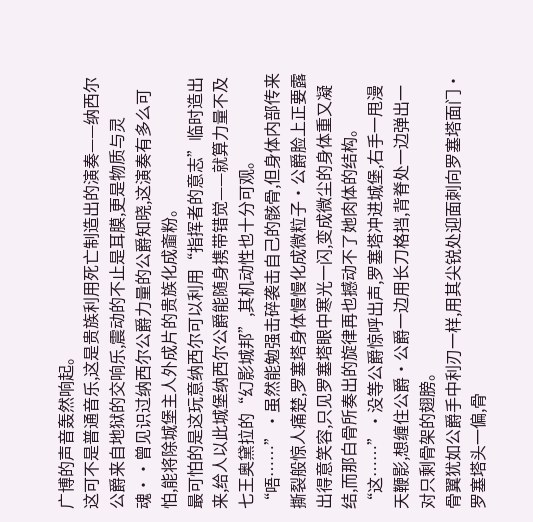广博的声音轰然响起。
这可不是普通音乐,这是贵族利用死亡制造出的演奏——纳西尔公爵来自地狱的交响乐,震动的不止是耳膜,更是物质与灵魂··曾见识过纳西尔公爵力量的公爵知晓,这演奏有多么可怕,能将除城堡主人外成片的贵族化成齑粉。
最可怕的是这玩意纳西尔可以利用“指挥者的意志”临时造出来,给人以此城堡纳西尔公爵能随身携带错觉——就算力量不及七王奥黛拉的“幻影城邦”,其机动性也十分可观。
“唔……”·虽然能勉强击碎袭击自己的骸骨,但身体内部传来撕裂般惊人痛楚,罗塞塔身体慢慢化成微粒子·公爵脸上正要露出得意笑容,只见罗塞塔眼中寒光一闪,变成微尘的身体重又凝结,而那白骨所奏出的旋律再也撼动不了她肉体的结构。
“这……”·没等公爵惊呼出声,罗塞塔冲进城堡,右手一甩漫天鞭影,想缠住公爵·公爵一边用长刀格挡,背脊处一边弹出一对只剩骨架的翅膀。
骨翼犹如公爵手中利刃一样,用其尖锐处迎面刺向罗塞塔面门·罗塞塔头一偏,骨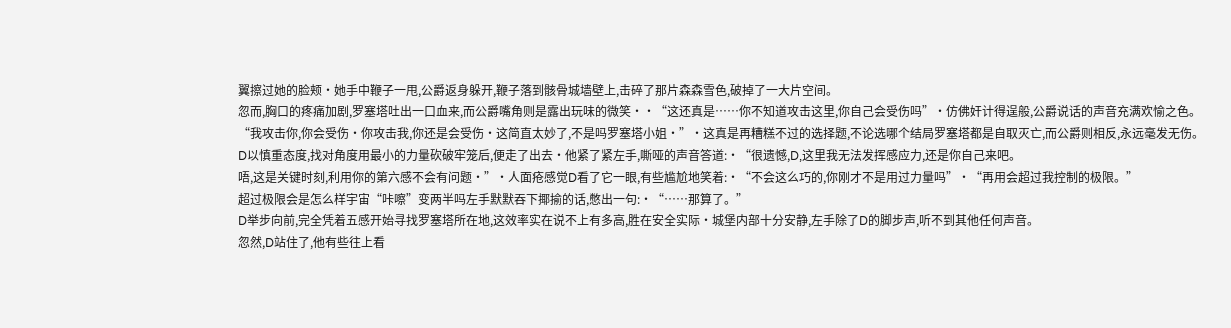翼擦过她的脸颊·她手中鞭子一甩,公爵返身躲开,鞭子落到骸骨城墙壁上,击碎了那片森森雪色,破掉了一大片空间。
忽而,胸口的疼痛加剧,罗塞塔吐出一口血来,而公爵嘴角则是露出玩味的微笑··“这还真是……你不知道攻击这里,你自己会受伤吗”·仿佛奸计得逞般,公爵说话的声音充满欢愉之色。
“我攻击你,你会受伤·你攻击我,你还是会受伤·这简直太妙了,不是吗罗塞塔小姐·”·这真是再糟糕不过的选择题,不论选哪个结局罗塞塔都是自取灭亡,而公爵则相反,永远毫发无伤。
D以慎重态度,找对角度用最小的力量砍破牢笼后,便走了出去·他紧了紧左手,嘶哑的声音答道:·“很遗憾,D,这里我无法发挥感应力,还是你自己来吧。
唔,这是关键时刻,利用你的第六感不会有问题·”·人面疮感觉D看了它一眼,有些尴尬地笑着:·“不会这么巧的,你刚才不是用过力量吗”·“再用会超过我控制的极限。”
超过极限会是怎么样宇宙“咔嚓”变两半吗左手默默吞下揶揄的话,憋出一句:·“……那算了。”
D举步向前,完全凭着五感开始寻找罗塞塔所在地,这效率实在说不上有多高,胜在安全实际·城堡内部十分安静,左手除了D的脚步声,听不到其他任何声音。
忽然,D站住了,他有些往上看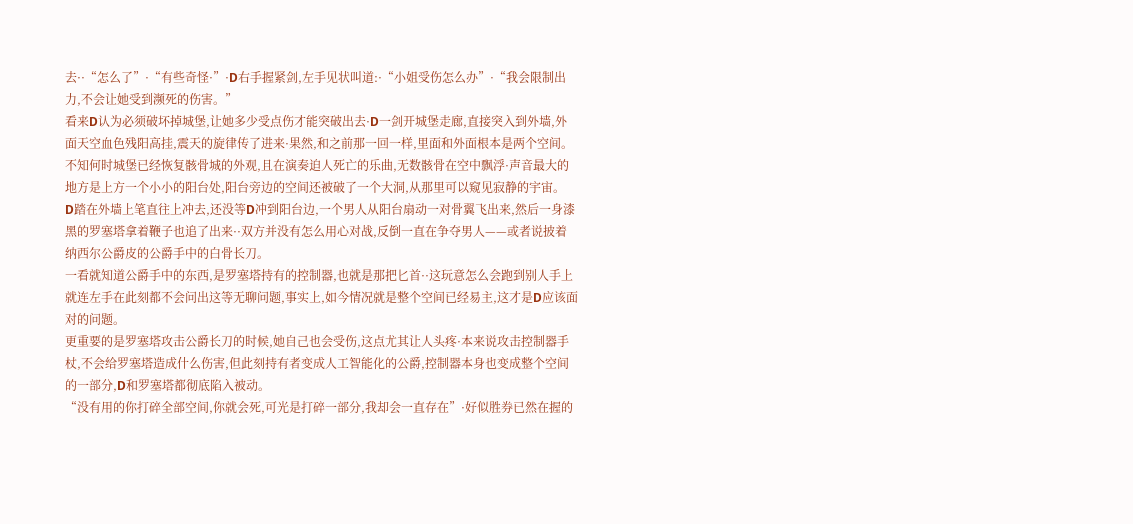去··“怎么了”·“有些奇怪·”·D右手握紧剑,左手见状叫道:·“小姐受伤怎么办”·“我会限制出力,不会让她受到濒死的伤害。”
看来D认为必须破坏掉城堡,让她多少受点伤才能突破出去·D一剑开城堡走廊,直接突入到外墙,外面天空血色残阳高挂,震天的旋律传了进来·果然,和之前那一回一样,里面和外面根本是两个空间。
不知何时城堡已经恢复骸骨城的外观,且在演奏迫人死亡的乐曲,无数骸骨在空中飘浮·声音最大的地方是上方一个小小的阳台处,阳台旁边的空间还被破了一个大洞,从那里可以窥见寂静的宇宙。
D踏在外墙上笔直往上冲去,还没等D冲到阳台边,一个男人从阳台扇动一对骨翼飞出来,然后一身漆黑的罗塞塔拿着鞭子也追了出来··双方并没有怎么用心对战,反倒一直在争夺男人——或者说披着纳西尔公爵皮的公爵手中的白骨长刀。
一看就知道公爵手中的东西,是罗塞塔持有的控制器,也就是那把匕首··这玩意怎么会跑到别人手上就连左手在此刻都不会问出这等无聊问题,事实上,如今情况就是整个空间已经易主,这才是D应该面对的问题。
更重要的是罗塞塔攻击公爵长刀的时候,她自己也会受伤,这点尤其让人头疼·本来说攻击控制器手杖,不会给罗塞塔造成什么伤害,但此刻持有者变成人工智能化的公爵,控制器本身也变成整个空间的一部分,D和罗塞塔都彻底陷入被动。
“没有用的你打碎全部空间,你就会死,可光是打碎一部分,我却会一直存在”·好似胜券已然在握的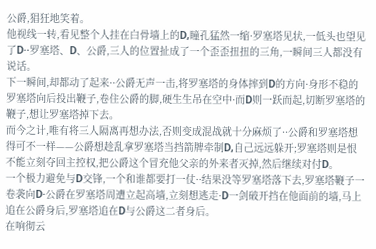公爵,猖狂地笑着。
他视线一转,看见整个人挂在白骨墙上的D,瞳孔猛然一缩·罗塞塔见状,一低头也望见了D··罗塞塔、D、公爵,三人的位置扯成了一个歪歪扭扭的三角,一瞬间三人都没有说话。
下一瞬间,却都动了起来··公爵无声一击,将罗塞塔的身体摔到D的方向·身形不稳的罗塞塔向后投出鞭子,卷住公爵的脚,硬生生吊在空中·而D则一跃而起,切断罗塞塔的鞭子,想让罗塞塔掉下去。
而今之计,唯有将三人隔离再想办法,否则变成混战就十分麻烦了··公爵和罗塞塔想得可不一样——公爵想趁乱拿罗塞塔当挡箭牌牵制D,自己远远躲开;罗塞塔则是恨不能立刻夺回主控权,把公爵这个冒充他父亲的外来者灭掉,然后继续对付D。
一个极力避免与D交锋,一个和谁都要打一仗··结果没等罗塞塔落下去,罗塞塔鞭子一卷袭向D·公爵在罗塞塔周遭立起高墙,立刻想逃走·D一剑破开挡在他面前的墙,马上追在公爵身后,罗塞塔追在D与公爵这二者身后。
在响彻云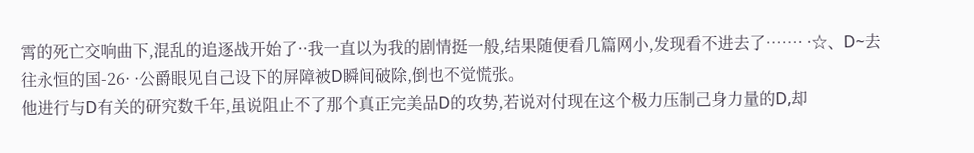霄的死亡交响曲下,混乱的追逐战开始了··我一直以为我的剧情挺一般,结果随便看几篇网小,发现看不进去了……· ·☆、D~去往永恒的国-26· ·公爵眼见自己设下的屏障被D瞬间破除,倒也不觉慌张。
他进行与D有关的研究数千年,虽说阻止不了那个真正完美品D的攻势,若说对付现在这个极力压制己身力量的D,却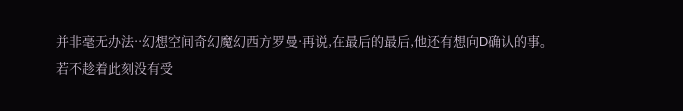并非毫无办法··幻想空间奇幻魔幻西方罗曼·再说,在最后的最后,他还有想向D确认的事。
若不趁着此刻没有受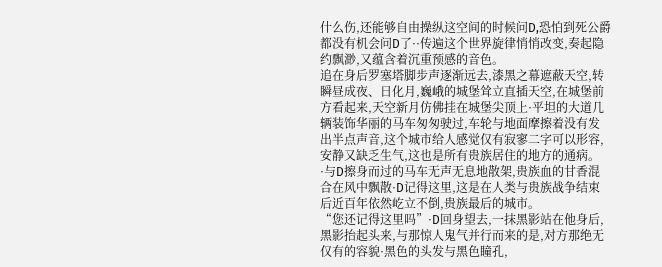什么伤,还能够自由操纵这空间的时候问D,恐怕到死公爵都没有机会问D了··传遍这个世界旋律悄悄改变,奏起隐约飘渺,又蕴含着沉重预感的音色。
追在身后罗塞塔脚步声逐渐远去,漆黑之幕遮蔽天空,转瞬昼成夜、日化月,巍峨的城堡耸立直插天空,在城堡前方看起来,天空新月仿佛挂在城堡尖顶上·平坦的大道几辆装饰华丽的马车匆匆驶过,车轮与地面摩擦着没有发出半点声音,这个城市给人感觉仅有寂寥二字可以形容,安静又缺乏生气,这也是所有贵族居住的地方的通病。
·与D擦身而过的马车无声无息地散架,贵族血的甘香混合在风中飘散·D记得这里,这是在人类与贵族战争结束后近百年依然屹立不倒,贵族最后的城市。
“您还记得这里吗”·D回身望去,一抹黑影站在他身后,黑影抬起头来,与那惊人鬼气并行而来的是,对方那绝无仅有的容貌·黑色的头发与黑色瞳孔,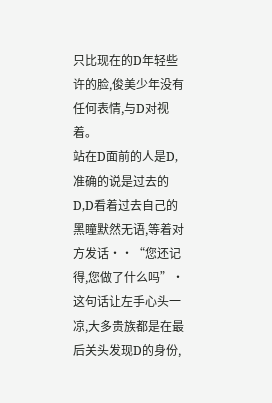只比现在的D年轻些许的脸,俊美少年没有任何表情,与D对视着。
站在D面前的人是D,准确的说是过去的D,D看着过去自己的黑瞳默然无语,等着对方发话··“您还记得,您做了什么吗”·这句话让左手心头一凉,大多贵族都是在最后关头发现D的身份,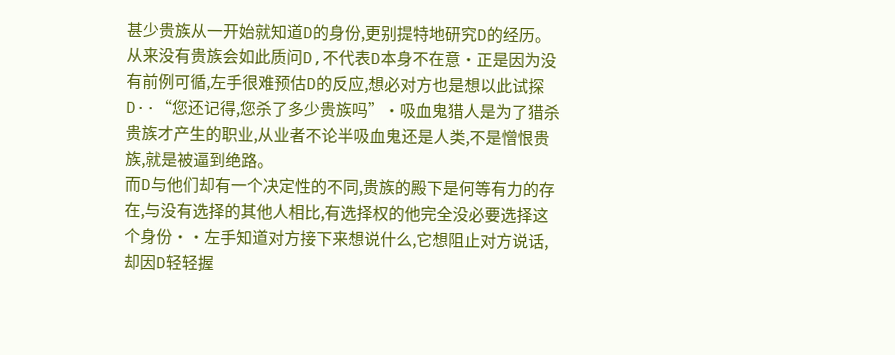甚少贵族从一开始就知道D的身份,更别提特地研究D的经历。
从来没有贵族会如此质问D,不代表D本身不在意·正是因为没有前例可循,左手很难预估D的反应,想必对方也是想以此试探D··“您还记得,您杀了多少贵族吗”·吸血鬼猎人是为了猎杀贵族才产生的职业,从业者不论半吸血鬼还是人类,不是憎恨贵族,就是被逼到绝路。
而D与他们却有一个决定性的不同,贵族的殿下是何等有力的存在,与没有选择的其他人相比,有选择权的他完全没必要选择这个身份··左手知道对方接下来想说什么,它想阻止对方说话,却因D轻轻握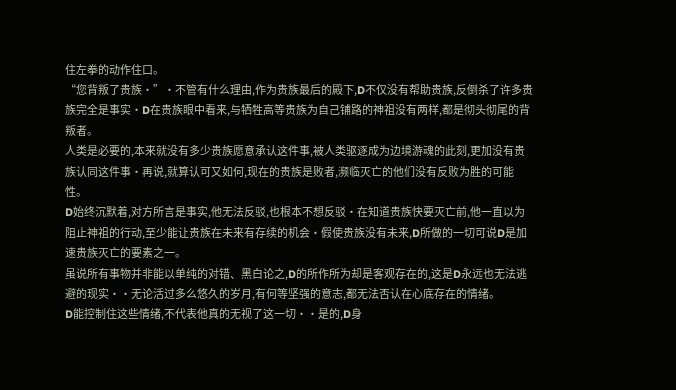住左拳的动作住口。
“您背叛了贵族·”·不管有什么理由,作为贵族最后的殿下,D不仅没有帮助贵族,反倒杀了许多贵族完全是事实·D在贵族眼中看来,与牺牲高等贵族为自己铺路的神祖没有两样,都是彻头彻尾的背叛者。
人类是必要的,本来就没有多少贵族愿意承认这件事,被人类驱逐成为边境游魂的此刻,更加没有贵族认同这件事·再说,就算认可又如何,现在的贵族是败者,濒临灭亡的他们没有反败为胜的可能性。
D始终沉默着,对方所言是事实,他无法反驳,也根本不想反驳·在知道贵族快要灭亡前,他一直以为阻止神祖的行动,至少能让贵族在未来有存续的机会·假使贵族没有未来,D所做的一切可说D是加速贵族灭亡的要素之一。
虽说所有事物并非能以单纯的对错、黑白论之,D的所作所为却是客观存在的,这是D永远也无法逃避的现实··无论活过多么悠久的岁月,有何等坚强的意志,都无法否认在心底存在的情绪。
D能控制住这些情绪,不代表他真的无视了这一切··是的,D身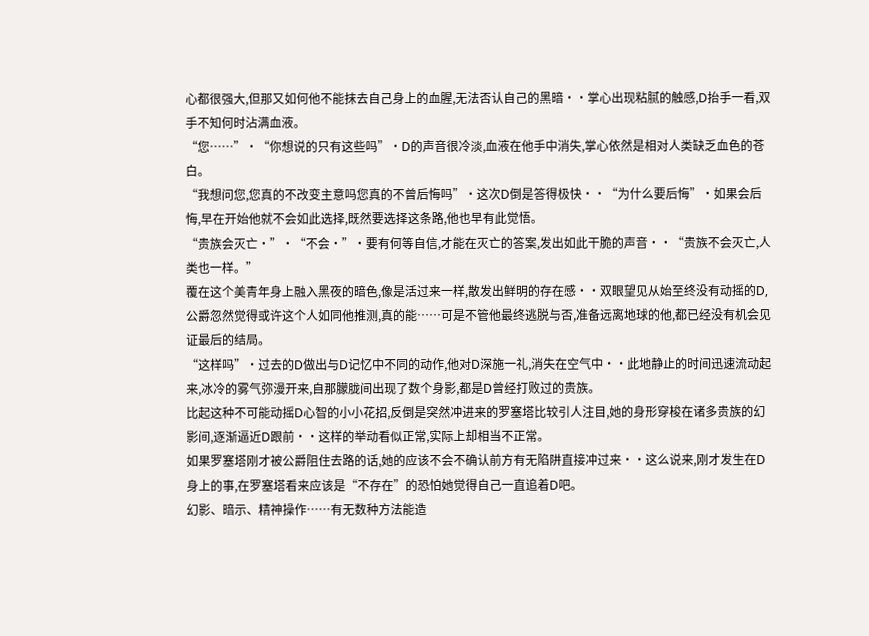心都很强大,但那又如何他不能抹去自己身上的血腥,无法否认自己的黑暗··掌心出现粘腻的触感,D抬手一看,双手不知何时沾满血液。
“您……”·“你想说的只有这些吗”·D的声音很冷淡,血液在他手中消失,掌心依然是相对人类缺乏血色的苍白。
“我想问您,您真的不改变主意吗您真的不曾后悔吗”·这次D倒是答得极快··“为什么要后悔”·如果会后悔,早在开始他就不会如此选择,既然要选择这条路,他也早有此觉悟。
“贵族会灭亡·”·“不会·”·要有何等自信,才能在灭亡的答案,发出如此干脆的声音··“贵族不会灭亡,人类也一样。”
覆在这个美青年身上融入黑夜的暗色,像是活过来一样,散发出鲜明的存在感··双眼望见从始至终没有动摇的D,公爵忽然觉得或许这个人如同他推测,真的能……可是不管他最终逃脱与否,准备远离地球的他,都已经没有机会见证最后的结局。
“这样吗”·过去的D做出与D记忆中不同的动作,他对D深施一礼,消失在空气中··此地静止的时间迅速流动起来,冰冷的雾气弥漫开来,自那朦胧间出现了数个身影,都是D曾经打败过的贵族。
比起这种不可能动摇D心智的小小花招,反倒是突然冲进来的罗塞塔比较引人注目,她的身形穿梭在诸多贵族的幻影间,逐渐逼近D跟前··这样的举动看似正常,实际上却相当不正常。
如果罗塞塔刚才被公爵阻住去路的话,她的应该不会不确认前方有无陷阱直接冲过来··这么说来,刚才发生在D身上的事,在罗塞塔看来应该是“不存在”的恐怕她觉得自己一直追着D吧。
幻影、暗示、精神操作……有无数种方法能造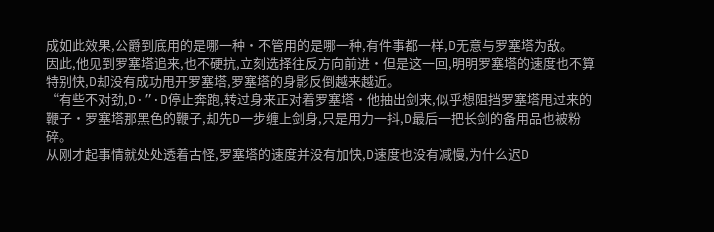成如此效果,公爵到底用的是哪一种·不管用的是哪一种,有件事都一样,D无意与罗塞塔为敌。
因此,他见到罗塞塔追来,也不硬抗,立刻选择往反方向前进·但是这一回,明明罗塞塔的速度也不算特别快,D却没有成功甩开罗塞塔,罗塞塔的身影反倒越来越近。
“有些不对劲,D·”·D停止奔跑,转过身来正对着罗塞塔·他抽出剑来,似乎想阻挡罗塞塔甩过来的鞭子·罗塞塔那黑色的鞭子,却先D一步缠上剑身,只是用力一抖,D最后一把长剑的备用品也被粉碎。
从刚才起事情就处处透着古怪,罗塞塔的速度并没有加快,D速度也没有减慢,为什么迟D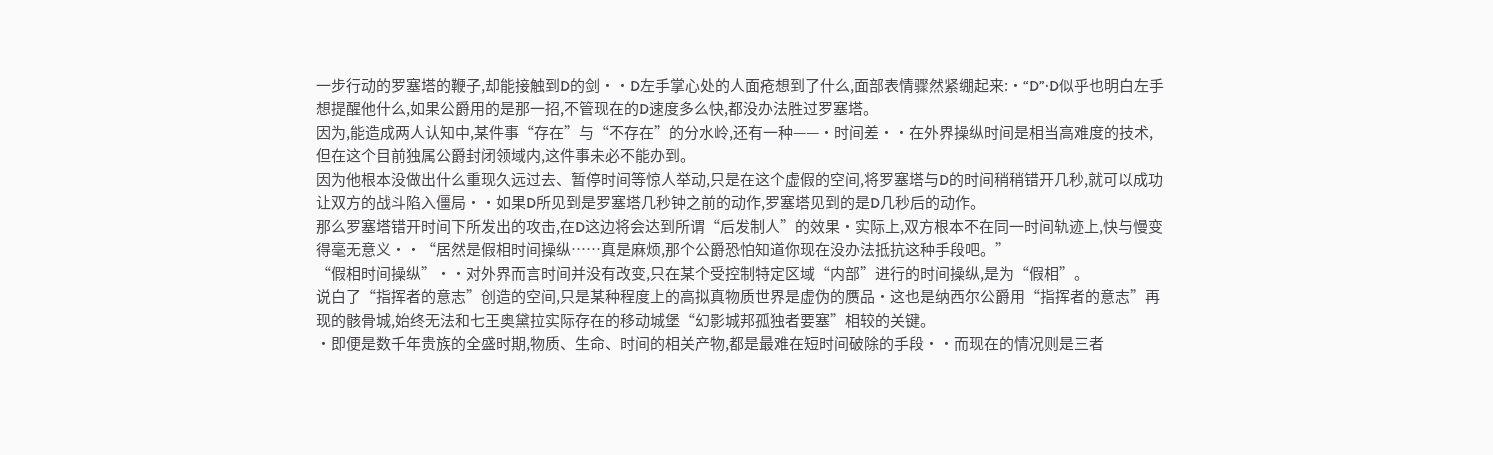一步行动的罗塞塔的鞭子,却能接触到D的剑··D左手掌心处的人面疮想到了什么,面部表情骤然紧绷起来:·“D”·D似乎也明白左手想提醒他什么,如果公爵用的是那一招,不管现在的D速度多么快,都没办法胜过罗塞塔。
因为,能造成两人认知中,某件事“存在”与“不存在”的分水岭,还有一种——·时间差··在外界操纵时间是相当高难度的技术,但在这个目前独属公爵封闭领域内,这件事未必不能办到。
因为他根本没做出什么重现久远过去、暂停时间等惊人举动,只是在这个虚假的空间,将罗塞塔与D的时间稍稍错开几秒,就可以成功让双方的战斗陷入僵局··如果D所见到是罗塞塔几秒钟之前的动作,罗塞塔见到的是D几秒后的动作。
那么罗塞塔错开时间下所发出的攻击,在D这边将会达到所谓“后发制人”的效果·实际上,双方根本不在同一时间轨迹上,快与慢变得毫无意义··“居然是假相时间操纵……真是麻烦,那个公爵恐怕知道你现在没办法抵抗这种手段吧。”
“假相时间操纵”··对外界而言时间并没有改变,只在某个受控制特定区域“内部”进行的时间操纵,是为“假相”。
说白了“指挥者的意志”创造的空间,只是某种程度上的高拟真物质世界是虚伪的赝品·这也是纳西尔公爵用“指挥者的意志”再现的骸骨城,始终无法和七王奥黛拉实际存在的移动城堡“幻影城邦孤独者要塞”相较的关键。
·即便是数千年贵族的全盛时期,物质、生命、时间的相关产物,都是最难在短时间破除的手段··而现在的情况则是三者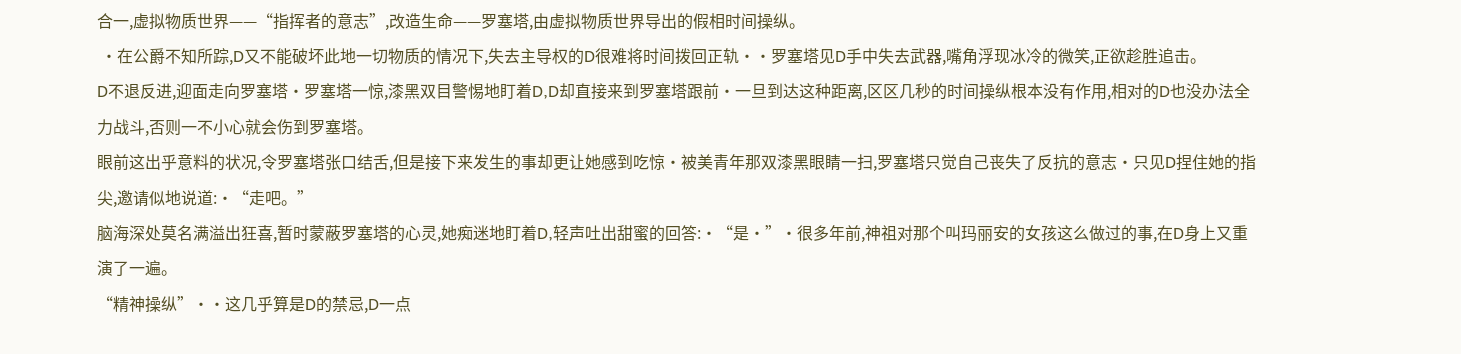合一,虚拟物质世界——“指挥者的意志”,改造生命——罗塞塔,由虚拟物质世界导出的假相时间操纵。
 ·在公爵不知所踪,D又不能破坏此地一切物质的情况下,失去主导权的D很难将时间拨回正轨··罗塞塔见D手中失去武器,嘴角浮现冰冷的微笑,正欲趁胜追击。
D不退反进,迎面走向罗塞塔·罗塞塔一惊,漆黑双目警惕地盯着D,D却直接来到罗塞塔跟前·一旦到达这种距离,区区几秒的时间操纵根本没有作用,相对的D也没办法全力战斗,否则一不小心就会伤到罗塞塔。
眼前这出乎意料的状况,令罗塞塔张口结舌,但是接下来发生的事却更让她感到吃惊·被美青年那双漆黑眼睛一扫,罗塞塔只觉自己丧失了反抗的意志·只见D捏住她的指尖,邀请似地说道:·“走吧。”
脑海深处莫名满溢出狂喜,暂时蒙蔽罗塞塔的心灵,她痴迷地盯着D,轻声吐出甜蜜的回答:·“是·”·很多年前,神祖对那个叫玛丽安的女孩这么做过的事,在D身上又重演了一遍。
“精神操纵”··这几乎算是D的禁忌,D一点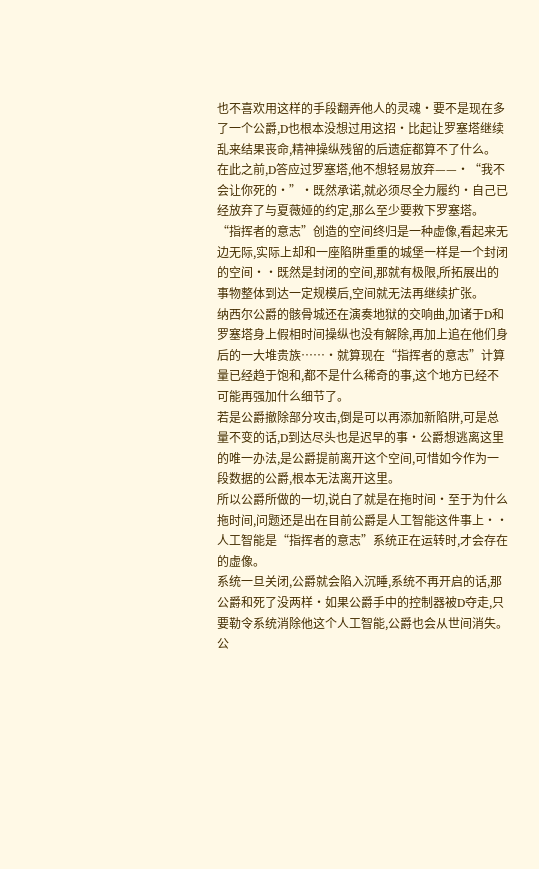也不喜欢用这样的手段翻弄他人的灵魂·要不是现在多了一个公爵,D也根本没想过用这招·比起让罗塞塔继续乱来结果丧命,精神操纵残留的后遗症都算不了什么。
在此之前,D答应过罗塞塔,他不想轻易放弃——·“我不会让你死的·”·既然承诺,就必须尽全力履约·自己已经放弃了与夏薇娅的约定,那么至少要救下罗塞塔。
“指挥者的意志”创造的空间终归是一种虚像,看起来无边无际,实际上却和一座陷阱重重的城堡一样是一个封闭的空间··既然是封闭的空间,那就有极限,所拓展出的事物整体到达一定规模后,空间就无法再继续扩张。
纳西尔公爵的骸骨城还在演奏地狱的交响曲,加诸于D和罗塞塔身上假相时间操纵也没有解除,再加上追在他们身后的一大堆贵族……·就算现在“指挥者的意志”计算量已经趋于饱和,都不是什么稀奇的事,这个地方已经不可能再强加什么细节了。
若是公爵撤除部分攻击,倒是可以再添加新陷阱,可是总量不变的话,D到达尽头也是迟早的事·公爵想逃离这里的唯一办法,是公爵提前离开这个空间,可惜如今作为一段数据的公爵,根本无法离开这里。
所以公爵所做的一切,说白了就是在拖时间·至于为什么拖时间,问题还是出在目前公爵是人工智能这件事上··人工智能是“指挥者的意志”系统正在运转时,才会存在的虚像。
系统一旦关闭,公爵就会陷入沉睡,系统不再开启的话,那公爵和死了没两样·如果公爵手中的控制器被D夺走,只要勒令系统消除他这个人工智能,公爵也会从世间消失。
公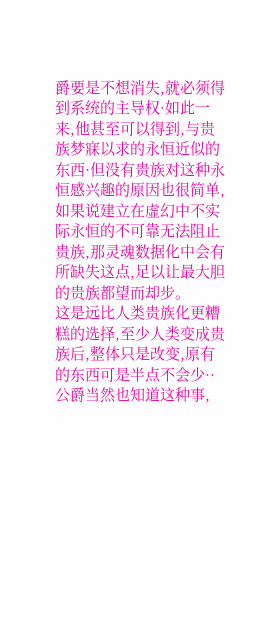爵要是不想消失,就必须得到系统的主导权·如此一来,他甚至可以得到,与贵族梦寐以求的永恒近似的东西·但没有贵族对这种永恒感兴趣的原因也很简单,如果说建立在虚幻中不实际永恒的不可靠无法阻止贵族,那灵魂数据化中会有所缺失这点,足以让最大胆的贵族都望而却步。
这是远比人类贵族化更糟糕的选择,至少人类变成贵族后,整体只是改变,原有的东西可是半点不会少··公爵当然也知道这种事,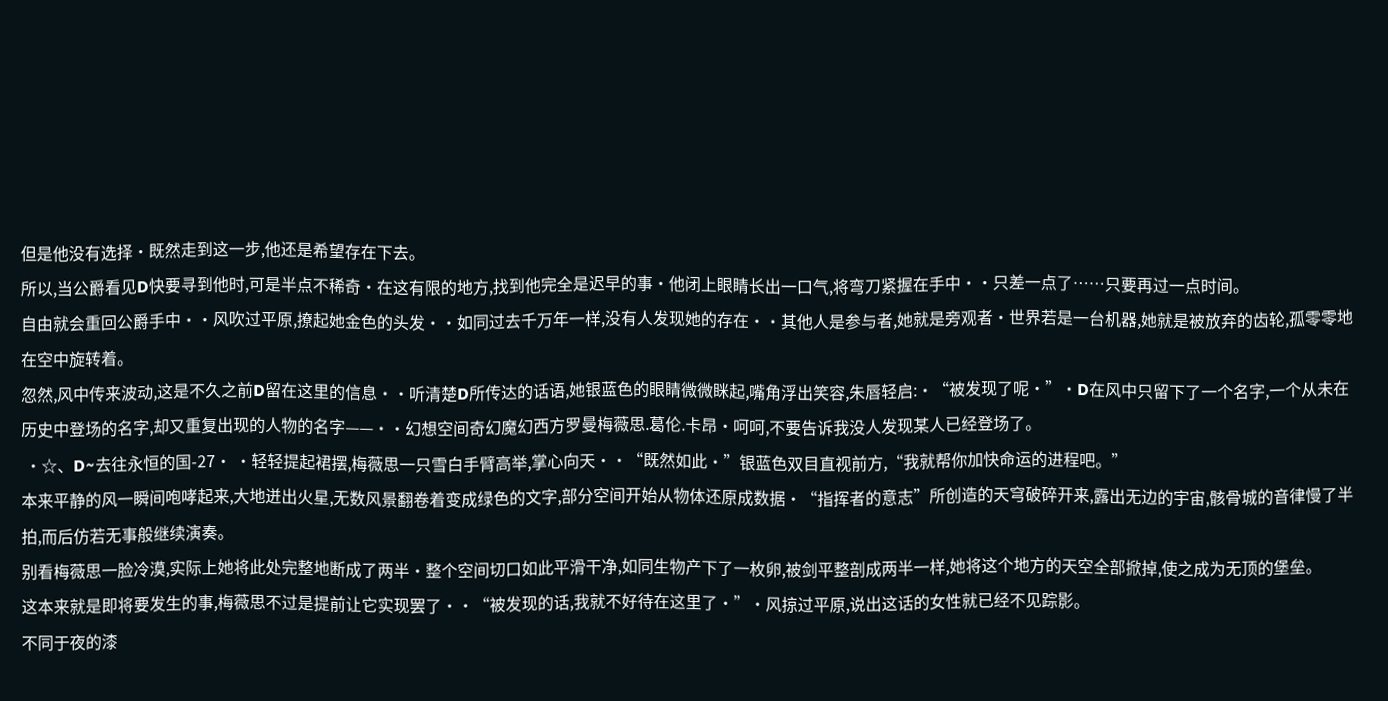但是他没有选择·既然走到这一步,他还是希望存在下去。
所以,当公爵看见D快要寻到他时,可是半点不稀奇·在这有限的地方,找到他完全是迟早的事·他闭上眼睛长出一口气,将弯刀紧握在手中··只差一点了……只要再过一点时间。
自由就会重回公爵手中··风吹过平原,撩起她金色的头发··如同过去千万年一样,没有人发现她的存在··其他人是参与者,她就是旁观者·世界若是一台机器,她就是被放弃的齿轮,孤零零地在空中旋转着。
忽然,风中传来波动,这是不久之前D留在这里的信息··听清楚D所传达的话语,她银蓝色的眼睛微微眯起,嘴角浮出笑容,朱唇轻启:·“被发现了呢·”·D在风中只留下了一个名字,一个从未在历史中登场的名字,却又重复出现的人物的名字——··幻想空间奇幻魔幻西方罗曼梅薇思.葛伦.卡昂·呵呵,不要告诉我没人发现某人已经登场了。
 ·☆、D~去往永恒的国-27· ·轻轻提起裙摆,梅薇思一只雪白手臂高举,掌心向天··“既然如此·”银蓝色双目直视前方,“我就帮你加快命运的进程吧。”
本来平静的风一瞬间咆哮起来,大地迸出火星,无数风景翻卷着变成绿色的文字,部分空间开始从物体还原成数据·“指挥者的意志”所创造的天穹破碎开来,露出无边的宇宙,骸骨城的音律慢了半拍,而后仿若无事般继续演奏。
别看梅薇思一脸冷漠,实际上她将此处完整地断成了两半·整个空间切口如此平滑干净,如同生物产下了一枚卵,被剑平整剖成两半一样,她将这个地方的天空全部掀掉,使之成为无顶的堡垒。
这本来就是即将要发生的事,梅薇思不过是提前让它实现罢了··“被发现的话,我就不好待在这里了·”·风掠过平原,说出这话的女性就已经不见踪影。
不同于夜的漆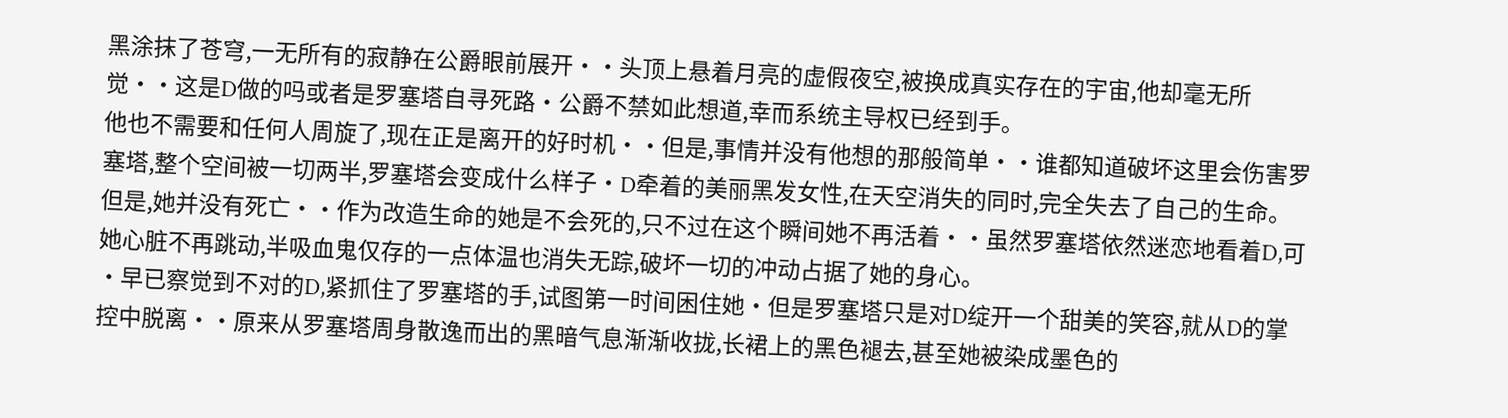黑涂抹了苍穹,一无所有的寂静在公爵眼前展开··头顶上悬着月亮的虚假夜空,被换成真实存在的宇宙,他却毫无所觉··这是D做的吗或者是罗塞塔自寻死路·公爵不禁如此想道,幸而系统主导权已经到手。
他也不需要和任何人周旋了,现在正是离开的好时机··但是,事情并没有他想的那般简单··谁都知道破坏这里会伤害罗塞塔,整个空间被一切两半,罗塞塔会变成什么样子·D牵着的美丽黑发女性,在天空消失的同时,完全失去了自己的生命。
但是,她并没有死亡··作为改造生命的她是不会死的,只不过在这个瞬间她不再活着··虽然罗塞塔依然迷恋地看着D,可她心脏不再跳动,半吸血鬼仅存的一点体温也消失无踪,破坏一切的冲动占据了她的身心。
·早已察觉到不对的D,紧抓住了罗塞塔的手,试图第一时间困住她·但是罗塞塔只是对D绽开一个甜美的笑容,就从D的掌控中脱离··原来从罗塞塔周身散逸而出的黑暗气息渐渐收拢,长裙上的黑色褪去,甚至她被染成墨色的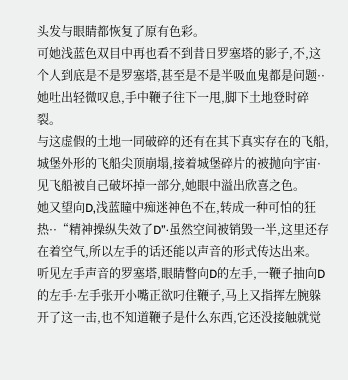头发与眼睛都恢复了原有色彩。
可她浅蓝色双目中再也看不到昔日罗塞塔的影子,不,这个人到底是不是罗塞塔,甚至是不是半吸血鬼都是问题··她吐出轻微叹息,手中鞭子往下一甩,脚下土地登时碎裂。
与这虚假的土地一同破碎的还有在其下真实存在的飞船,城堡外形的飞船尖顶崩塌,接着城堡碎片的被抛向宇宙·见飞船被自己破坏掉一部分,她眼中溢出欣喜之色。
她又望向D,浅蓝瞳中痴迷神色不在,转成一种可怕的狂热··“精神操纵失效了D”·虽然空间被销毁一半,这里还存在着空气,所以左手的话还能以声音的形式传达出来。
听见左手声音的罗塞塔,眼睛瞥向D的左手,一鞭子抽向D的左手·左手张开小嘴正欲叼住鞭子,马上又指挥左腕躲开了这一击,也不知道鞭子是什么东西,它还没接触就觉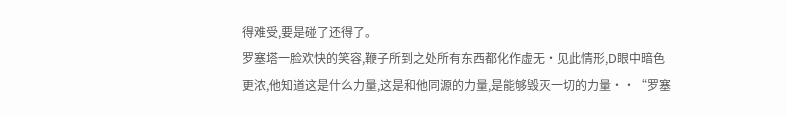得难受,要是碰了还得了。
罗塞塔一脸欢快的笑容,鞭子所到之处所有东西都化作虚无·见此情形,D眼中暗色更浓,他知道这是什么力量,这是和他同源的力量,是能够毁灭一切的力量··“罗塞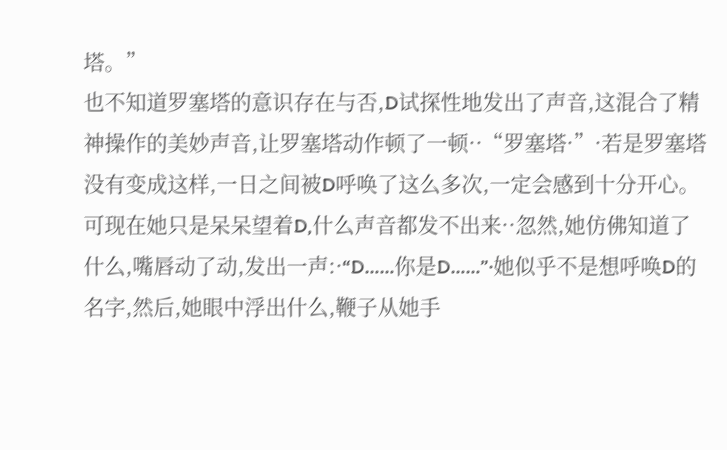塔。”
也不知道罗塞塔的意识存在与否,D试探性地发出了声音,这混合了精神操作的美妙声音,让罗塞塔动作顿了一顿··“罗塞塔·”·若是罗塞塔没有变成这样,一日之间被D呼唤了这么多次,一定会感到十分开心。
可现在她只是呆呆望着D,什么声音都发不出来··忽然,她仿佛知道了什么,嘴唇动了动,发出一声:·“D……你是D……”·她似乎不是想呼唤D的名字,然后,她眼中浮出什么,鞭子从她手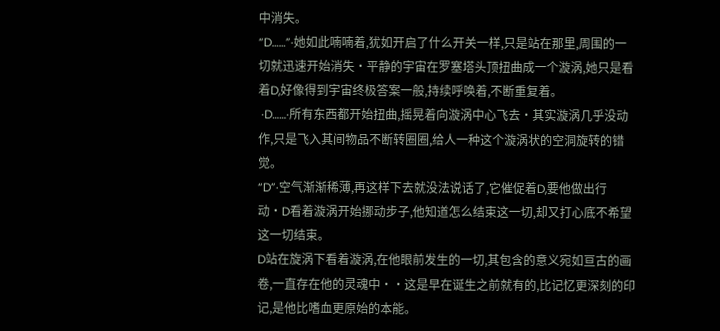中消失。
“D……”·她如此喃喃着,犹如开启了什么开关一样,只是站在那里,周围的一切就迅速开始消失·平静的宇宙在罗塞塔头顶扭曲成一个漩涡,她只是看着D,好像得到宇宙终极答案一般,持续呼唤着,不断重复着。
 ·D……·所有东西都开始扭曲,摇晃着向漩涡中心飞去·其实漩涡几乎没动作,只是飞入其间物品不断转圈圈,给人一种这个漩涡状的空洞旋转的错觉。
“D”·空气渐渐稀薄,再这样下去就没法说话了,它催促着D,要他做出行动·D看着漩涡开始挪动步子,他知道怎么结束这一切,却又打心底不希望这一切结束。
D站在旋涡下看着漩涡,在他眼前发生的一切,其包含的意义宛如亘古的画卷,一直存在他的灵魂中··这是早在诞生之前就有的,比记忆更深刻的印记,是他比嗜血更原始的本能。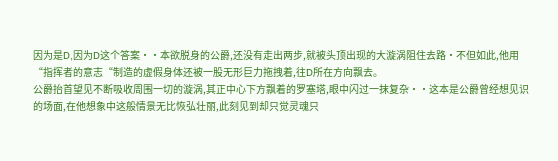因为是D,因为D这个答案··本欲脱身的公爵,还没有走出两步,就被头顶出现的大漩涡阻住去路·不但如此,他用“指挥者的意志“制造的虚假身体还被一股无形巨力拖拽着,往D所在方向飘去。
公爵抬首望见不断吸收周围一切的漩涡,其正中心下方飘着的罗塞塔,眼中闪过一抹复杂··这本是公爵曾经想见识的场面,在他想象中这般情景无比恢弘壮丽,此刻见到却只觉灵魂只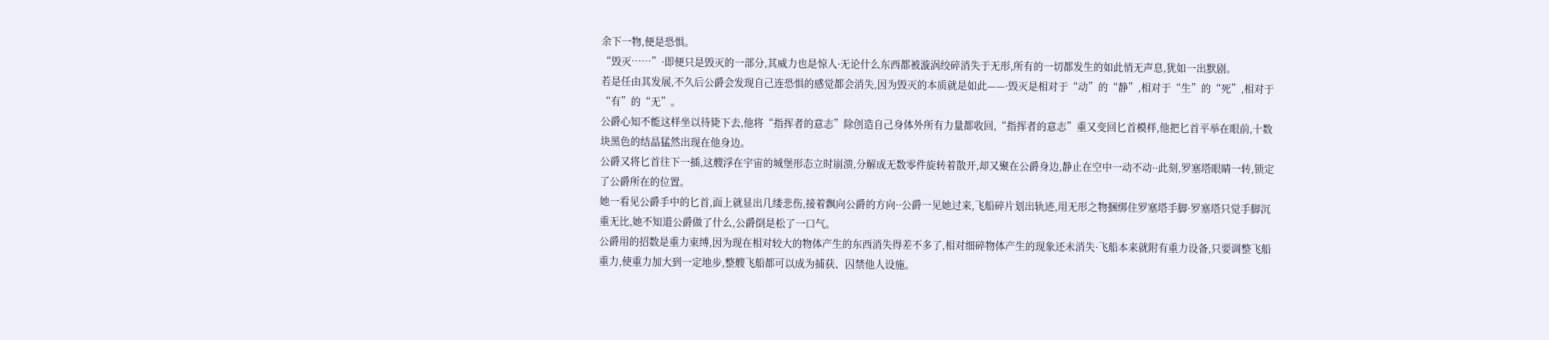余下一物,便是恐惧。
“毁灭……”·即便只是毁灭的一部分,其威力也是惊人·无论什么东西都被漩涡绞碎消失于无形,所有的一切都发生的如此悄无声息,犹如一出默剧。
若是任由其发展,不久后公爵会发现自己连恐惧的感觉都会消失,因为毁灭的本质就是如此——·毁灭是相对于“动”的“静”,相对于“生”的“死”,相对于“有”的“无”。
公爵心知不能这样坐以待毙下去,他将“指挥者的意志”除创造自己身体外所有力量都收回,“指挥者的意志”重又变回匕首模样,他把匕首平举在眼前,十数块黑色的结晶猛然出现在他身边。
公爵又将匕首往下一插,这艘浮在宇宙的城堡形态立时崩溃,分解成无数零件旋转着散开,却又聚在公爵身边,静止在空中一动不动··此刻,罗塞塔眼睛一转,锁定了公爵所在的位置。
她一看见公爵手中的匕首,面上就显出几缕悲伤,接着飘向公爵的方向··公爵一见她过来,飞船碎片划出轨迹,用无形之物捆绑住罗塞塔手脚·罗塞塔只觉手脚沉重无比,她不知道公爵做了什么,公爵倒是松了一口气。
公爵用的招数是重力束缚,因为现在相对较大的物体产生的东西消失得差不多了,相对细碎物体产生的现象还未消失·飞船本来就附有重力设备,只要调整飞船重力,使重力加大到一定地步,整艘飞船都可以成为捕获、囚禁他人设施。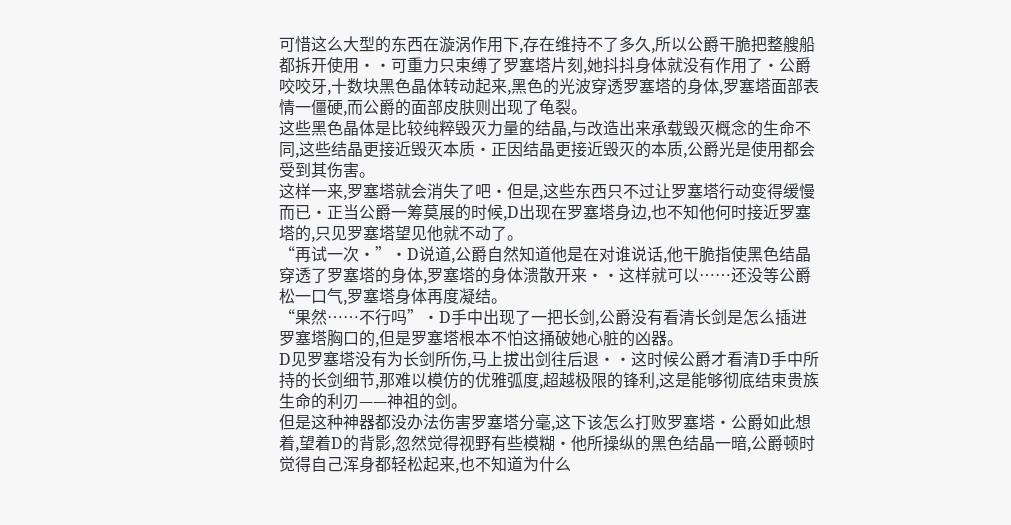可惜这么大型的东西在漩涡作用下,存在维持不了多久,所以公爵干脆把整艘船都拆开使用··可重力只束缚了罗塞塔片刻,她抖抖身体就没有作用了·公爵咬咬牙,十数块黑色晶体转动起来,黑色的光波穿透罗塞塔的身体,罗塞塔面部表情一僵硬,而公爵的面部皮肤则出现了龟裂。
这些黑色晶体是比较纯粹毁灭力量的结晶,与改造出来承载毁灭概念的生命不同,这些结晶更接近毁灭本质·正因结晶更接近毁灭的本质,公爵光是使用都会受到其伤害。
这样一来,罗塞塔就会消失了吧·但是,这些东西只不过让罗塞塔行动变得缓慢而已·正当公爵一筹莫展的时候,D出现在罗塞塔身边,也不知他何时接近罗塞塔的,只见罗塞塔望见他就不动了。
“再试一次·”·D说道,公爵自然知道他是在对谁说话,他干脆指使黑色结晶穿透了罗塞塔的身体,罗塞塔的身体溃散开来··这样就可以……还没等公爵松一口气,罗塞塔身体再度凝结。
“果然……不行吗”·D手中出现了一把长剑,公爵没有看清长剑是怎么插进罗塞塔胸口的,但是罗塞塔根本不怕这捅破她心脏的凶器。
D见罗塞塔没有为长剑所伤,马上拔出剑往后退··这时候公爵才看清D手中所持的长剑细节,那难以模仿的优雅弧度,超越极限的锋利,这是能够彻底结束贵族生命的利刃——神祖的剑。
但是这种神器都没办法伤害罗塞塔分毫,这下该怎么打败罗塞塔·公爵如此想着,望着D的背影,忽然觉得视野有些模糊·他所操纵的黑色结晶一暗,公爵顿时觉得自己浑身都轻松起来,也不知道为什么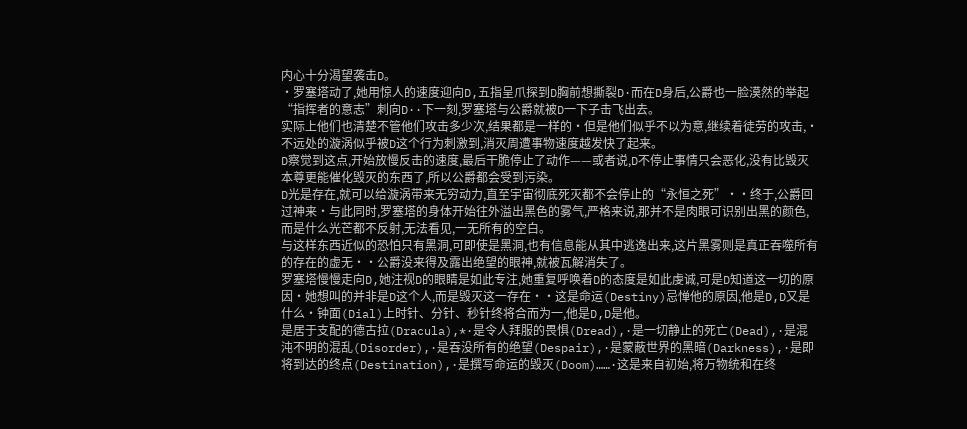内心十分渴望袭击D。
·罗塞塔动了,她用惊人的速度迎向D,五指呈爪探到D胸前想撕裂D·而在D身后,公爵也一脸漠然的举起“指挥者的意志”刺向D··下一刻,罗塞塔与公爵就被D一下子击飞出去。
实际上他们也清楚不管他们攻击多少次,结果都是一样的·但是他们似乎不以为意,继续着徒劳的攻击,·不远处的漩涡似乎被D这个行为刺激到,消灭周遭事物速度越发快了起来。
D察觉到这点,开始放慢反击的速度,最后干脆停止了动作——或者说,D不停止事情只会恶化,没有比毁灭本尊更能催化毁灭的东西了,所以公爵都会受到污染。
D光是存在,就可以给漩涡带来无穷动力,直至宇宙彻底死灭都不会停止的“永恒之死”··终于,公爵回过神来·与此同时,罗塞塔的身体开始往外溢出黑色的雾气,严格来说,那并不是肉眼可识别出黑的颜色,而是什么光芒都不反射,无法看见,一无所有的空白。
与这样东西近似的恐怕只有黑洞,可即使是黑洞,也有信息能从其中逃逸出来,这片黑雾则是真正吞噬所有的存在的虚无··公爵没来得及露出绝望的眼神,就被瓦解消失了。
罗塞塔慢慢走向D,她注视D的眼睛是如此专注,她重复呼唤着D的态度是如此虔诚,可是D知道这一切的原因·她想叫的并非是D这个人,而是毁灭这一存在··这是命运(Destiny)忌惮他的原因,他是D,D又是什么·钟面(Dial)上时针、分针、秒针终将合而为一,他是D,D是他。
是居于支配的德古拉(Dracula),*·是令人拜服的畏惧(Dread),·是一切静止的死亡(Dead),·是混沌不明的混乱(Disorder),·是吞没所有的绝望(Despair),·是蒙蔽世界的黑暗(Darkness),·是即将到达的终点(Destination),·是撰写命运的毁灭(Doom)……·这是来自初始,将万物统和在终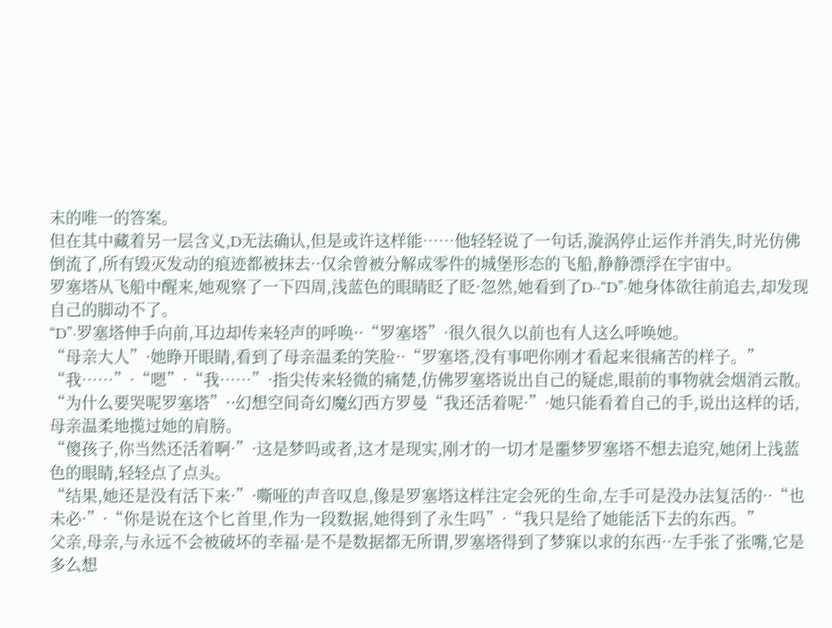末的唯一的答案。
但在其中藏着另一层含义,D无法确认,但是或许这样能……他轻轻说了一句话,漩涡停止运作并消失,时光仿佛倒流了,所有毁灭发动的痕迹都被抹去··仅余曾被分解成零件的城堡形态的飞船,静静漂浮在宇宙中。
罗塞塔从飞船中醒来,她观察了一下四周,浅蓝色的眼睛眨了眨·忽然,她看到了D··“D”·她身体欲往前追去,却发现自己的脚动不了。
“D”·罗塞塔伸手向前,耳边却传来轻声的呼唤··“罗塞塔”·很久很久以前也有人这么呼唤她。
“母亲大人”·她睁开眼睛,看到了母亲温柔的笑脸··“罗塞塔,没有事吧你刚才看起来很痛苦的样子。”
“我……”·“嗯”·“我……”·指尖传来轻微的痛楚,仿佛罗塞塔说出自己的疑虑,眼前的事物就会烟消云散。
“为什么要哭呢罗塞塔”··幻想空间奇幻魔幻西方罗曼“我还活着呢·”·她只能看着自己的手,说出这样的话,母亲温柔地揽过她的肩膀。
“傻孩子,你当然还活着啊·”·这是梦吗或者,这才是现实,刚才的一切才是噩梦罗塞塔不想去追究,她闭上浅蓝色的眼睛,轻轻点了点头。
“结果,她还是没有活下来·”·嘶哑的声音叹息,像是罗塞塔这样注定会死的生命,左手可是没办法复活的··“也未必·”·“你是说在这个匕首里,作为一段数据,她得到了永生吗”·“我只是给了她能活下去的东西。”
父亲,母亲,与永远不会被破坏的幸福·是不是数据都无所谓,罗塞塔得到了梦寐以求的东西··左手张了张嘴,它是多么想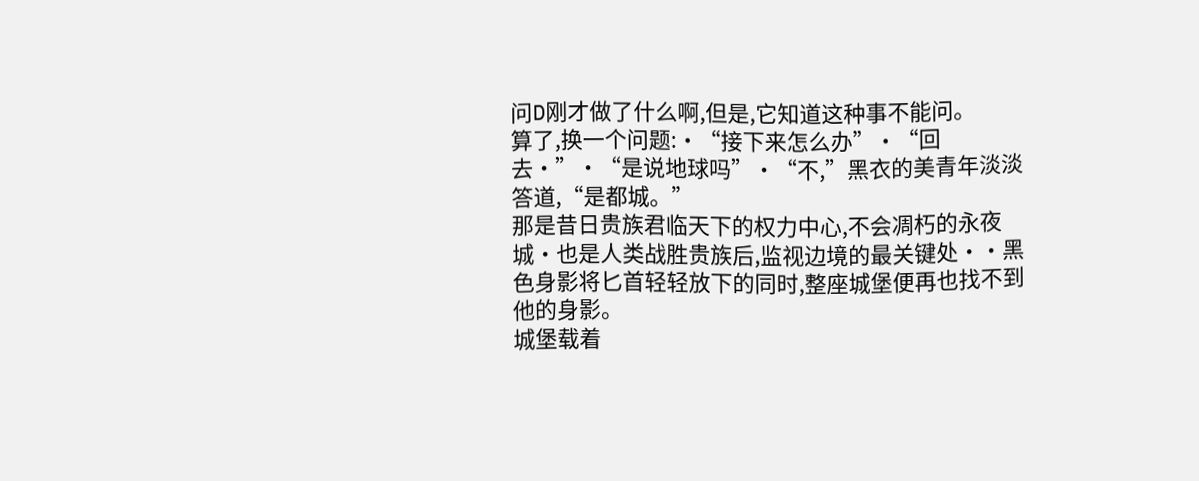问D刚才做了什么啊,但是,它知道这种事不能问。
算了,换一个问题:·“接下来怎么办”·“回去·”·“是说地球吗”·“不,”黑衣的美青年淡淡答道,“是都城。”
那是昔日贵族君临天下的权力中心,不会凋朽的永夜城·也是人类战胜贵族后,监视边境的最关键处··黑色身影将匕首轻轻放下的同时,整座城堡便再也找不到他的身影。
城堡载着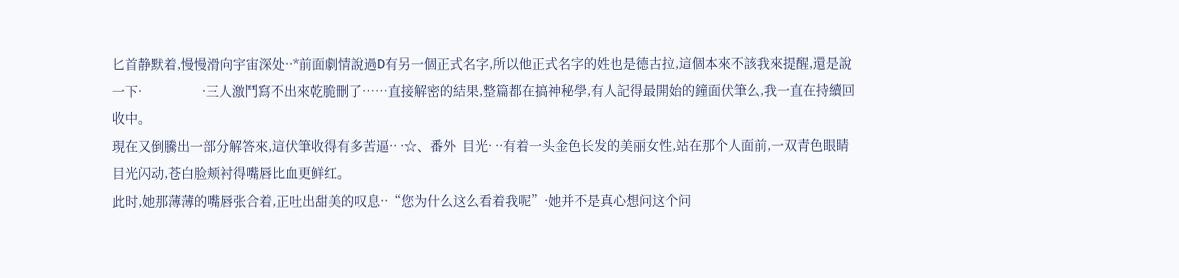匕首静默着,慢慢滑向宇宙深处··*前面劇情說過D有另一個正式名字,所以他正式名字的姓也是德古拉,這個本來不該我來提醒,還是說一下·                    ·三人激鬥寫不出來乾脆刪了……直接解密的結果,整篇都在搞神秘學,有人記得最開始的鐘面伏筆么,我一直在持續回收中。
現在又倒騰出一部分解答來,這伏筆收得有多苦逼·· ·☆、番外  目光· ··有着一头金色长发的美丽女性,站在那个人面前,一双青色眼睛目光闪动,苍白脸颊衬得嘴唇比血更鲜红。
此时,她那薄薄的嘴唇张合着,正吐出甜美的叹息··“您为什么这么看着我呢”·她并不是真心想问这个问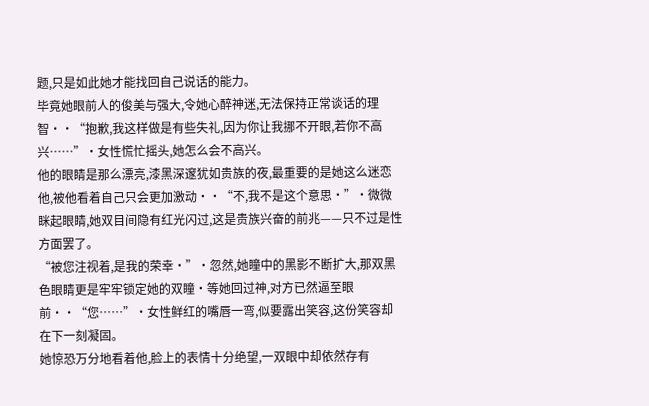题,只是如此她才能找回自己说话的能力。
毕竟她眼前人的俊美与强大,令她心醉神迷,无法保持正常谈话的理智··“抱歉,我这样做是有些失礼,因为你让我挪不开眼,若你不高兴……”·女性慌忙摇头,她怎么会不高兴。
他的眼睛是那么漂亮,漆黑深邃犹如贵族的夜,最重要的是她这么迷恋他,被他看着自己只会更加激动··“不,我不是这个意思·”·微微眯起眼睛,她双目间隐有红光闪过,这是贵族兴奋的前兆——只不过是性方面罢了。
“被您注视着,是我的荣幸·”·忽然,她瞳中的黑影不断扩大,那双黑色眼睛更是牢牢锁定她的双瞳·等她回过神,对方已然逼至眼前··“您……”·女性鲜红的嘴唇一弯,似要露出笑容,这份笑容却在下一刻凝固。
她惊恐万分地看着他,脸上的表情十分绝望,一双眼中却依然存有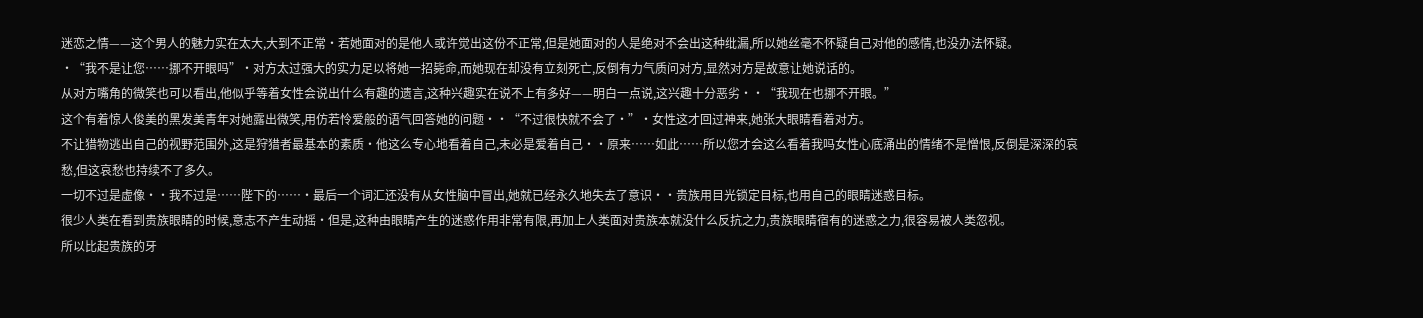迷恋之情——这个男人的魅力实在太大,大到不正常·若她面对的是他人或许觉出这份不正常,但是她面对的人是绝对不会出这种纰漏,所以她丝毫不怀疑自己对他的感情,也没办法怀疑。
·“我不是让您……挪不开眼吗”·对方太过强大的实力足以将她一招毙命,而她现在却没有立刻死亡,反倒有力气质问对方,显然对方是故意让她说话的。
从对方嘴角的微笑也可以看出,他似乎等着女性会说出什么有趣的遗言,这种兴趣实在说不上有多好——明白一点说,这兴趣十分恶劣··“我现在也挪不开眼。”
这个有着惊人俊美的黑发美青年对她露出微笑,用仿若怜爱般的语气回答她的问题··“不过很快就不会了·”·女性这才回过神来,她张大眼睛看着对方。
不让猎物逃出自己的视野范围外,这是狩猎者最基本的素质·他这么专心地看着自己,未必是爱着自己··原来……如此……所以您才会这么看着我吗女性心底涌出的情绪不是憎恨,反倒是深深的哀愁,但这哀愁也持续不了多久。
一切不过是虚像··我不过是……陛下的……·最后一个词汇还没有从女性脑中冒出,她就已经永久地失去了意识··贵族用目光锁定目标,也用自己的眼睛迷惑目标。
很少人类在看到贵族眼睛的时候,意志不产生动摇·但是,这种由眼睛产生的迷惑作用非常有限,再加上人类面对贵族本就没什么反抗之力,贵族眼睛宿有的迷惑之力,很容易被人类忽视。
所以比起贵族的牙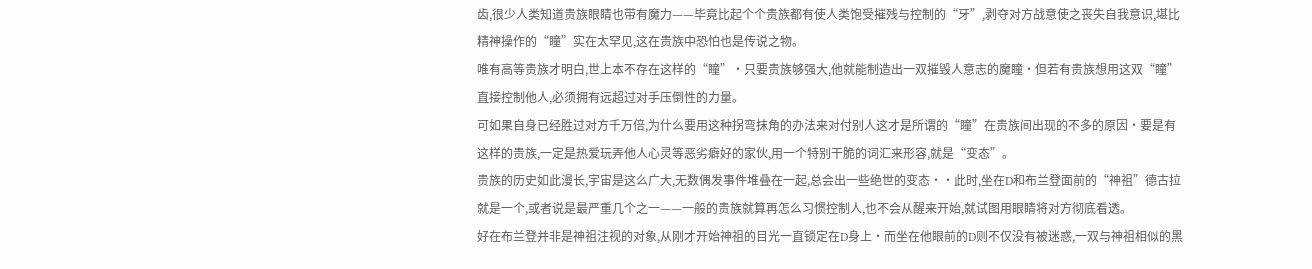齿,很少人类知道贵族眼睛也带有魔力——毕竟比起个个贵族都有使人类饱受摧残与控制的“牙”,剥夺对方战意使之丧失自我意识,堪比精神操作的“瞳”实在太罕见,这在贵族中恐怕也是传说之物。
唯有高等贵族才明白,世上本不存在这样的“瞳”·只要贵族够强大,他就能制造出一双摧毁人意志的魔瞳·但若有贵族想用这双“瞳”直接控制他人,必须拥有远超过对手压倒性的力量。
可如果自身已经胜过对方千万倍,为什么要用这种拐弯抹角的办法来对付别人这才是所谓的“瞳”在贵族间出现的不多的原因·要是有这样的贵族,一定是热爱玩弄他人心灵等恶劣癖好的家伙,用一个特别干脆的词汇来形容,就是“变态”。
贵族的历史如此漫长,宇宙是这么广大,无数偶发事件堆叠在一起,总会出一些绝世的变态··此时,坐在D和布兰登面前的“神祖”德古拉就是一个,或者说是最严重几个之一——一般的贵族就算再怎么习惯控制人,也不会从醒来开始,就试图用眼睛将对方彻底看透。
好在布兰登并非是神祖注视的对象,从刚才开始神祖的目光一直锁定在D身上·而坐在他眼前的D则不仅没有被迷惑,一双与神祖相似的黑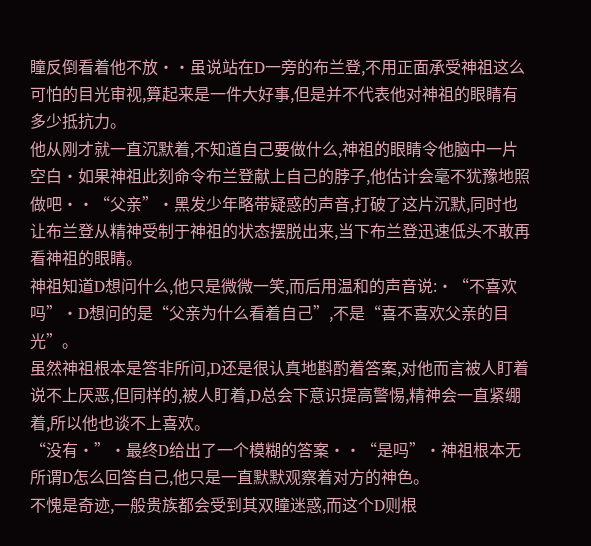瞳反倒看着他不放··虽说站在D一旁的布兰登,不用正面承受神祖这么可怕的目光审视,算起来是一件大好事,但是并不代表他对神祖的眼睛有多少抵抗力。
他从刚才就一直沉默着,不知道自己要做什么,神祖的眼睛令他脑中一片空白·如果神祖此刻命令布兰登献上自己的脖子,他估计会毫不犹豫地照做吧··“父亲”·黑发少年略带疑惑的声音,打破了这片沉默,同时也让布兰登从精神受制于神祖的状态摆脱出来,当下布兰登迅速低头不敢再看神祖的眼睛。
神祖知道D想问什么,他只是微微一笑,而后用温和的声音说:·“不喜欢吗”·D想问的是“父亲为什么看着自己”,不是“喜不喜欢父亲的目光”。
虽然神祖根本是答非所问,D还是很认真地斟酌着答案,对他而言被人盯着说不上厌恶,但同样的,被人盯着,D总会下意识提高警惕,精神会一直紧绷着,所以他也谈不上喜欢。
“没有·”·最终D给出了一个模糊的答案··“是吗”·神祖根本无所谓D怎么回答自己,他只是一直默默观察着对方的神色。
不愧是奇迹,一般贵族都会受到其双瞳迷惑,而这个D则根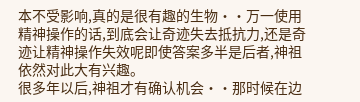本不受影响,真的是很有趣的生物··万一使用精神操作的话,到底会让奇迹失去抵抗力,还是奇迹让精神操作失效呢即使答案多半是后者,神祖依然对此大有兴趣。
很多年以后,神祖才有确认机会··那时候在边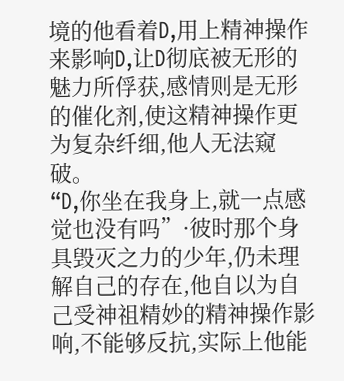境的他看着D,用上精神操作来影响D,让D彻底被无形的魅力所俘获,感情则是无形的催化剂,使这精神操作更为复杂纤细,他人无法窥破。
“D,你坐在我身上,就一点感觉也没有吗”·彼时那个身具毁灭之力的少年,仍未理解自己的存在,他自以为自己受神祖精妙的精神操作影响,不能够反抗,实际上他能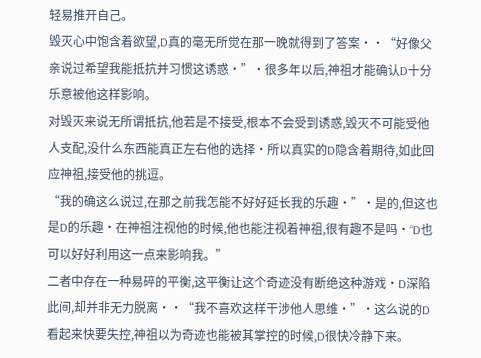轻易推开自己。
毁灭心中饱含着欲望,D真的毫无所觉在那一晚就得到了答案··“好像父亲说过希望我能抵抗并习惯这诱惑·”·很多年以后,神祖才能确认D十分乐意被他这样影响。
对毁灭来说无所谓抵抗,他若是不接受,根本不会受到诱惑,毁灭不可能受他人支配,没什么东西能真正左右他的选择·所以真实的D隐含着期待,如此回应神祖,接受他的挑逗。
“我的确这么说过,在那之前我怎能不好好延长我的乐趣·”·是的,但这也是D的乐趣·在神祖注视他的时候,他也能注视着神祖,很有趣不是吗·“D也可以好好利用这一点来影响我。”
二者中存在一种易碎的平衡,这平衡让这个奇迹没有断绝这种游戏·D深陷此间,却并非无力脱离··“我不喜欢这样干涉他人思维·”·这么说的D看起来快要失控,神祖以为奇迹也能被其掌控的时候,D很快冷静下来。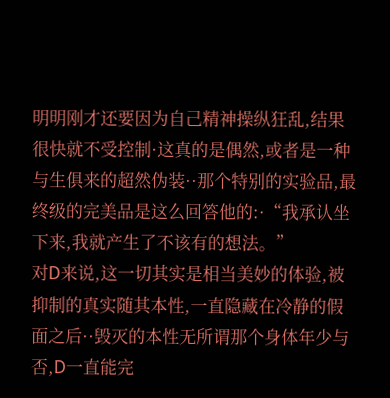明明刚才还要因为自己精神操纵狂乱,结果很快就不受控制·这真的是偶然,或者是一种与生俱来的超然伪装··那个特别的实验品,最终级的完美品是这么回答他的:·“我承认坐下来,我就产生了不该有的想法。”
对D来说,这一切其实是相当美妙的体验,被抑制的真实随其本性,一直隐藏在冷静的假面之后··毁灭的本性无所谓那个身体年少与否,D一直能完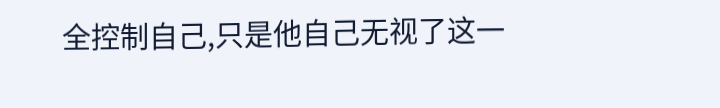全控制自己,只是他自己无视了这一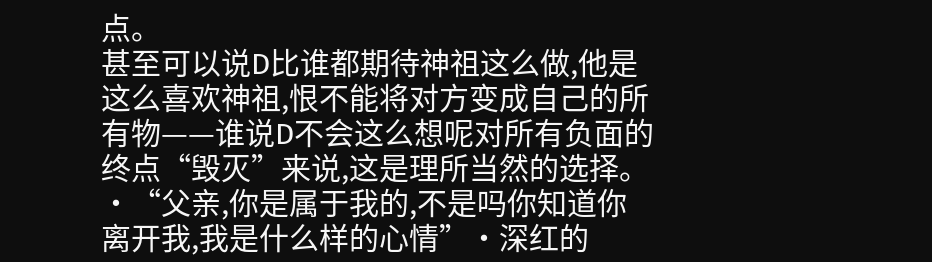点。
甚至可以说D比谁都期待神祖这么做,他是这么喜欢神祖,恨不能将对方变成自己的所有物——谁说D不会这么想呢对所有负面的终点“毁灭”来说,这是理所当然的选择。
·“父亲,你是属于我的,不是吗你知道你离开我,我是什么样的心情”·深红的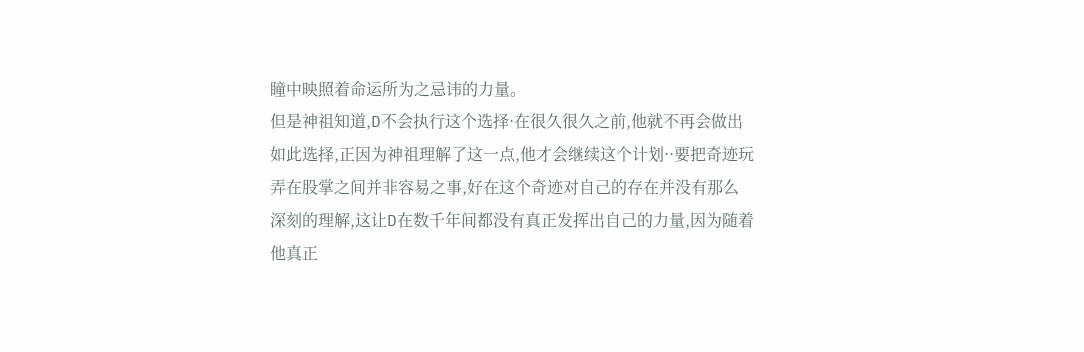瞳中映照着命运所为之忌讳的力量。
但是神祖知道,D不会执行这个选择·在很久很久之前,他就不再会做出如此选择,正因为神祖理解了这一点,他才会继续这个计划··要把奇迹玩弄在股掌之间并非容易之事,好在这个奇迹对自己的存在并没有那么深刻的理解,这让D在数千年间都没有真正发挥出自己的力量,因为随着他真正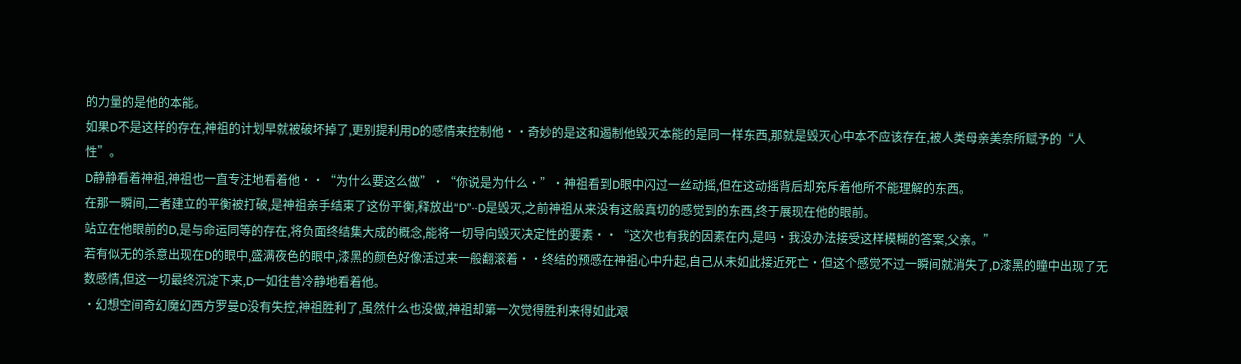的力量的是他的本能。
如果D不是这样的存在,神祖的计划早就被破坏掉了,更别提利用D的感情来控制他··奇妙的是这和遏制他毁灭本能的是同一样东西,那就是毁灭心中本不应该存在,被人类母亲美奈所赋予的“人性”。
D静静看着神祖,神祖也一直专注地看着他··“为什么要这么做”·“你说是为什么·”·神祖看到D眼中闪过一丝动摇,但在这动摇背后却充斥着他所不能理解的东西。
在那一瞬间,二者建立的平衡被打破,是神祖亲手结束了这份平衡,释放出“D”··D是毁灭,之前神祖从来没有这般真切的感觉到的东西,终于展现在他的眼前。
站立在他眼前的D,是与命运同等的存在,将负面终结集大成的概念,能将一切导向毁灭决定性的要素··“这次也有我的因素在内,是吗·我没办法接受这样模糊的答案,父亲。”
若有似无的杀意出现在D的眼中,盛满夜色的眼中,漆黑的颜色好像活过来一般翻滚着··终结的预感在神祖心中升起,自己从未如此接近死亡·但这个感觉不过一瞬间就消失了,D漆黑的瞳中出现了无数感情,但这一切最终沉淀下来,D一如往昔冷静地看着他。
·幻想空间奇幻魔幻西方罗曼D没有失控,神祖胜利了,虽然什么也没做,神祖却第一次觉得胜利来得如此艰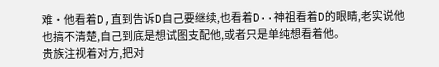难·他看着D,直到告诉D自己要继续,也看着D··神祖看着D的眼睛,老实说他也搞不清楚,自己到底是想试图支配他,或者只是单纯想看着他。
贵族注视着对方,把对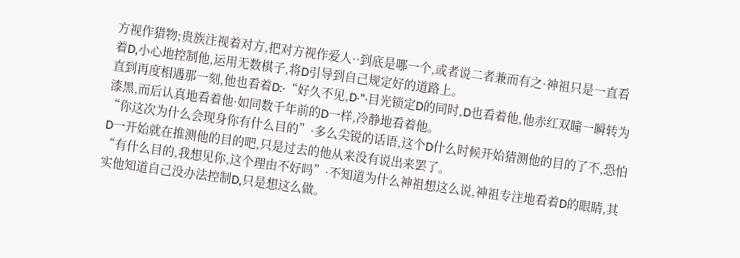方视作猎物;贵族注视着对方,把对方视作爱人··到底是哪一个,或者说二者兼而有之·神祖只是一直看着D,小心地控制他,运用无数棋子,将D引导到自己规定好的道路上。
直到再度相遇那一刻,他也看着D:·“好久不见,D·”·目光锁定D的同时,D也看着他,他赤红双瞳一瞬转为漆黑,而后认真地看着他·如同数千年前的D一样,冷静地看着他。
“你这次为什么会现身你有什么目的”·多么尖锐的话语,这个D什么时候开始猜测他的目的了不,恐怕D一开始就在推测他的目的吧,只是过去的他从来没有说出来罢了。
“有什么目的,我想见你,这个理由不好吗”·不知道为什么神祖想这么说,神祖专注地看着D的眼睛,其实他知道自己没办法控制D,只是想这么做。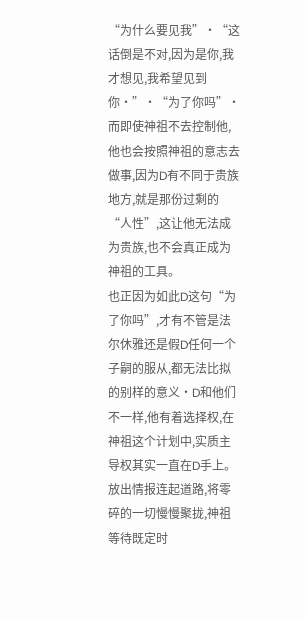“为什么要见我”·“这话倒是不对,因为是你,我才想见,我希望见到你·”·“为了你吗”·而即使神祖不去控制他,他也会按照神祖的意志去做事,因为D有不同于贵族地方,就是那份过剩的“人性”,这让他无法成为贵族,也不会真正成为神祖的工具。
也正因为如此D这句“为了你吗”,才有不管是法尔休雅还是假D任何一个子嗣的服从,都无法比拟的别样的意义·D和他们不一样,他有着选择权,在神祖这个计划中,实质主导权其实一直在D手上。
放出情报连起道路,将零碎的一切慢慢聚拢,神祖等待既定时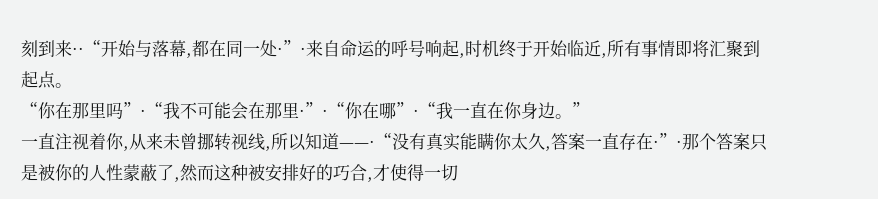刻到来··“开始与落幕,都在同一处·”·来自命运的呼号响起,时机终于开始临近,所有事情即将汇聚到起点。
“你在那里吗”·“我不可能会在那里·”·“你在哪”·“我一直在你身边。”
一直注视着你,从来未曾挪转视线,所以知道——·“没有真实能瞒你太久,答案一直存在·”·那个答案只是被你的人性蒙蔽了,然而这种被安排好的巧合,才使得一切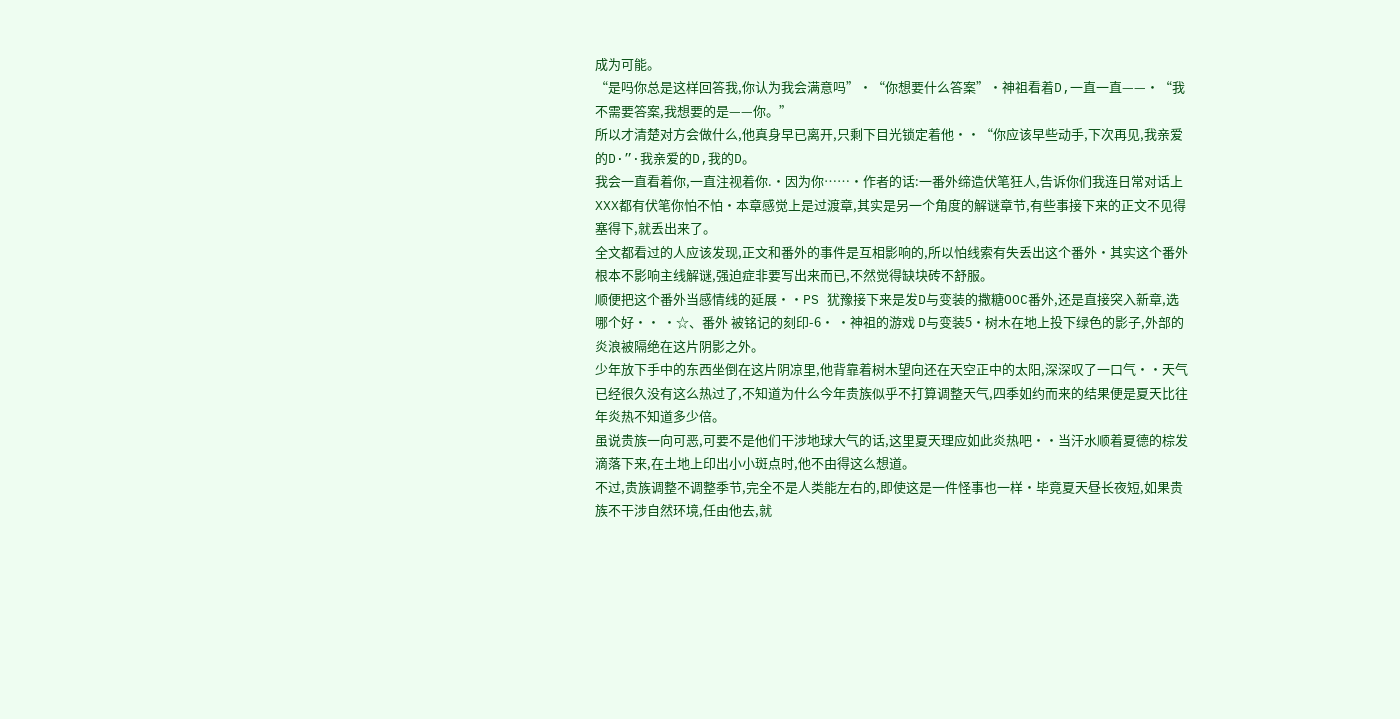成为可能。
“是吗你总是这样回答我,你认为我会满意吗”·“你想要什么答案”·神祖看着D,一直一直——·“我不需要答案,我想要的是——你。”
所以才清楚对方会做什么,他真身早已离开,只剩下目光锁定着他··“你应该早些动手,下次再见,我亲爱的D·”·我亲爱的D,我的D。
我会一直看着你,一直注视着你.·因为你……·作者的话:一番外缔造伏笔狂人,告诉你们我连日常对话上XXX都有伏笔你怕不怕·本章感觉上是过渡章,其实是另一个角度的解谜章节,有些事接下来的正文不见得塞得下,就丢出来了。
全文都看过的人应该发现,正文和番外的事件是互相影响的,所以怕线索有失丢出这个番外·其实这个番外根本不影响主线解谜,强迫症非要写出来而已,不然觉得缺块砖不舒服。
顺便把这个番外当感情线的延展··PS 犹豫接下来是发D与变装的撒糖OOC番外,还是直接突入新章,选哪个好·· ·☆、番外 被铭记的刻印-6· ·神祖的游戏 D与变装5·树木在地上投下绿色的影子,外部的炎浪被隔绝在这片阴影之外。
少年放下手中的东西坐倒在这片阴凉里,他背靠着树木望向还在天空正中的太阳,深深叹了一口气··天气已经很久没有这么热过了,不知道为什么今年贵族似乎不打算调整天气,四季如约而来的结果便是夏天比往年炎热不知道多少倍。
虽说贵族一向可恶,可要不是他们干涉地球大气的话,这里夏天理应如此炎热吧··当汗水顺着夏德的棕发滴落下来,在土地上印出小小斑点时,他不由得这么想道。
不过,贵族调整不调整季节,完全不是人类能左右的,即使这是一件怪事也一样·毕竟夏天昼长夜短,如果贵族不干涉自然环境,任由他去,就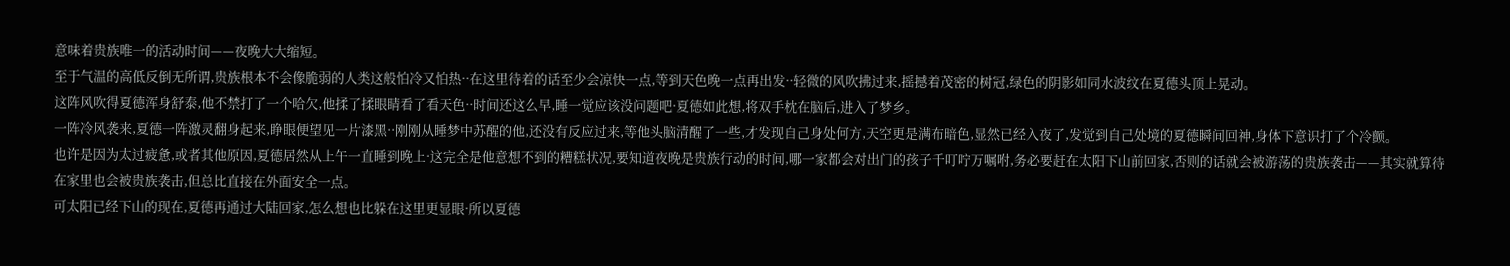意味着贵族唯一的活动时间——夜晚大大缩短。
至于气温的高低反倒无所谓,贵族根本不会像脆弱的人类这般怕冷又怕热··在这里待着的话至少会凉快一点,等到天色晚一点再出发··轻微的风吹拂过来,摇撼着茂密的树冠,绿色的阴影如同水波纹在夏德头顶上晃动。
这阵风吹得夏德浑身舒泰,他不禁打了一个哈欠,他揉了揉眼睛看了看天色··时间还这么早,睡一觉应该没问题吧·夏德如此想,将双手枕在脑后,进入了梦乡。
一阵冷风袭来,夏德一阵激灵翻身起来,睁眼便望见一片漆黑··刚刚从睡梦中苏醒的他,还没有反应过来,等他头脑清醒了一些,才发现自己身处何方,天空更是满布暗色,显然已经入夜了,发觉到自己处境的夏德瞬间回神,身体下意识打了个冷颤。
也许是因为太过疲惫,或者其他原因,夏德居然从上午一直睡到晚上·这完全是他意想不到的糟糕状况,要知道夜晚是贵族行动的时间,哪一家都会对出门的孩子千叮咛万嘱咐,务必要赶在太阳下山前回家,否则的话就会被游荡的贵族袭击——其实就算待在家里也会被贵族袭击,但总比直接在外面安全一点。
可太阳已经下山的现在,夏德再通过大陆回家,怎么想也比躲在这里更显眼·所以夏德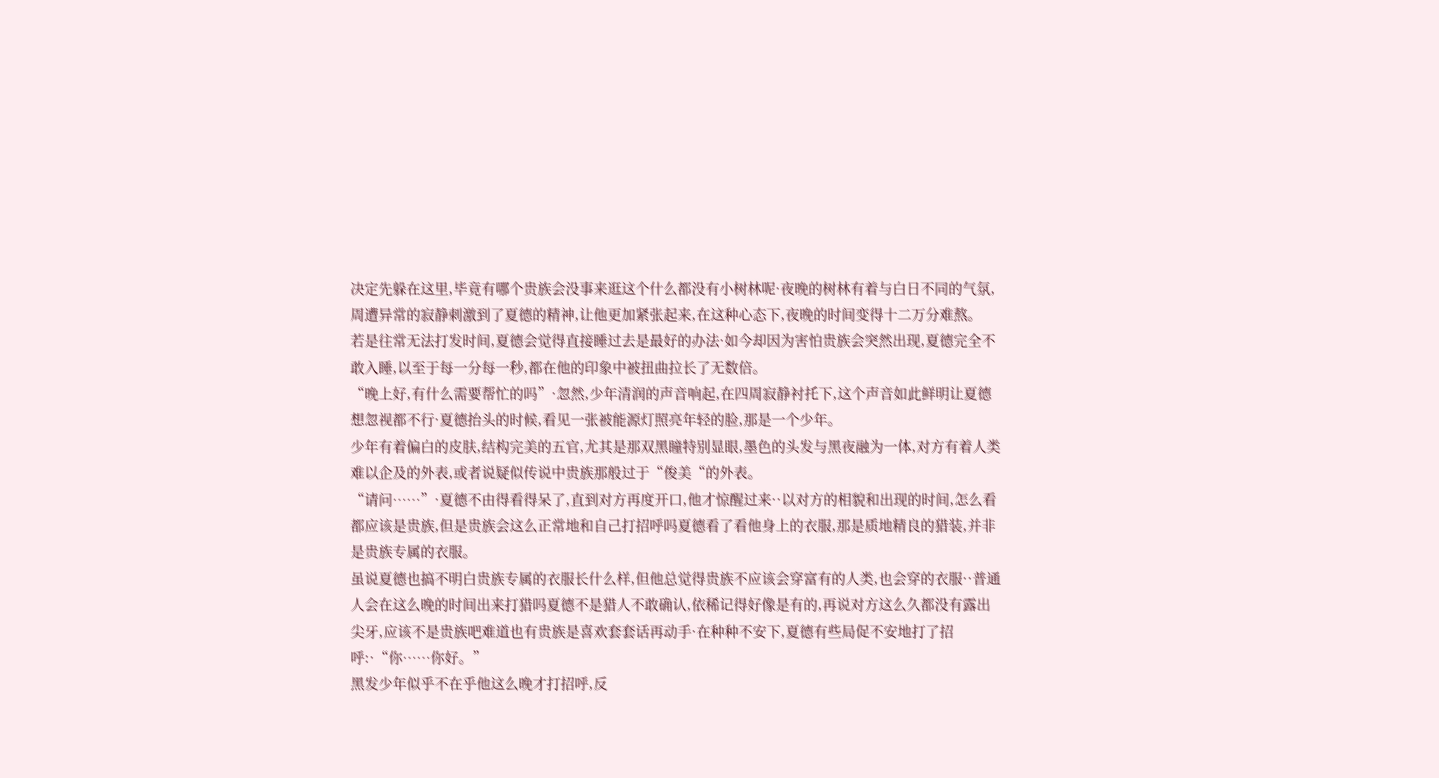决定先躲在这里,毕竟有哪个贵族会没事来逛这个什么都没有小树林呢·夜晚的树林有着与白日不同的气氛,周遭异常的寂静刺激到了夏德的精神,让他更加紧张起来,在这种心态下,夜晚的时间变得十二万分难熬。
若是往常无法打发时间,夏德会觉得直接睡过去是最好的办法·如今却因为害怕贵族会突然出现,夏德完全不敢入睡,以至于每一分每一秒,都在他的印象中被扭曲拉长了无数倍。
“晚上好,有什么需要帮忙的吗”·忽然,少年清润的声音响起,在四周寂静衬托下,这个声音如此鲜明让夏德想忽视都不行·夏德抬头的时候,看见一张被能源灯照亮年轻的脸,那是一个少年。
少年有着偏白的皮肤,结构完美的五官,尤其是那双黑瞳特别显眼,墨色的头发与黑夜融为一体,对方有着人类难以企及的外表,或者说疑似传说中贵族那般过于“俊美“的外表。
“请问……”·夏德不由得看得呆了,直到对方再度开口,他才惊醒过来··以对方的相貌和出现的时间,怎么看都应该是贵族,但是贵族会这么正常地和自己打招呼吗夏德看了看他身上的衣服,那是质地精良的猎装,并非是贵族专属的衣服。
虽说夏德也搞不明白贵族专属的衣服长什么样,但他总觉得贵族不应该会穿富有的人类,也会穿的衣服··普通人会在这么晚的时间出来打猎吗夏德不是猎人不敢确认,依稀记得好像是有的,再说对方这么久都没有露出尖牙,应该不是贵族吧难道也有贵族是喜欢套套话再动手·在种种不安下,夏德有些局促不安地打了招呼:·“你……你好。”
黑发少年似乎不在乎他这么晚才打招呼,反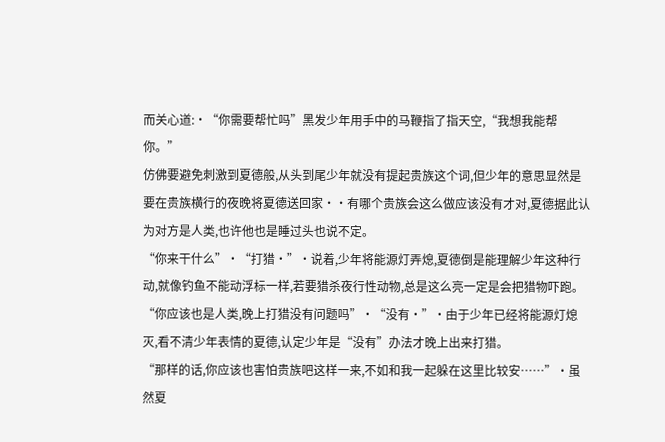而关心道:·“你需要帮忙吗”黑发少年用手中的马鞭指了指天空,“我想我能帮你。”
仿佛要避免刺激到夏德般,从头到尾少年就没有提起贵族这个词,但少年的意思显然是要在贵族横行的夜晚将夏德送回家··有哪个贵族会这么做应该没有才对,夏德据此认为对方是人类,也许他也是睡过头也说不定。
“你来干什么”·“打猎·”·说着,少年将能源灯弄熄,夏德倒是能理解少年这种行动,就像钓鱼不能动浮标一样,若要猎杀夜行性动物,总是这么亮一定是会把猎物吓跑。
“你应该也是人类,晚上打猎没有问题吗”·“没有·”·由于少年已经将能源灯熄灭,看不清少年表情的夏德,认定少年是“没有”办法才晚上出来打猎。
“那样的话,你应该也害怕贵族吧这样一来,不如和我一起躲在这里比较安……”·虽然夏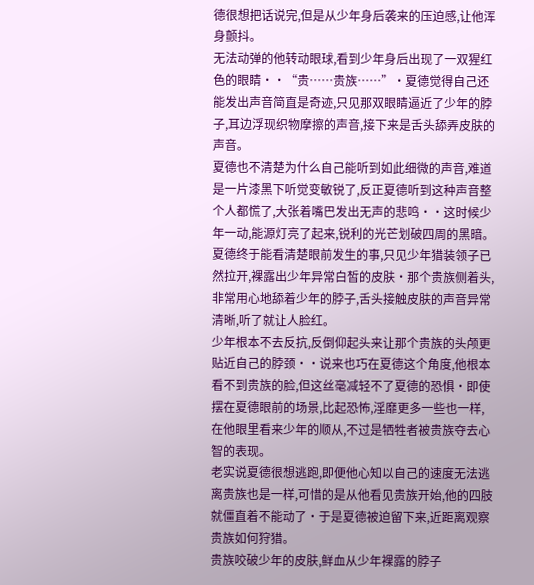德很想把话说完,但是从少年身后袭来的压迫感,让他浑身颤抖。
无法动弹的他转动眼球,看到少年身后出现了一双猩红色的眼睛··“贵……贵族……”·夏德觉得自己还能发出声音简直是奇迹,只见那双眼睛逼近了少年的脖子,耳边浮现织物摩擦的声音,接下来是舌头舔弄皮肤的声音。
夏德也不清楚为什么自己能听到如此细微的声音,难道是一片漆黑下听觉变敏锐了,反正夏德听到这种声音整个人都慌了,大张着嘴巴发出无声的悲鸣··这时候少年一动,能源灯亮了起来,锐利的光芒划破四周的黑暗。
夏德终于能看清楚眼前发生的事,只见少年猎装领子已然拉开,裸露出少年异常白皙的皮肤·那个贵族侧着头,非常用心地舔着少年的脖子,舌头接触皮肤的声音异常清晰,听了就让人脸红。
少年根本不去反抗,反倒仰起头来让那个贵族的头颅更贴近自己的脖颈··说来也巧在夏德这个角度,他根本看不到贵族的脸,但这丝毫减轻不了夏德的恐惧·即使摆在夏德眼前的场景,比起恐怖,淫靡更多一些也一样,在他眼里看来少年的顺从,不过是牺牲者被贵族夺去心智的表现。
老实说夏德很想逃跑,即便他心知以自己的速度无法逃离贵族也是一样,可惜的是从他看见贵族开始,他的四肢就僵直着不能动了·于是夏德被迫留下来,近距离观察贵族如何狩猎。
贵族咬破少年的皮肤,鲜血从少年裸露的脖子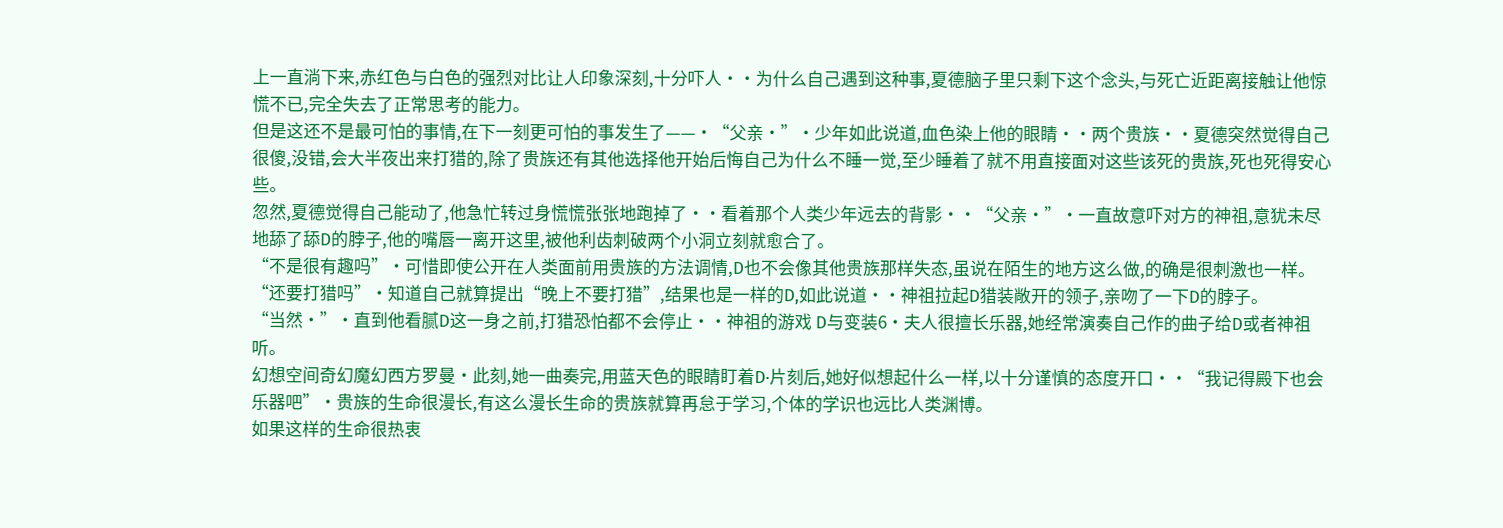上一直淌下来,赤红色与白色的强烈对比让人印象深刻,十分吓人··为什么自己遇到这种事,夏德脑子里只剩下这个念头,与死亡近距离接触让他惊慌不已,完全失去了正常思考的能力。
但是这还不是最可怕的事情,在下一刻更可怕的事发生了——·“父亲·”·少年如此说道,血色染上他的眼睛··两个贵族··夏德突然觉得自己很傻,没错,会大半夜出来打猎的,除了贵族还有其他选择他开始后悔自己为什么不睡一觉,至少睡着了就不用直接面对这些该死的贵族,死也死得安心些。
忽然,夏德觉得自己能动了,他急忙转过身慌慌张张地跑掉了··看着那个人类少年远去的背影··“父亲·”·一直故意吓对方的神祖,意犹未尽地舔了舔D的脖子,他的嘴唇一离开这里,被他利齿刺破两个小洞立刻就愈合了。
“不是很有趣吗”·可惜即使公开在人类面前用贵族的方法调情,D也不会像其他贵族那样失态,虽说在陌生的地方这么做,的确是很刺激也一样。
“还要打猎吗”·知道自己就算提出“晚上不要打猎”,结果也是一样的D,如此说道··神祖拉起D猎装敞开的领子,亲吻了一下D的脖子。
“当然·”·直到他看腻D这一身之前,打猎恐怕都不会停止··神祖的游戏 D与变装6·夫人很擅长乐器,她经常演奏自己作的曲子给D或者神祖听。
幻想空间奇幻魔幻西方罗曼·此刻,她一曲奏完,用蓝天色的眼睛盯着D·片刻后,她好似想起什么一样,以十分谨慎的态度开口··“我记得殿下也会乐器吧”·贵族的生命很漫长,有这么漫长生命的贵族就算再怠于学习,个体的学识也远比人类渊博。
如果这样的生命很热衷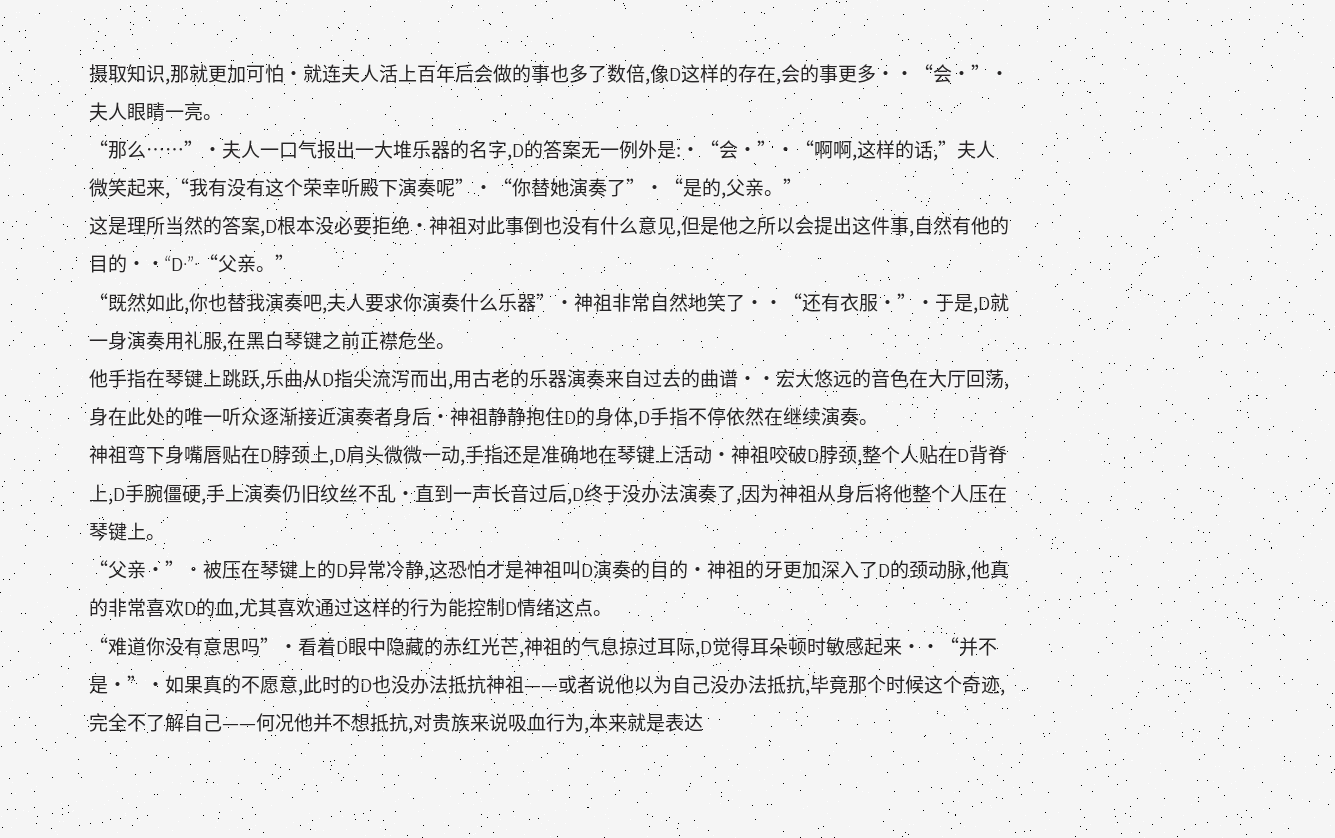摄取知识,那就更加可怕·就连夫人活上百年后会做的事也多了数倍,像D这样的存在,会的事更多··“会·”·夫人眼睛一亮。
“那么……”·夫人一口气报出一大堆乐器的名字,D的答案无一例外是:·“会·”·“啊啊,这样的话,”夫人微笑起来,“我有没有这个荣幸听殿下演奏呢”·“你替她演奏了”·“是的,父亲。”
这是理所当然的答案,D根本没必要拒绝·神祖对此事倒也没有什么意见,但是他之所以会提出这件事,自然有他的目的··“D·”·“父亲。”
“既然如此,你也替我演奏吧,夫人要求你演奏什么乐器”·神祖非常自然地笑了··“还有衣服·”·于是,D就一身演奏用礼服,在黑白琴键之前正襟危坐。
他手指在琴键上跳跃,乐曲从D指尖流泻而出,用古老的乐器演奏来自过去的曲谱··宏大悠远的音色在大厅回荡,身在此处的唯一听众逐渐接近演奏者身后·神祖静静抱住D的身体,D手指不停依然在继续演奏。
神祖弯下身嘴唇贴在D脖颈上,D肩头微微一动,手指还是准确地在琴键上活动·神祖咬破D脖颈,整个人贴在D背脊上,D手腕僵硬,手上演奏仍旧纹丝不乱·直到一声长音过后,D终于没办法演奏了,因为神祖从身后将他整个人压在琴键上。
“父亲·”·被压在琴键上的D异常冷静,这恐怕才是神祖叫D演奏的目的·神祖的牙更加深入了D的颈动脉,他真的非常喜欢D的血,尤其喜欢通过这样的行为能控制D情绪这点。
“难道你没有意思吗”·看着D眼中隐藏的赤红光芒,神祖的气息掠过耳际,D觉得耳朵顿时敏感起来··“并不是·”·如果真的不愿意,此时的D也没办法抵抗神祖——或者说他以为自己没办法抵抗,毕竟那个时候这个奇迹,完全不了解自己——何况他并不想抵抗,对贵族来说吸血行为,本来就是表达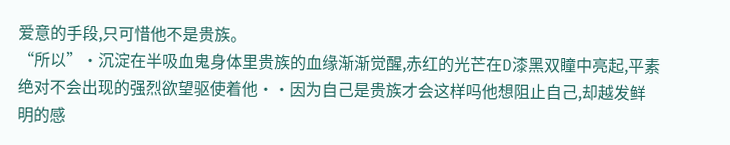爱意的手段,只可惜他不是贵族。
“所以”·沉淀在半吸血鬼身体里贵族的血缘渐渐觉醒,赤红的光芒在D漆黑双瞳中亮起,平素绝对不会出现的强烈欲望驱使着他··因为自己是贵族才会这样吗他想阻止自己,却越发鲜明的感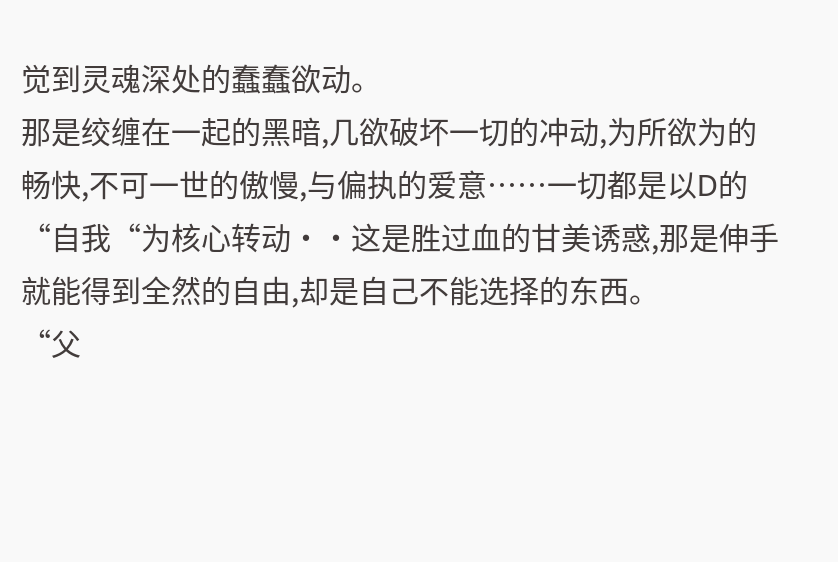觉到灵魂深处的蠢蠢欲动。
那是绞缠在一起的黑暗,几欲破坏一切的冲动,为所欲为的畅快,不可一世的傲慢,与偏执的爱意……一切都是以D的“自我“为核心转动··这是胜过血的甘美诱惑,那是伸手就能得到全然的自由,却是自己不能选择的东西。
“父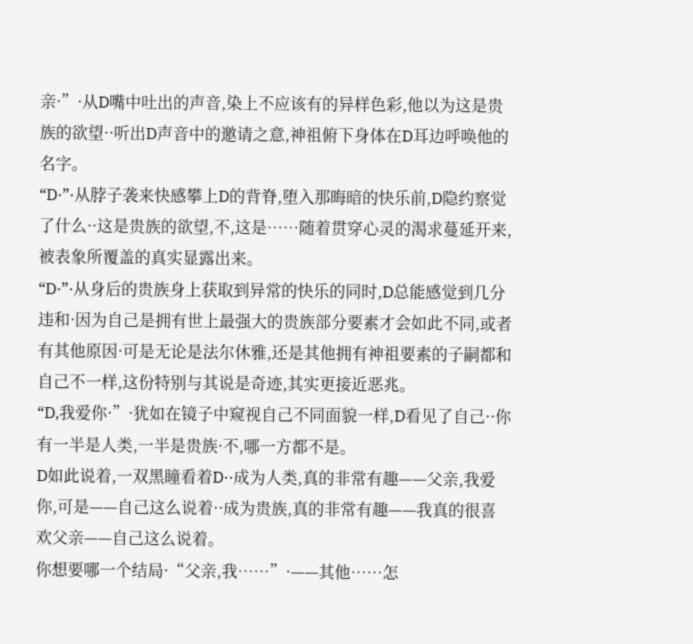亲·”·从D嘴中吐出的声音,染上不应该有的异样色彩,他以为这是贵族的欲望··听出D声音中的邀请之意,神祖俯下身体在D耳边呼唤他的名字。
“D·”·从脖子袭来快感攀上D的背脊,堕入那晦暗的快乐前,D隐约察觉了什么··这是贵族的欲望,不,这是……随着贯穿心灵的渴求蔓延开来,被表象所覆盖的真实显露出来。
“D·”·从身后的贵族身上获取到异常的快乐的同时,D总能感觉到几分违和·因为自己是拥有世上最强大的贵族部分要素才会如此不同,或者有其他原因·可是无论是法尔休雅,还是其他拥有神祖要素的子嗣都和自己不一样,这份特别与其说是奇迹,其实更接近恶兆。
“D,我爱你·”·犹如在镜子中窥视自己不同面貌一样,D看见了自己··你有一半是人类,一半是贵族·不,哪一方都不是。
D如此说着,一双黑瞳看着D··成为人类,真的非常有趣——父亲,我爱你,可是——自己这么说着··成为贵族,真的非常有趣——我真的很喜欢父亲——自己这么说着。
你想要哪一个结局·“父亲,我……”·——其他……怎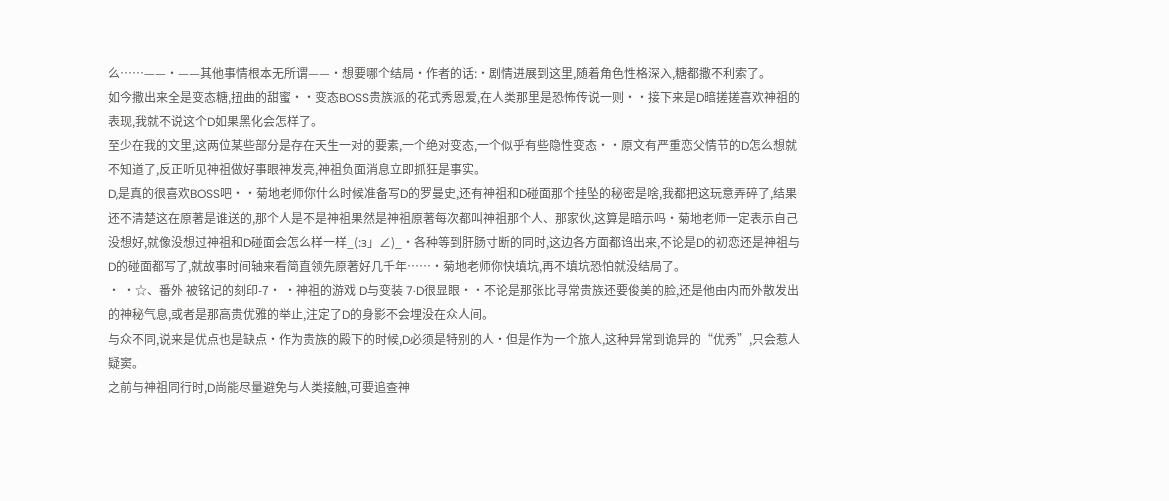么……——·——其他事情根本无所谓——·想要哪个结局·作者的话:·剧情进展到这里,随着角色性格深入,糖都撒不利索了。
如今撒出来全是变态糖,扭曲的甜蜜··变态BOSS贵族派的花式秀恩爱,在人类那里是恐怖传说一则··接下来是D暗搓搓喜欢神祖的表现,我就不说这个D如果黑化会怎样了。
至少在我的文里,这两位某些部分是存在天生一对的要素,一个绝对变态,一个似乎有些隐性变态··原文有严重恋父情节的D怎么想就不知道了,反正听见神祖做好事眼神发亮,神祖负面消息立即抓狂是事实。
D,是真的很喜欢BOSS吧··菊地老师你什么时候准备写D的罗曼史,还有神祖和D碰面那个挂坠的秘密是啥,我都把这玩意弄碎了,结果还不清楚这在原著是谁送的,那个人是不是神祖果然是神祖原著每次都叫神祖那个人、那家伙,这算是暗示吗·菊地老师一定表示自己没想好,就像没想过神祖和D碰面会怎么样一样_(:з」∠)_·各种等到肝肠寸断的同时,这边各方面都诌出来,不论是D的初恋还是神祖与D的碰面都写了,就故事时间轴来看简直领先原著好几千年……·菊地老师你快填坑,再不填坑恐怕就没结局了。
· ·☆、番外 被铭记的刻印-7· ·神祖的游戏 D与变装 7·D很显眼··不论是那张比寻常贵族还要俊美的脸,还是他由内而外散发出的神秘气息,或者是那高贵优雅的举止,注定了D的身影不会埋没在众人间。
与众不同,说来是优点也是缺点·作为贵族的殿下的时候,D必须是特别的人·但是作为一个旅人,这种异常到诡异的“优秀”,只会惹人疑窦。
之前与神祖同行时,D尚能尽量避免与人类接触,可要追查神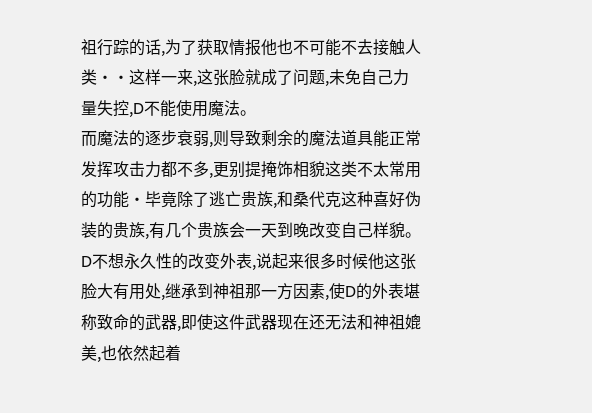祖行踪的话,为了获取情报他也不可能不去接触人类··这样一来,这张脸就成了问题,未免自己力量失控,D不能使用魔法。
而魔法的逐步衰弱,则导致剩余的魔法道具能正常发挥攻击力都不多,更别提掩饰相貌这类不太常用的功能·毕竟除了逃亡贵族,和桑代克这种喜好伪装的贵族,有几个贵族会一天到晚改变自己样貌。
D不想永久性的改变外表,说起来很多时候他这张脸大有用处,继承到神祖那一方因素,使D的外表堪称致命的武器,即使这件武器现在还无法和神祖媲美,也依然起着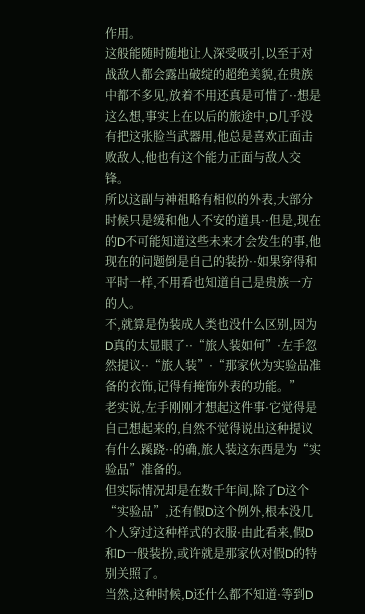作用。
这般能随时随地让人深受吸引,以至于对战敌人都会露出破绽的超绝美貌,在贵族中都不多见,放着不用还真是可惜了··想是这么想,事实上在以后的旅途中,D几乎没有把这张脸当武器用,他总是喜欢正面击败敌人,他也有这个能力正面与敌人交锋。
所以这副与神祖略有相似的外表,大部分时候只是缓和他人不安的道具··但是,现在的D不可能知道这些未来才会发生的事,他现在的问题倒是自己的装扮··如果穿得和平时一样,不用看也知道自己是贵族一方的人。
不,就算是伪装成人类也没什么区别,因为D真的太显眼了··“旅人装如何”·左手忽然提议··“旅人装”·“那家伙为实验品准备的衣饰,记得有掩饰外表的功能。”
老实说,左手刚刚才想起这件事·它觉得是自己想起来的,自然不觉得说出这种提议有什么蹊跷··的确,旅人装这东西是为“实验品”准备的。
但实际情况却是在数千年间,除了D这个“实验品”,还有假D这个例外,根本没几个人穿过这种样式的衣服·由此看来,假D和D一般装扮,或许就是那家伙对假D的特别关照了。
当然,这种时候,D还什么都不知道·等到D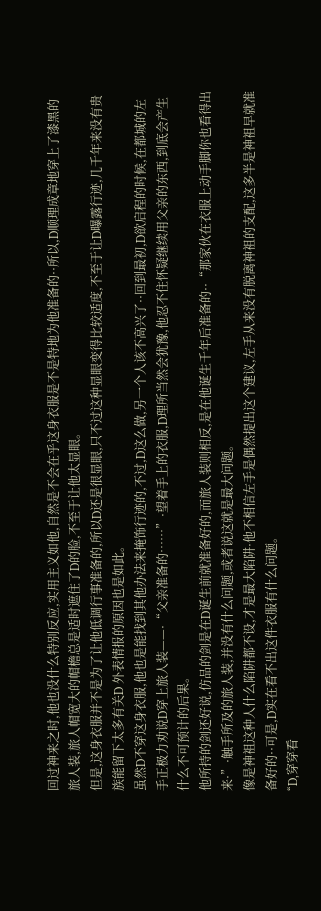回过神来之时,他也没什么特别反应,实用主义如他,自然是不会在乎这身衣服是不是特地为他准备的··所以,D顺理成章地穿上了漆黑的旅人装,旅人帽宽大的帽檐总是适时遮住了D的脸,不至于让他太显眼。
但是,这身衣服并不是为了让他低调行事准备的,所以D还是很显眼,只不过这种显眼变得比较适度,不至于让D曝露行迹,几千年来没有贵族能留下太多有关D 外表情报的原因也是如此。
虽然D不穿这身衣服,他也是能找到其他办法来掩饰行迹的,不过,D这么做,另一个人该不高兴了··回到最初,D欲启程的时候,在都城的左手正极力劝说D穿上旅人装——·“父亲准备的……”·望着手上的衣服,D理所当然会犹豫,他忍不住怀疑继续用父亲的东西,到底会产生什么不可预计的后果。
他所持的剑还好说,仿品的剑是在D诞生前就准备好的,而旅人装则相反,是在他诞生千年后准备的··“那家伙在衣服上动手脚你也看得出来·”·触手所及的旅人装,并没有什么问题,或者说这就是最大问题。
像是神祖这种人什么陷阱都不设,才是最大陷阱·他不相信左手是偶然提出这个建议,左手从来没有脱离神祖的支配,这多半是神祖早就准备好的··可是,D实在看不出这件衣服有什么问题。
“D,穿穿看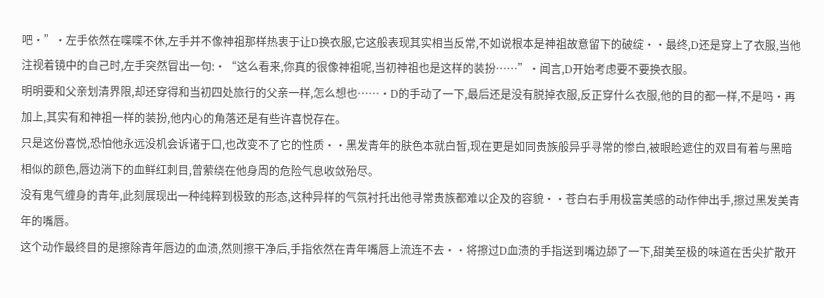吧·”·左手依然在喋喋不休,左手并不像神祖那样热衷于让D换衣服,它这般表现其实相当反常,不如说根本是神祖故意留下的破绽··最终,D还是穿上了衣服,当他注视着镜中的自己时,左手突然冒出一句:·“这么看来,你真的很像神祖呢,当初神祖也是这样的装扮……”·闻言,D开始考虑要不要换衣服。
明明要和父亲划清界限,却还穿得和当初四处旅行的父亲一样,怎么想也……·D的手动了一下,最后还是没有脱掉衣服,反正穿什么衣服,他的目的都一样,不是吗·再加上,其实有和神祖一样的装扮,他内心的角落还是有些许喜悦存在。
只是这份喜悦,恐怕他永远没机会诉诸于口,也改变不了它的性质··黑发青年的肤色本就白皙,现在更是如同贵族般异乎寻常的惨白,被眼睑遮住的双目有着与黑暗相似的颜色,唇边淌下的血鲜红刺目,曾萦绕在他身周的危险气息收敛殆尽。
没有鬼气缠身的青年,此刻展现出一种纯粹到极致的形态,这种异样的气氛衬托出他寻常贵族都难以企及的容貌··苍白右手用极富美感的动作伸出手,擦过黑发美青年的嘴唇。
这个动作最终目的是擦除青年唇边的血渍,然则擦干净后,手指依然在青年嘴唇上流连不去··将擦过D血渍的手指送到嘴边舔了一下,甜美至极的味道在舌尖扩散开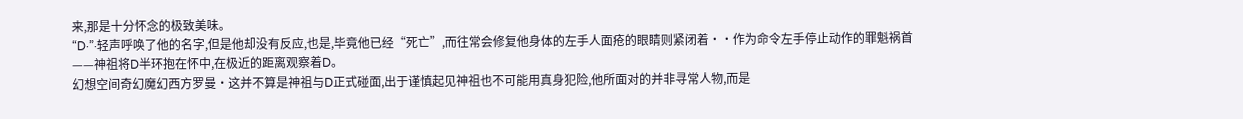来,那是十分怀念的极致美味。
“D·”·轻声呼唤了他的名字,但是他却没有反应,也是,毕竟他已经“死亡”,而往常会修复他身体的左手人面疮的眼睛则紧闭着··作为命令左手停止动作的罪魁祸首——神祖将D半环抱在怀中,在极近的距离观察着D。
幻想空间奇幻魔幻西方罗曼·这并不算是神祖与D正式碰面,出于谨慎起见神祖也不可能用真身犯险,他所面对的并非寻常人物,而是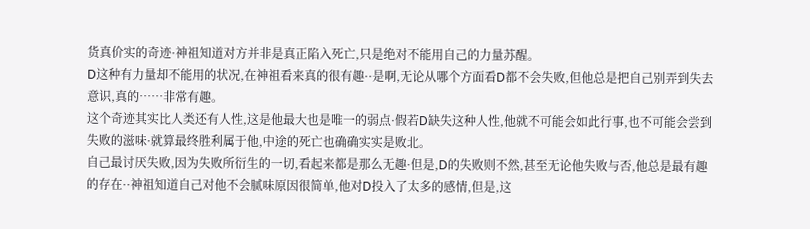货真价实的奇迹·神祖知道对方并非是真正陷入死亡,只是绝对不能用自己的力量苏醒。
D这种有力量却不能用的状况,在神祖看来真的很有趣··是啊,无论从哪个方面看D都不会失败,但他总是把自己别弄到失去意识,真的……非常有趣。
这个奇迹其实比人类还有人性,这是他最大也是唯一的弱点·假若D缺失这种人性,他就不可能会如此行事,也不可能会尝到失败的滋味·就算最终胜利属于他,中途的死亡也确确实实是败北。
自己最讨厌失败,因为失败所衍生的一切,看起来都是那么无趣·但是,D的失败则不然,甚至无论他失败与否,他总是最有趣的存在··神祖知道自己对他不会腻味原因很简单,他对D投入了太多的感情,但是,这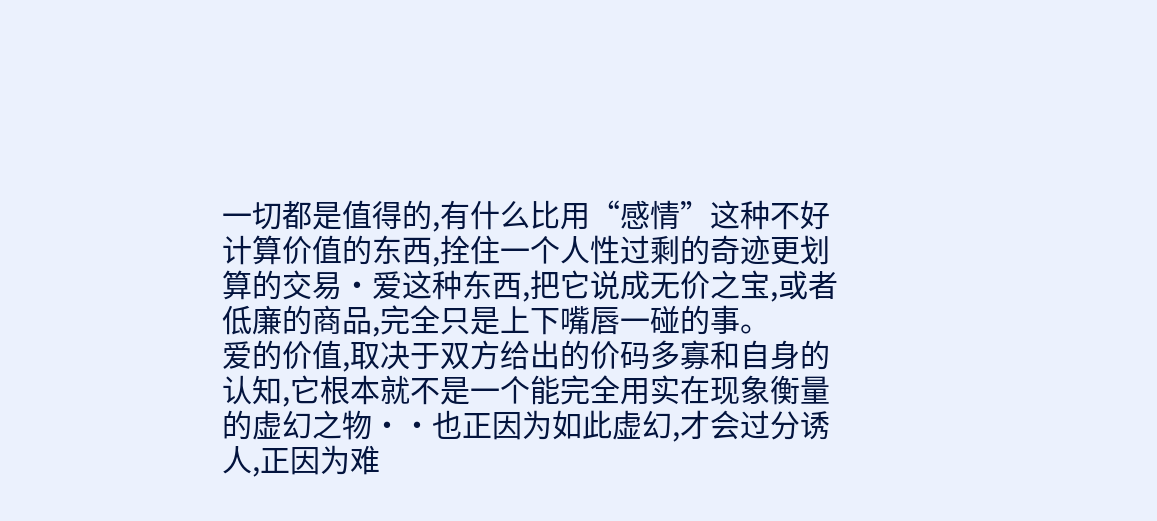一切都是值得的,有什么比用“感情”这种不好计算价值的东西,拴住一个人性过剩的奇迹更划算的交易·爱这种东西,把它说成无价之宝,或者低廉的商品,完全只是上下嘴唇一碰的事。
爱的价值,取决于双方给出的价码多寡和自身的认知,它根本就不是一个能完全用实在现象衡量的虚幻之物··也正因为如此虚幻,才会过分诱人,正因为难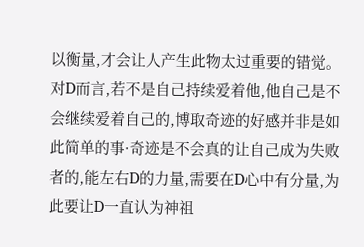以衡量,才会让人产生此物太过重要的错觉。
对D而言,若不是自己持续爱着他,他自己是不会继续爱着自己的,博取奇迹的好感并非是如此简单的事·奇迹是不会真的让自己成为失败者的,能左右D的力量,需要在D心中有分量,为此要让D一直认为神祖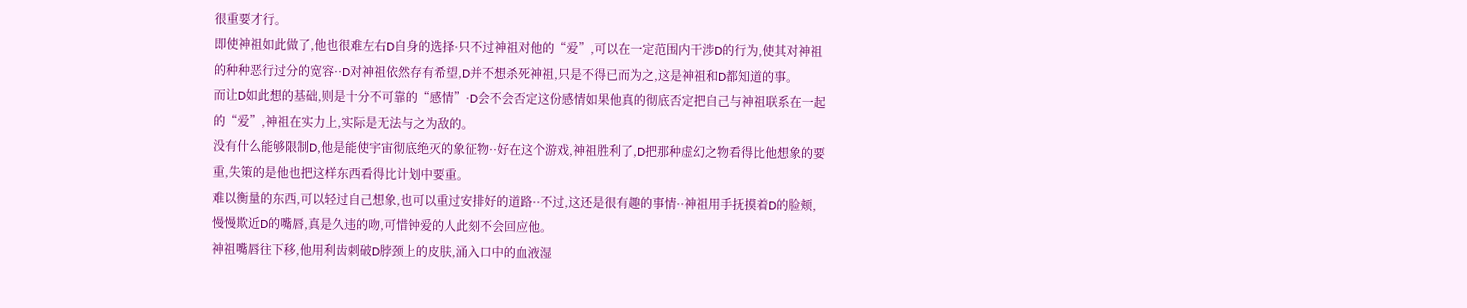很重要才行。
即使神祖如此做了,他也很难左右D自身的选择·只不过神祖对他的“爱”,可以在一定范围内干涉D的行为,使其对神祖的种种恶行过分的宽容··D对神祖依然存有希望,D并不想杀死神祖,只是不得已而为之,这是神祖和D都知道的事。
而让D如此想的基础,则是十分不可靠的“感情”·D会不会否定这份感情如果他真的彻底否定把自己与神祖联系在一起的“爱”,神祖在实力上,实际是无法与之为敌的。
没有什么能够限制D,他是能使宇宙彻底绝灭的象征物··好在这个游戏,神祖胜利了,D把那种虚幻之物看得比他想象的要重,失策的是他也把这样东西看得比计划中要重。
难以衡量的东西,可以轻过自己想象,也可以重过安排好的道路··不过,这还是很有趣的事情··神祖用手抚摸着D的脸颊,慢慢欺近D的嘴唇,真是久违的吻,可惜钟爱的人此刻不会回应他。
神祖嘴唇往下移,他用利齿刺破D脖颈上的皮肤,涌入口中的血液湿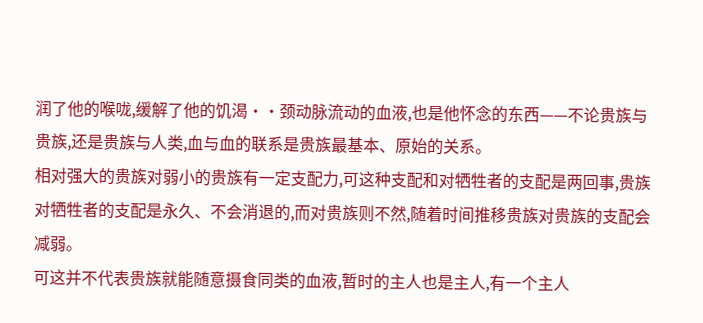润了他的喉咙,缓解了他的饥渴··颈动脉流动的血液,也是他怀念的东西——不论贵族与贵族,还是贵族与人类,血与血的联系是贵族最基本、原始的关系。
相对强大的贵族对弱小的贵族有一定支配力,可这种支配和对牺牲者的支配是两回事,贵族对牺牲者的支配是永久、不会消退的,而对贵族则不然,随着时间推移贵族对贵族的支配会减弱。
可这并不代表贵族就能随意摄食同类的血液,暂时的主人也是主人,有一个主人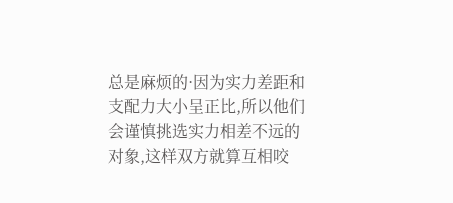总是麻烦的·因为实力差距和支配力大小呈正比,所以他们会谨慎挑选实力相差不远的对象,这样双方就算互相咬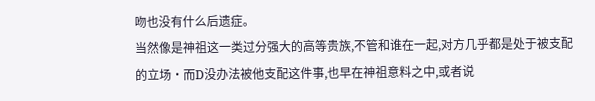吻也没有什么后遗症。
当然像是神祖这一类过分强大的高等贵族,不管和谁在一起,对方几乎都是处于被支配的立场·而D没办法被他支配这件事,也早在神祖意料之中,或者说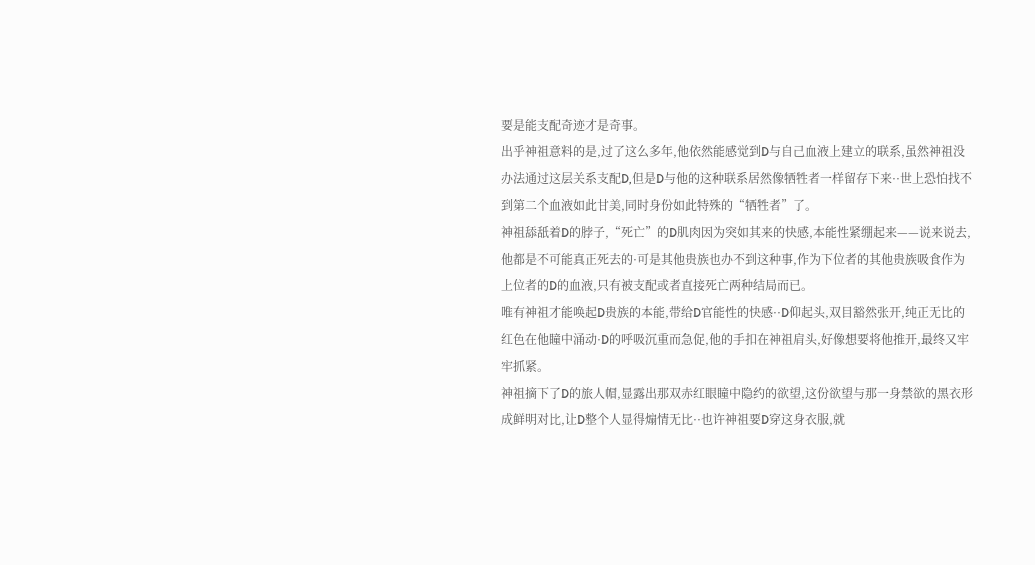要是能支配奇迹才是奇事。
出乎神祖意料的是,过了这么多年,他依然能感觉到D与自己血液上建立的联系,虽然神祖没办法通过这层关系支配D,但是D与他的这种联系居然像牺牲者一样留存下来··世上恐怕找不到第二个血液如此甘美,同时身份如此特殊的“牺牲者”了。
神祖舔舐着D的脖子,“死亡”的D肌肉因为突如其来的快感,本能性紧绷起来——说来说去,他都是不可能真正死去的·可是其他贵族也办不到这种事,作为下位者的其他贵族吸食作为上位者的D的血液,只有被支配或者直接死亡两种结局而已。
唯有神祖才能唤起D贵族的本能,带给D官能性的快感··D仰起头,双目豁然张开,纯正无比的红色在他瞳中涌动·D的呼吸沉重而急促,他的手扣在神祖肩头,好像想要将他推开,最终又牢牢抓紧。
神祖摘下了D的旅人帽,显露出那双赤红眼瞳中隐约的欲望,这份欲望与那一身禁欲的黑衣形成鲜明对比,让D整个人显得煽情无比··也许神祖要D穿这身衣服,就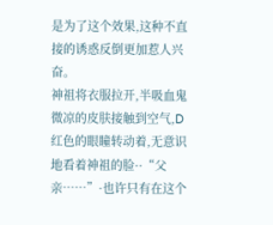是为了这个效果,这种不直接的诱惑反倒更加惹人兴奋。
神祖将衣服拉开,半吸血鬼微凉的皮肤接触到空气,D红色的眼瞳转动着,无意识地看着神祖的脸··“父亲……”·也许只有在这个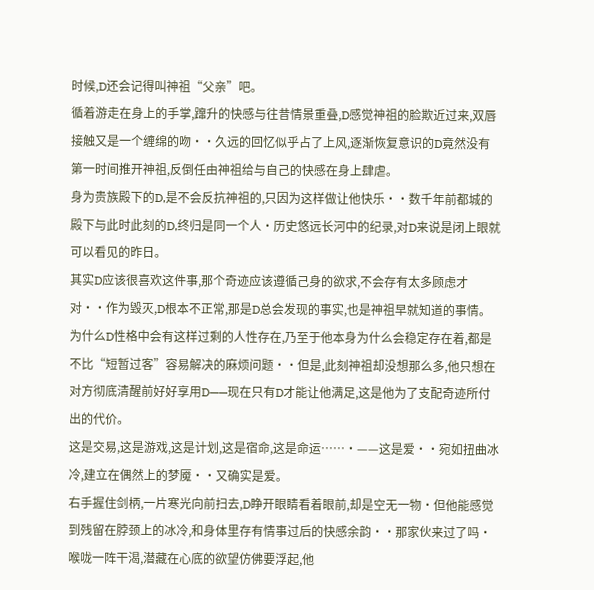时候,D还会记得叫神祖“父亲”吧。
循着游走在身上的手掌,蹿升的快感与往昔情景重叠,D感觉神祖的脸欺近过来,双唇接触又是一个缠绵的吻··久远的回忆似乎占了上风,逐渐恢复意识的D竟然没有第一时间推开神祖,反倒任由神祖给与自己的快感在身上肆虐。
身为贵族殿下的D,是不会反抗神祖的,只因为这样做让他快乐··数千年前都城的殿下与此时此刻的D,终归是同一个人·历史悠远长河中的纪录,对D来说是闭上眼就可以看见的昨日。
其实D应该很喜欢这件事,那个奇迹应该遵循己身的欲求,不会存有太多顾虑才对··作为毁灭,D根本不正常,那是D总会发现的事实,也是神祖早就知道的事情。
为什么D性格中会有这样过剩的人性存在,乃至于他本身为什么会稳定存在着,都是不比“短暂过客”容易解决的麻烦问题··但是,此刻神祖却没想那么多,他只想在对方彻底清醒前好好享用D——现在只有D才能让他满足,这是他为了支配奇迹所付出的代价。
这是交易,这是游戏,这是计划,这是宿命,这是命运……·——这是爱··宛如扭曲冰冷,建立在偶然上的梦魇··又确实是爱。
右手握住剑柄,一片寒光向前扫去,D睁开眼睛看着眼前,却是空无一物·但他能感觉到残留在脖颈上的冰冷,和身体里存有情事过后的快感余韵··那家伙来过了吗·喉咙一阵干渴,潜藏在心底的欲望仿佛要浮起,他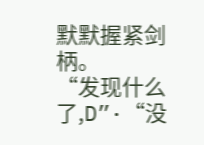默默握紧剑柄。
“发现什么了,D”·“没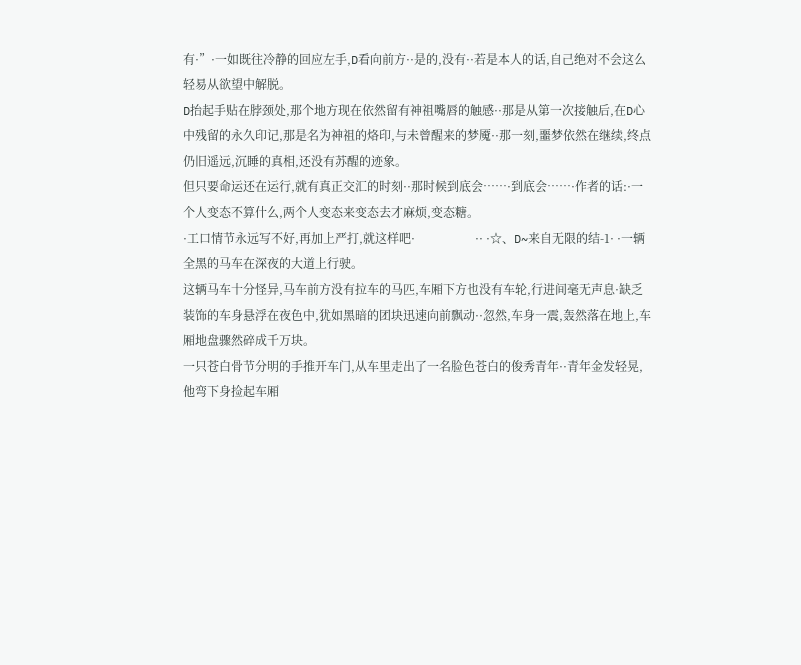有·”·一如既往冷静的回应左手,D看向前方··是的,没有··若是本人的话,自己绝对不会这么轻易从欲望中解脱。
D抬起手贴在脖颈处,那个地方现在依然留有神祖嘴唇的触感··那是从第一次接触后,在D心中残留的永久印记,那是名为神祖的烙印,与未曾醒来的梦魇··那一刻,噩梦依然在继续,终点仍旧遥远,沉睡的真相,还没有苏醒的迹象。
但只要命运还在运行,就有真正交汇的时刻··那时候到底会……·到底会……·作者的话:·一个人变态不算什么,两个人变态来变态去才麻烦,变态糖。
·工口情节永远写不好,再加上严打,就这样吧·                    ·· ·☆、D~来自无限的结-1· ·一辆全黑的马车在深夜的大道上行驶。
这辆马车十分怪异,马车前方没有拉车的马匹,车厢下方也没有车轮,行进间毫无声息·缺乏装饰的车身悬浮在夜色中,犹如黑暗的团块迅速向前飘动··忽然,车身一震,轰然落在地上,车厢地盘骤然碎成千万块。
一只苍白骨节分明的手推开车门,从车里走出了一名脸色苍白的俊秀青年··青年金发轻晃,他弯下身捡起车厢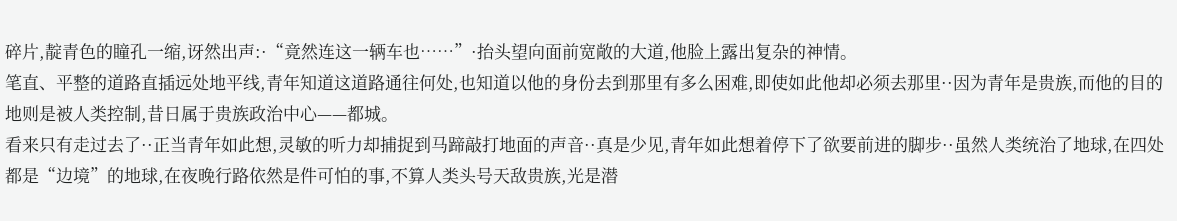碎片,靛青色的瞳孔一缩,讶然出声:·“竟然连这一辆车也……”·抬头望向面前宽敞的大道,他脸上露出复杂的神情。
笔直、平整的道路直插远处地平线,青年知道这道路通往何处,也知道以他的身份去到那里有多么困难,即使如此他却必须去那里··因为青年是贵族,而他的目的地则是被人类控制,昔日属于贵族政治中心——都城。
看来只有走过去了··正当青年如此想,灵敏的听力却捕捉到马蹄敲打地面的声音··真是少见,青年如此想着停下了欲要前进的脚步··虽然人类统治了地球,在四处都是“边境”的地球,在夜晚行路依然是件可怕的事,不算人类头号天敌贵族,光是潜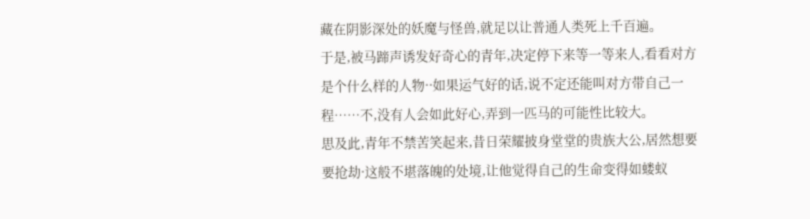藏在阴影深处的妖魔与怪兽,就足以让普通人类死上千百遍。
于是,被马蹄声诱发好奇心的青年,决定停下来等一等来人,看看对方是个什么样的人物··如果运气好的话,说不定还能叫对方带自己一程……不,没有人会如此好心,弄到一匹马的可能性比较大。
思及此,青年不禁苦笑起来,昔日荣耀披身堂堂的贵族大公,居然想要要抢劫·这般不堪落魄的处境,让他觉得自己的生命变得如蝼蚁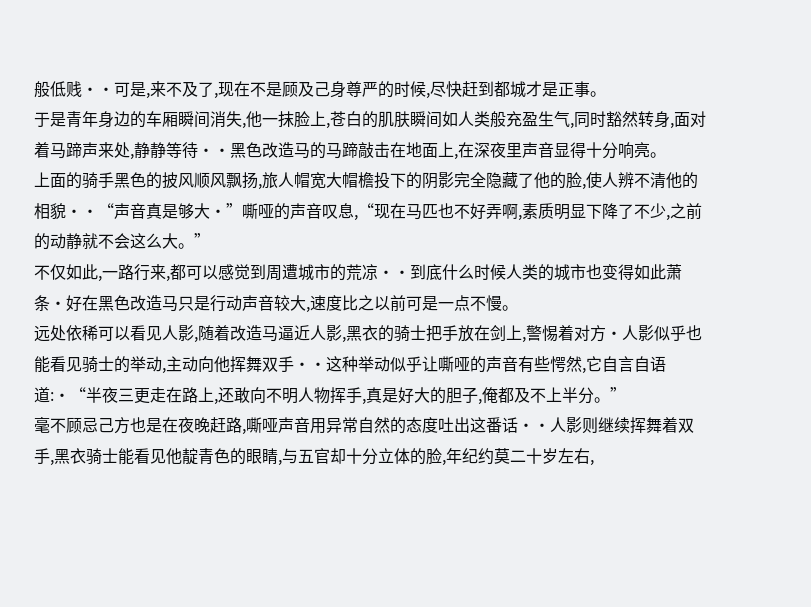般低贱··可是,来不及了,现在不是顾及己身尊严的时候,尽快赶到都城才是正事。
于是青年身边的车厢瞬间消失,他一抹脸上,苍白的肌肤瞬间如人类般充盈生气,同时豁然转身,面对着马蹄声来处,静静等待··黑色改造马的马蹄敲击在地面上,在深夜里声音显得十分响亮。
上面的骑手黑色的披风顺风飘扬,旅人帽宽大帽檐投下的阴影完全隐藏了他的脸,使人辨不清他的相貌··“声音真是够大·”嘶哑的声音叹息,“现在马匹也不好弄啊,素质明显下降了不少,之前的动静就不会这么大。”
不仅如此,一路行来,都可以感觉到周遭城市的荒凉··到底什么时候人类的城市也变得如此萧条·好在黑色改造马只是行动声音较大,速度比之以前可是一点不慢。
远处依稀可以看见人影,随着改造马逼近人影,黑衣的骑士把手放在剑上,警惕着对方·人影似乎也能看见骑士的举动,主动向他挥舞双手··这种举动似乎让嘶哑的声音有些愕然,它自言自语道:·“半夜三更走在路上,还敢向不明人物挥手,真是好大的胆子,俺都及不上半分。”
毫不顾忌己方也是在夜晚赶路,嘶哑声音用异常自然的态度吐出这番话··人影则继续挥舞着双手,黑衣骑士能看见他靛青色的眼睛,与五官却十分立体的脸,年纪约莫二十岁左右,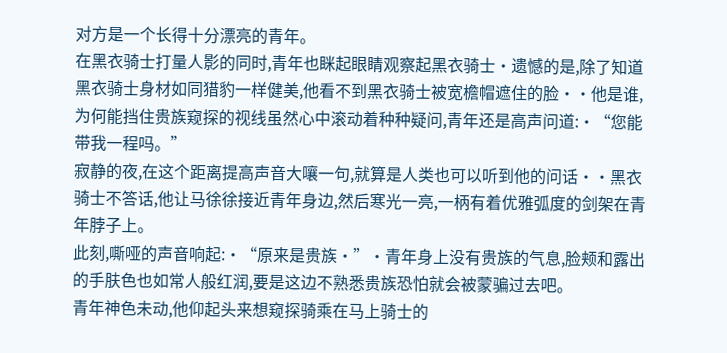对方是一个长得十分漂亮的青年。
在黑衣骑士打量人影的同时,青年也眯起眼睛观察起黑衣骑士·遗憾的是,除了知道黑衣骑士身材如同猎豹一样健美,他看不到黑衣骑士被宽檐帽遮住的脸··他是谁,为何能挡住贵族窥探的视线虽然心中滚动着种种疑问,青年还是高声问道:·“您能带我一程吗。”
寂静的夜,在这个距离提高声音大嚷一句,就算是人类也可以听到他的问话··黑衣骑士不答话,他让马徐徐接近青年身边,然后寒光一亮,一柄有着优雅弧度的剑架在青年脖子上。
此刻,嘶哑的声音响起:·“原来是贵族·”·青年身上没有贵族的气息,脸颊和露出的手肤色也如常人般红润,要是这边不熟悉贵族恐怕就会被蒙骗过去吧。
青年神色未动,他仰起头来想窥探骑乘在马上骑士的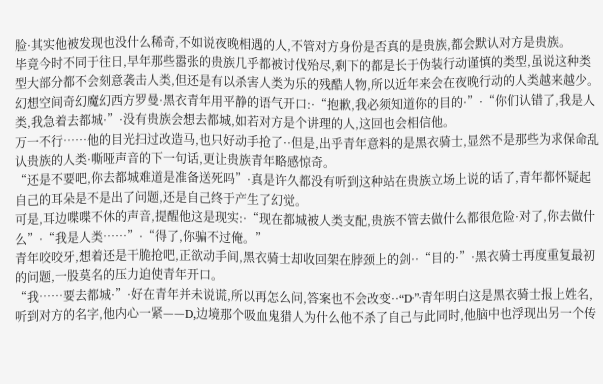脸·其实他被发现也没什么稀奇,不如说夜晚相遇的人,不管对方身份是否真的是贵族,都会默认对方是贵族。
毕竟今时不同于往日,早年那些嚣张的贵族几乎都被讨伐殆尽,剩下的都是长于伪装行动谨慎的类型,虽说这种类型大部分都不会刻意袭击人类,但还是有以杀害人类为乐的残酷人物,所以近年来会在夜晚行动的人类越来越少。
幻想空间奇幻魔幻西方罗曼·黑衣青年用平静的语气开口:·“抱歉,我必须知道你的目的·”·“你们认错了,我是人类,我急着去都城·”·没有贵族会想去都城,如若对方是个讲理的人,这回也会相信他。
万一不行……他的目光扫过改造马,也只好动手抢了··但是,出乎青年意料的是黑衣骑士,显然不是那些为求保命乱认贵族的人类·嘶哑声音的下一句话,更让贵族青年略感惊奇。
“还是不要吧,你去都城难道是准备送死吗”·真是许久都没有听到这种站在贵族立场上说的话了,青年都怀疑起自己的耳朵是不是出了问题,还是自己终于产生了幻觉。
可是,耳边喋喋不休的声音,提醒他这是现实:·“现在都城被人类支配,贵族不管去做什么都很危险·对了,你去做什么”·“我是人类……”·“得了,你骗不过俺。”
青年咬咬牙,想着还是干脆抢吧,正欲动手间,黑衣骑士却收回架在脖颈上的剑··“目的·”·黑衣骑士再度重复最初的问题,一股莫名的压力迫使青年开口。
“我……要去都城·”·好在青年并未说谎,所以再怎么问,答案也不会改变··“D·”·青年明白这是黑衣骑士报上姓名,听到对方的名字,他内心一紧——D,边境那个吸血鬼猎人为什么他不杀了自己与此同时,他脑中也浮现出另一个传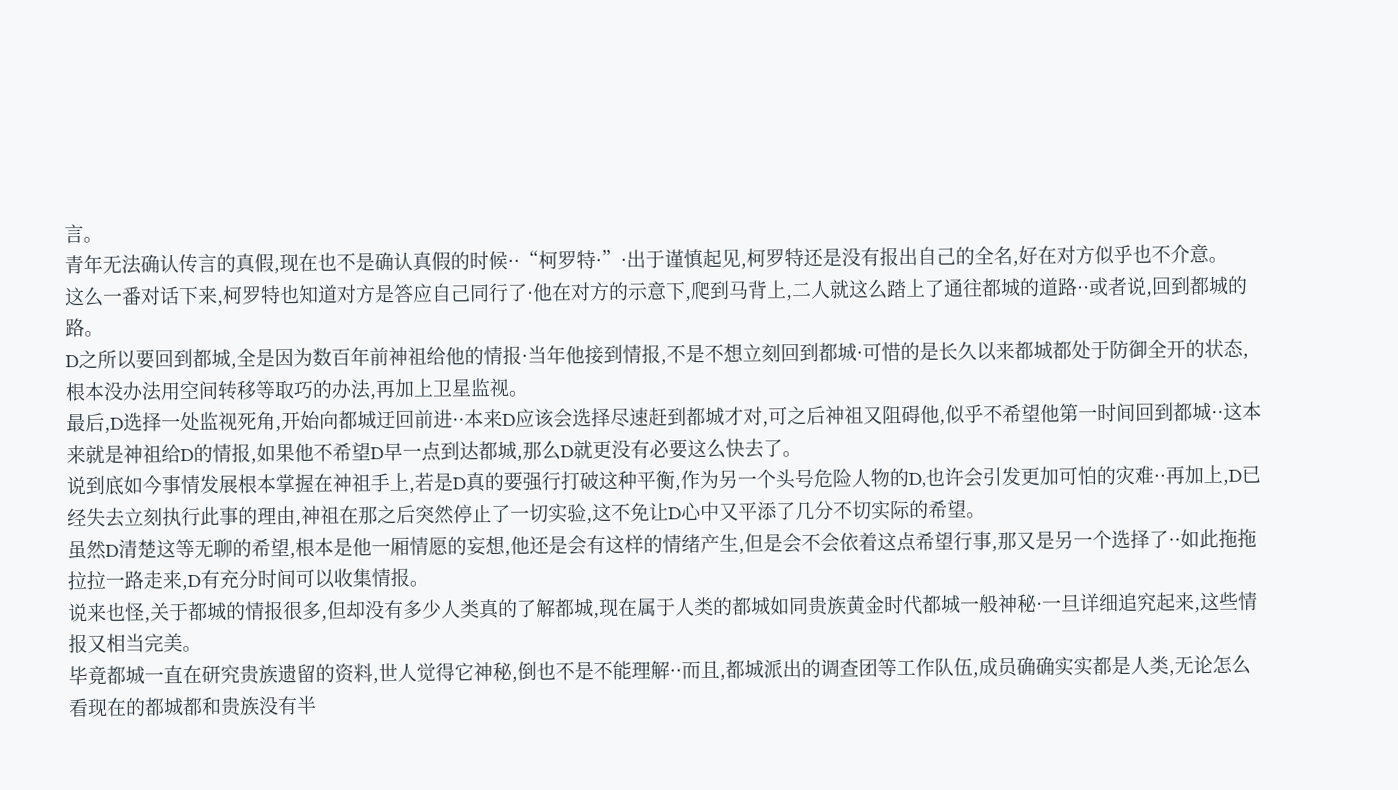言。
青年无法确认传言的真假,现在也不是确认真假的时候··“柯罗特·”·出于谨慎起见,柯罗特还是没有报出自己的全名,好在对方似乎也不介意。
这么一番对话下来,柯罗特也知道对方是答应自己同行了·他在对方的示意下,爬到马背上,二人就这么踏上了通往都城的道路··或者说,回到都城的路。
D之所以要回到都城,全是因为数百年前神祖给他的情报·当年他接到情报,不是不想立刻回到都城·可惜的是长久以来都城都处于防御全开的状态,根本没办法用空间转移等取巧的办法,再加上卫星监视。
最后,D选择一处监视死角,开始向都城迂回前进··本来D应该会选择尽速赶到都城才对,可之后神祖又阻碍他,似乎不希望他第一时间回到都城··这本来就是神祖给D的情报,如果他不希望D早一点到达都城,那么D就更没有必要这么快去了。
说到底如今事情发展根本掌握在神祖手上,若是D真的要强行打破这种平衡,作为另一个头号危险人物的D,也许会引发更加可怕的灾难··再加上,D已经失去立刻执行此事的理由,神祖在那之后突然停止了一切实验,这不免让D心中又平添了几分不切实际的希望。
虽然D清楚这等无聊的希望,根本是他一厢情愿的妄想,他还是会有这样的情绪产生,但是会不会依着这点希望行事,那又是另一个选择了··如此拖拖拉拉一路走来,D有充分时间可以收集情报。
说来也怪,关于都城的情报很多,但却没有多少人类真的了解都城,现在属于人类的都城如同贵族黄金时代都城一般神秘·一旦详细追究起来,这些情报又相当完美。
毕竟都城一直在研究贵族遗留的资料,世人觉得它神秘,倒也不是不能理解··而且,都城派出的调查团等工作队伍,成员确确实实都是人类,无论怎么看现在的都城都和贵族没有半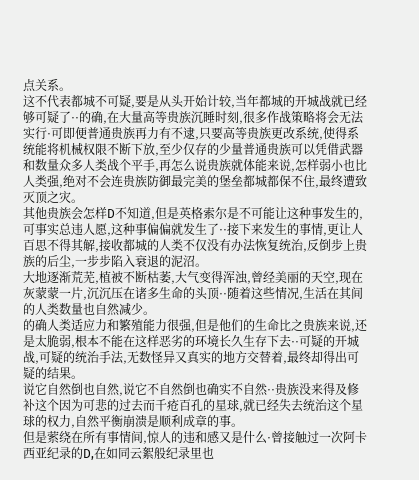点关系。
这不代表都城不可疑,要是从头开始计较,当年都城的开城战就已经够可疑了··的确,在大量高等贵族沉睡时刻,很多作战策略将会无法实行·可即便普通贵族再力有不逮,只要高等贵族更改系统,使得系统能将机械权限不断下放,至少仅存的少量普通贵族可以凭借武器和数量众多人类战个平手,再怎么说贵族就体能来说,怎样弱小也比人类强,绝对不会连贵族防御最完美的堡垒都城都保不住,最终遭致灭顶之灾。
其他贵族会怎样D不知道,但是英格索尔是不可能让这种事发生的,可事实总违人愿,这种事偏偏就发生了··接下来发生的事情,更让人百思不得其解,接收都城的人类不仅没有办法恢复统治,反倒步上贵族的后尘,一步步陷入衰退的泥沼。
大地逐渐荒芜,植被不断枯萎,大气变得浑浊,曾经美丽的天空,现在灰蒙蒙一片,沉沉压在诸多生命的头顶··随着这些情况,生活在其间的人类数量也自然减少。
的确人类适应力和繁殖能力很强,但是他们的生命比之贵族来说,还是太脆弱,根本不能在这样恶劣的环境长久生存下去··可疑的开城战,可疑的统治手法,无数怪异又真实的地方交替着,最终却得出可疑的结果。
说它自然倒也自然,说它不自然倒也确实不自然··贵族没来得及修补这个因为可悲的过去而千疮百孔的星球,就已经失去统治这个星球的权力,自然平衡崩溃是顺利成章的事。
但是萦绕在所有事情间,惊人的违和感又是什么·曾接触过一次阿卡西亚纪录的D,在如同云絮般纪录里也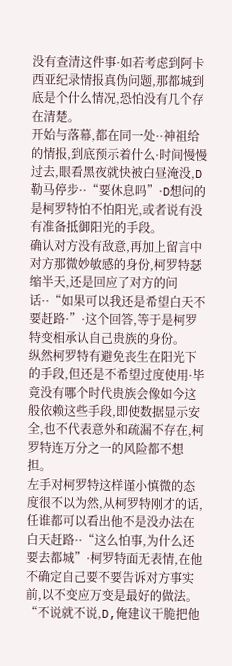没有查清这件事·如若考虑到阿卡西亚纪录情报真伪问题,那都城到底是个什么情况,恐怕没有几个存在清楚。
开始与落幕,都在同一处··神祖给的情报,到底预示着什么·时间慢慢过去,眼看黑夜就快被白昼淹没,D勒马停步··“要休息吗”·D想问的是柯罗特怕不怕阳光,或者说有没有准备抵御阳光的手段。
确认对方没有敌意,再加上留言中对方那微妙敏感的身份,柯罗特瑟缩半天,还是回应了对方的问话··“如果可以我还是希望白天不要赶路·”·这个回答,等于是柯罗特变相承认自己贵族的身份。
纵然柯罗特有避免丧生在阳光下的手段,但还是不希望过度使用·毕竟没有哪个时代贵族会像如今这般依赖这些手段,即使数据显示安全,也不代表意外和疏漏不存在,柯罗特连万分之一的风险都不想担。
左手对柯罗特这样谨小慎微的态度很不以为然,从柯罗特刚才的话,任谁都可以看出他不是没办法在白天赶路··“这么怕事,为什么还要去都城”·柯罗特面无表情,在他不确定自己要不要告诉对方事实前,以不变应万变是最好的做法。
“不说就不说,D,俺建议干脆把他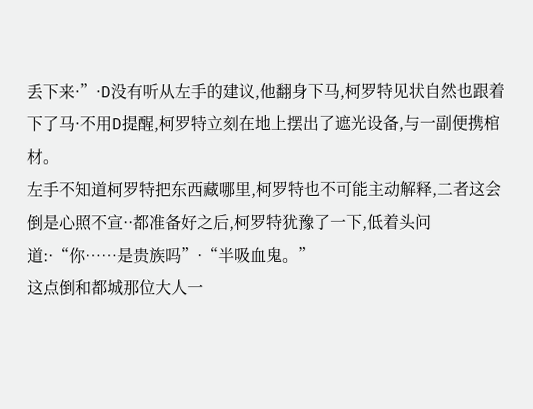丢下来·”·D没有听从左手的建议,他翻身下马,柯罗特见状自然也跟着下了马·不用D提醒,柯罗特立刻在地上摆出了遮光设备,与一副便携棺材。
左手不知道柯罗特把东西藏哪里,柯罗特也不可能主动解释,二者这会倒是心照不宣··都准备好之后,柯罗特犹豫了一下,低着头问道:·“你……是贵族吗”·“半吸血鬼。”
这点倒和都城那位大人一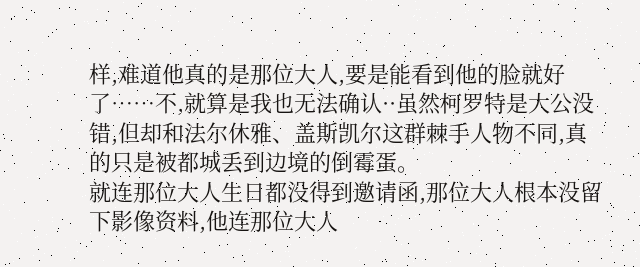样,难道他真的是那位大人,要是能看到他的脸就好了……不,就算是我也无法确认··虽然柯罗特是大公没错,但却和法尔休雅、盖斯凯尔这群棘手人物不同,真的只是被都城丢到边境的倒霉蛋。
就连那位大人生日都没得到邀请函,那位大人根本没留下影像资料,他连那位大人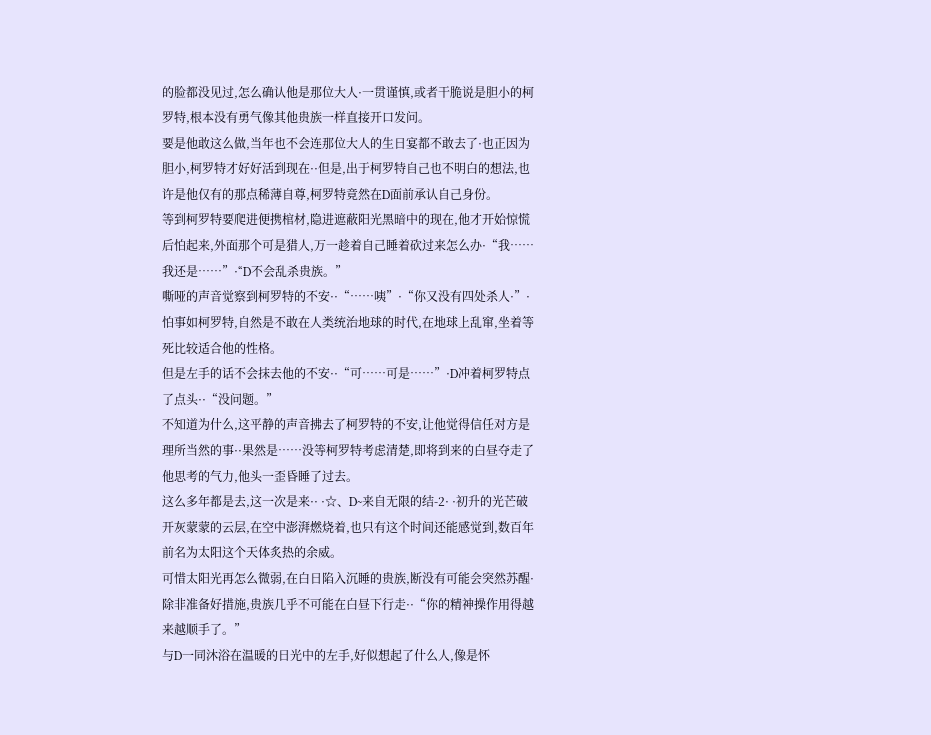的脸都没见过,怎么确认他是那位大人·一贯谨慎,或者干脆说是胆小的柯罗特,根本没有勇气像其他贵族一样直接开口发问。
要是他敢这么做,当年也不会连那位大人的生日宴都不敢去了·也正因为胆小,柯罗特才好好活到现在··但是,出于柯罗特自己也不明白的想法,也许是他仅有的那点稀薄自尊,柯罗特竟然在D面前承认自己身份。
等到柯罗特要爬进便携棺材,隐进遮蔽阳光黑暗中的现在,他才开始惊慌后怕起来,外面那个可是猎人,万一趁着自己睡着砍过来怎么办·“我……我还是……”·“D不会乱杀贵族。”
嘶哑的声音觉察到柯罗特的不安··“……咦”·“你又没有四处杀人·”·怕事如柯罗特,自然是不敢在人类统治地球的时代,在地球上乱窜,坐着等死比较适合他的性格。
但是左手的话不会抹去他的不安··“可……可是……”·D冲着柯罗特点了点头··“没问题。”
不知道为什么,这平静的声音拂去了柯罗特的不安,让他觉得信任对方是理所当然的事··果然是……没等柯罗特考虑清楚,即将到来的白昼夺走了他思考的气力,他头一歪昏睡了过去。
这么多年都是去,这一次是来·· ·☆、D~来自无限的结-2· ·初升的光芒破开灰蒙蒙的云层,在空中澎湃燃烧着,也只有这个时间还能感觉到,数百年前名为太阳这个天体炙热的余威。
可惜太阳光再怎么微弱,在白日陷入沉睡的贵族,断没有可能会突然苏醒·除非准备好措施,贵族几乎不可能在白昼下行走··“你的精神操作用得越来越顺手了。”
与D一同沐浴在温暖的日光中的左手,好似想起了什么人,像是怀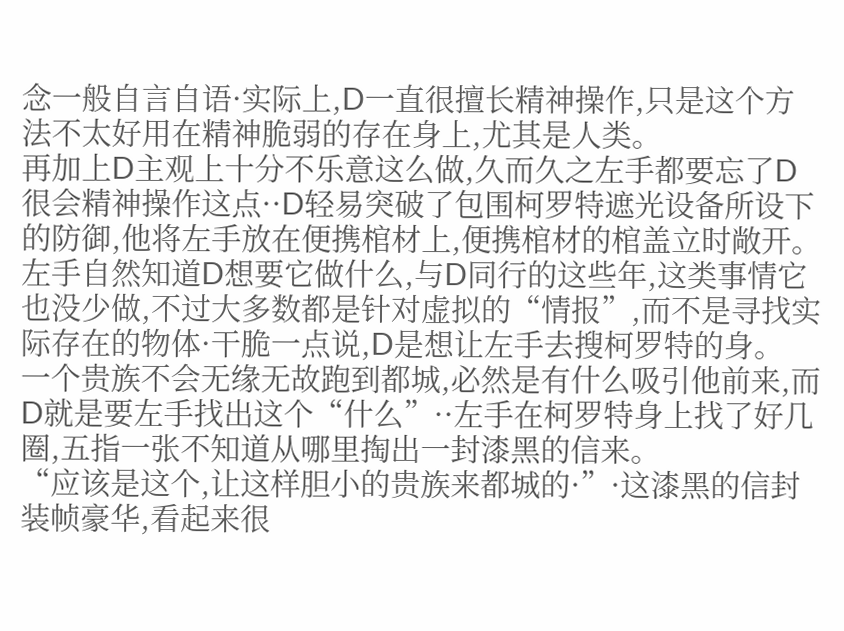念一般自言自语·实际上,D一直很擅长精神操作,只是这个方法不太好用在精神脆弱的存在身上,尤其是人类。
再加上D主观上十分不乐意这么做,久而久之左手都要忘了D很会精神操作这点··D轻易突破了包围柯罗特遮光设备所设下的防御,他将左手放在便携棺材上,便携棺材的棺盖立时敞开。
左手自然知道D想要它做什么,与D同行的这些年,这类事情它也没少做,不过大多数都是针对虚拟的“情报”,而不是寻找实际存在的物体·干脆一点说,D是想让左手去搜柯罗特的身。
一个贵族不会无缘无故跑到都城,必然是有什么吸引他前来,而D就是要左手找出这个“什么”··左手在柯罗特身上找了好几圈,五指一张不知道从哪里掏出一封漆黑的信来。
“应该是这个,让这样胆小的贵族来都城的·”·这漆黑的信封装帧豪华,看起来很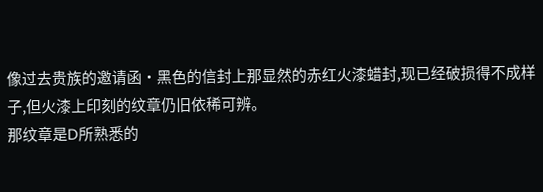像过去贵族的邀请函·黑色的信封上那显然的赤红火漆蜡封,现已经破损得不成样子,但火漆上印刻的纹章仍旧依稀可辨。
那纹章是D所熟悉的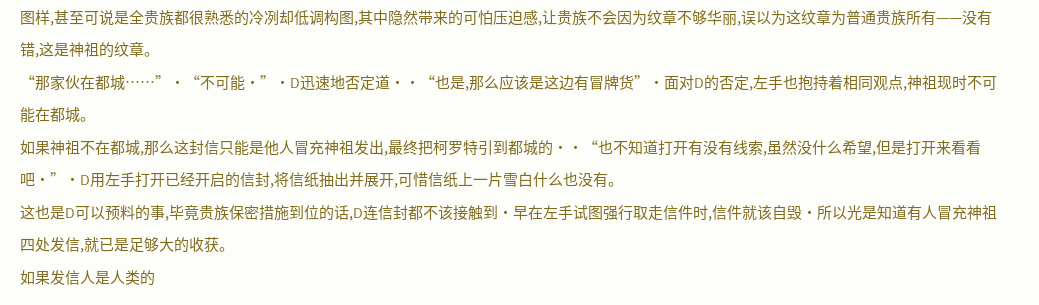图样,甚至可说是全贵族都很熟悉的冷冽却低调构图,其中隐然带来的可怕压迫感,让贵族不会因为纹章不够华丽,误以为这纹章为普通贵族所有——没有错,这是神祖的纹章。
“那家伙在都城……”·“不可能·”·D迅速地否定道··“也是,那么应该是这边有冒牌货”·面对D的否定,左手也抱持着相同观点,神祖现时不可能在都城。
如果神祖不在都城,那么这封信只能是他人冒充神祖发出,最终把柯罗特引到都城的··“也不知道打开有没有线索,虽然没什么希望,但是打开来看看吧·”·D用左手打开已经开启的信封,将信纸抽出并展开,可惜信纸上一片雪白什么也没有。
这也是D可以预料的事,毕竟贵族保密措施到位的话,D连信封都不该接触到·早在左手试图强行取走信件时,信件就该自毁·所以光是知道有人冒充神祖四处发信,就已是足够大的收获。
如果发信人是人类的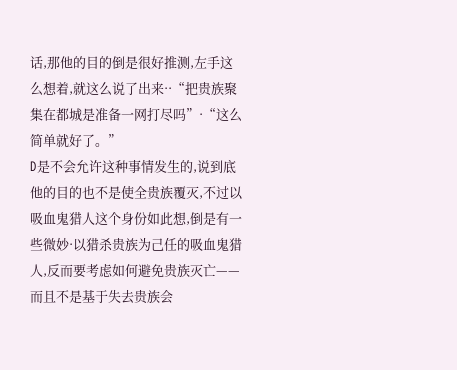话,那他的目的倒是很好推测,左手这么想着,就这么说了出来··“把贵族聚集在都城是准备一网打尽吗”·“这么简单就好了。”
D是不会允许这种事情发生的,说到底他的目的也不是使全贵族覆灭,不过以吸血鬼猎人这个身份如此想,倒是有一些微妙·以猎杀贵族为己任的吸血鬼猎人,反而要考虑如何避免贵族灭亡——而且不是基于失去贵族会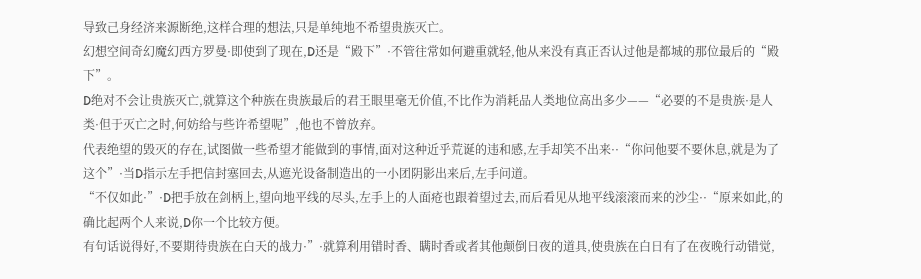导致己身经济来源断绝,这样合理的想法,只是单纯地不希望贵族灭亡。
幻想空间奇幻魔幻西方罗曼·即使到了现在,D还是“殿下”·不管往常如何避重就轻,他从来没有真正否认过他是都城的那位最后的“殿下”。
D绝对不会让贵族灭亡,就算这个种族在贵族最后的君王眼里毫无价值,不比作为消耗品人类地位高出多少——“必要的不是贵族·是人类·但于灭亡之时,何妨给与些许希望呢”,他也不曾放弃。
代表绝望的毁灭的存在,试图做一些希望才能做到的事情,面对这种近乎荒诞的违和感,左手却笑不出来··“你问他要不要休息,就是为了这个”·当D指示左手把信封塞回去,从遮光设备制造出的一小团阴影出来后,左手问道。
“不仅如此·”·D把手放在剑柄上,望向地平线的尽头,左手上的人面疮也跟着望过去,而后看见从地平线滚滚而来的沙尘··“原来如此,的确比起两个人来说,D你一个比较方便。
有句话说得好,不要期待贵族在白天的战力·”·就算利用错时香、瞒时香或者其他颠倒日夜的道具,使贵族在白日有了在夜晚行动错觉,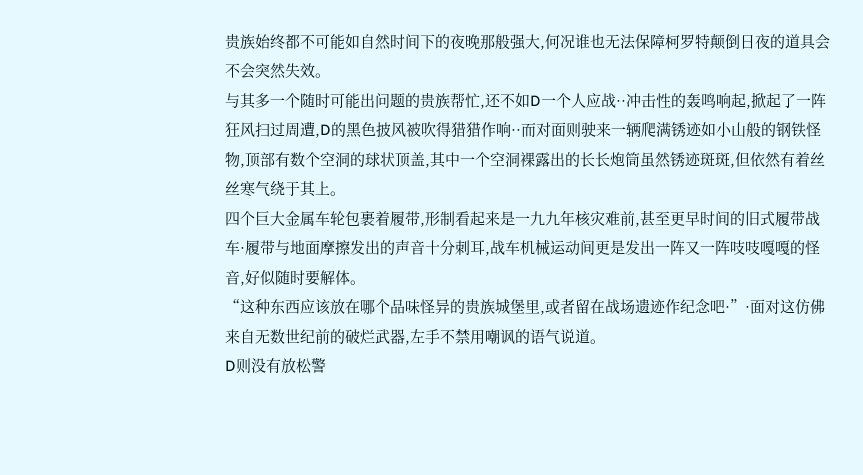贵族始终都不可能如自然时间下的夜晚那般强大,何况谁也无法保障柯罗特颠倒日夜的道具会不会突然失效。
与其多一个随时可能出问题的贵族帮忙,还不如D一个人应战··冲击性的轰鸣响起,掀起了一阵狂风扫过周遭,D的黑色披风被吹得猎猎作响··而对面则驶来一辆爬满锈迹如小山般的钢铁怪物,顶部有数个空洞的球状顶盖,其中一个空洞裸露出的长长炮筒虽然锈迹斑斑,但依然有着丝丝寒气绕于其上。
四个巨大金属车轮包裹着履带,形制看起来是一九九年核灾难前,甚至更早时间的旧式履带战车·履带与地面摩擦发出的声音十分刺耳,战车机械运动间更是发出一阵又一阵吱吱嘎嘎的怪音,好似随时要解体。
“这种东西应该放在哪个品味怪异的贵族城堡里,或者留在战场遗迹作纪念吧·”·面对这仿佛来自无数世纪前的破烂武器,左手不禁用嘲讽的语气说道。
D则没有放松警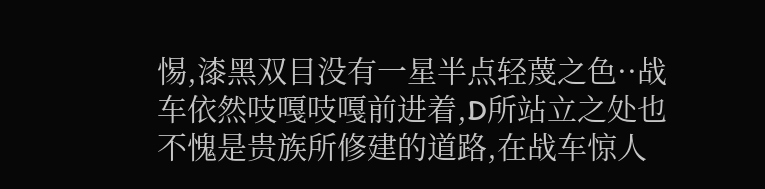惕,漆黑双目没有一星半点轻蔑之色··战车依然吱嘎吱嘎前进着,D所站立之处也不愧是贵族所修建的道路,在战车惊人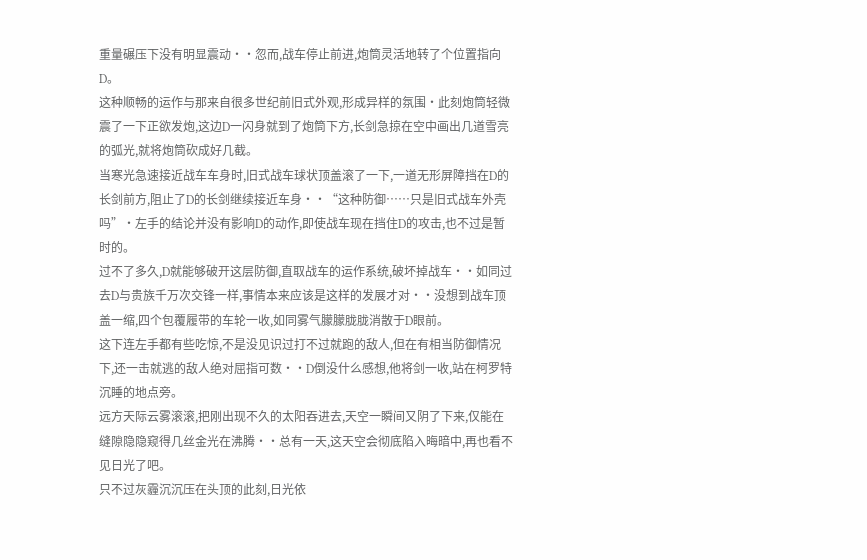重量碾压下没有明显震动··忽而,战车停止前进,炮筒灵活地转了个位置指向D。
这种顺畅的运作与那来自很多世纪前旧式外观,形成异样的氛围·此刻炮筒轻微震了一下正欲发炮,这边D一闪身就到了炮筒下方,长剑急掠在空中画出几道雪亮的弧光,就将炮筒砍成好几截。
当寒光急速接近战车车身时,旧式战车球状顶盖滚了一下,一道无形屏障挡在D的长剑前方,阻止了D的长剑继续接近车身··“这种防御……只是旧式战车外壳吗”·左手的结论并没有影响D的动作,即使战车现在挡住D的攻击,也不过是暂时的。
过不了多久,D就能够破开这层防御,直取战车的运作系统,破坏掉战车··如同过去D与贵族千万次交锋一样,事情本来应该是这样的发展才对··没想到战车顶盖一缩,四个包覆履带的车轮一收,如同雾气朦朦胧胧消散于D眼前。
这下连左手都有些吃惊,不是没见识过打不过就跑的敌人,但在有相当防御情况下,还一击就逃的敌人绝对屈指可数··D倒没什么感想,他将剑一收,站在柯罗特沉睡的地点旁。
远方天际云雾滚滚,把刚出现不久的太阳吞进去,天空一瞬间又阴了下来,仅能在缝隙隐隐窥得几丝金光在沸腾··总有一天,这天空会彻底陷入晦暗中,再也看不见日光了吧。
只不过灰霾沉沉压在头顶的此刻,日光依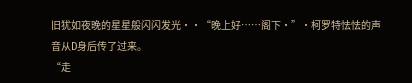旧犹如夜晚的星星般闪闪发光··“晚上好……阁下·”·柯罗特怯怯的声音从D身后传了过来。
“走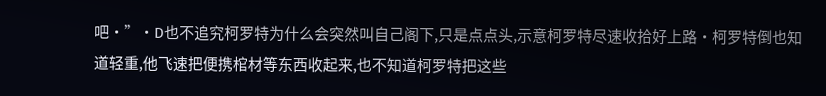吧·”·D也不追究柯罗特为什么会突然叫自己阁下,只是点点头,示意柯罗特尽速收拾好上路·柯罗特倒也知道轻重,他飞速把便携棺材等东西收起来,也不知道柯罗特把这些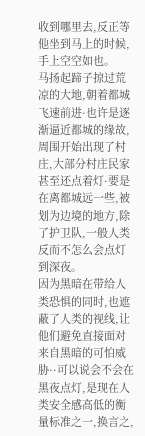收到哪里去,反正等他坐到马上的时候,手上空空如也。
马扬起蹄子掠过荒凉的大地,朝着都城飞速前进·也许是逐渐逼近都城的缘故,周围开始出现了村庄,大部分村庄民家甚至还点着灯·要是在离都城远一些,被划为边境的地方,除了护卫队,一般人类反而不怎么会点灯到深夜。
因为黑暗在带给人类恐惧的同时,也遮蔽了人类的视线,让他们避免直接面对来自黑暗的可怕威胁··可以说会不会在黑夜点灯,是现在人类安全感高低的衡量标准之一,换言之,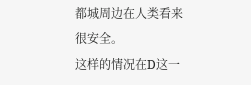都城周边在人类看来很安全。
这样的情况在D这一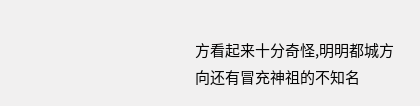方看起来十分奇怪,明明都城方向还有冒充神祖的不知名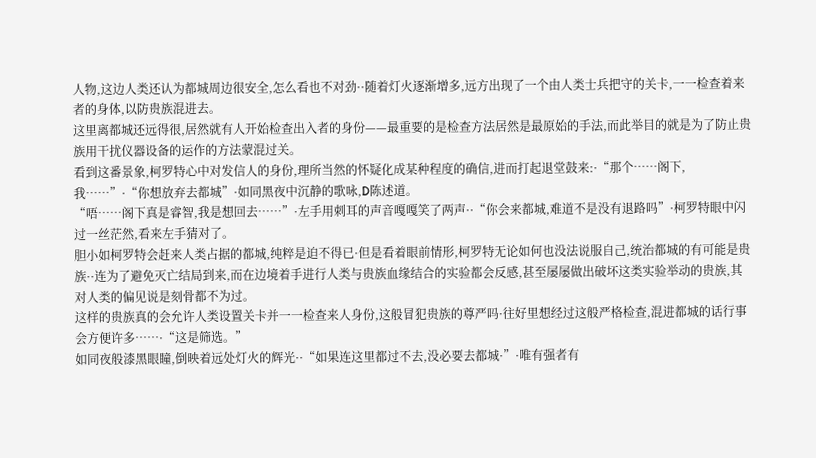人物,这边人类还认为都城周边很安全,怎么看也不对劲··随着灯火逐渐增多,远方出现了一个由人类士兵把守的关卡,一一检查着来者的身体,以防贵族混进去。
这里离都城还远得很,居然就有人开始检查出入者的身份——最重要的是检查方法居然是最原始的手法,而此举目的就是为了防止贵族用干扰仪器设备的运作的方法蒙混过关。
看到这番景象,柯罗特心中对发信人的身份,理所当然的怀疑化成某种程度的确信,进而打起退堂鼓来:·“那个……阁下,我……”·“你想放弃去都城”·如同黑夜中沉静的歌咏,D陈述道。
“唔……阁下真是睿智,我是想回去……”·左手用刺耳的声音嘎嘎笑了两声··“你会来都城,难道不是没有退路吗”·柯罗特眼中闪过一丝茫然,看来左手猜对了。
胆小如柯罗特会赶来人类占据的都城,纯粹是迫不得已·但是看着眼前情形,柯罗特无论如何也没法说服自己,统治都城的有可能是贵族··连为了避免灭亡结局到来,而在边境着手进行人类与贵族血缘结合的实验都会反感,甚至屡屡做出破坏这类实验举动的贵族,其对人类的偏见说是刻骨都不为过。
这样的贵族真的会允许人类设置关卡并一一检查来人身份,这般冒犯贵族的尊严吗·往好里想经过这般严格检查,混进都城的话行事会方便许多……·“这是筛选。”
如同夜般漆黑眼瞳,倒映着远处灯火的辉光··“如果连这里都过不去,没必要去都城·”·唯有强者有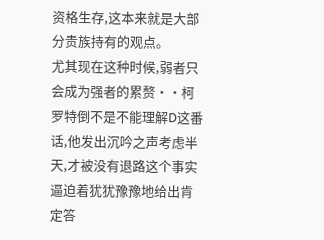资格生存,这本来就是大部分贵族持有的观点。
尤其现在这种时候,弱者只会成为强者的累赘··柯罗特倒不是不能理解D这番话,他发出沉吟之声考虑半天,才被没有退路这个事实逼迫着犹犹豫豫地给出肯定答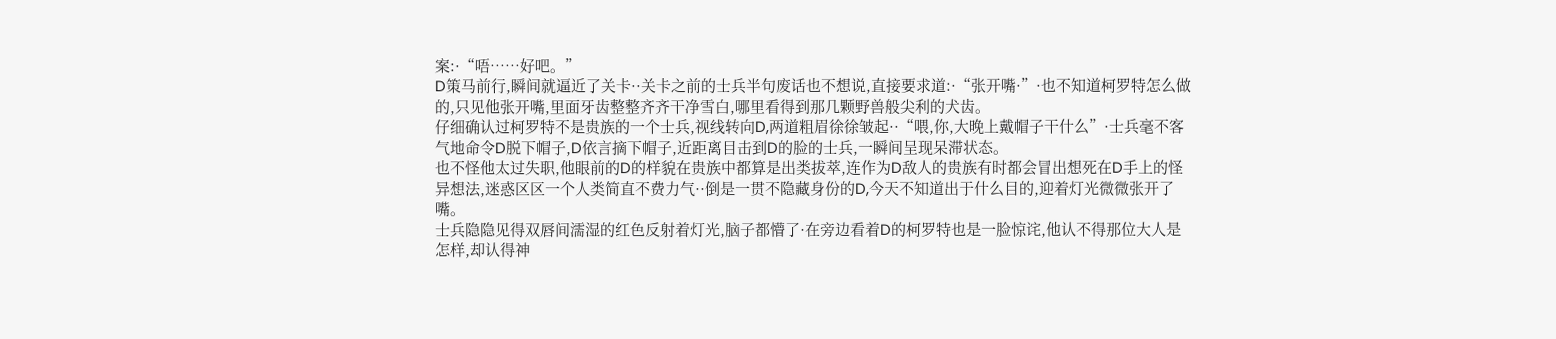案:·“唔……好吧。”
D策马前行,瞬间就逼近了关卡··关卡之前的士兵半句废话也不想说,直接要求道:·“张开嘴·”·也不知道柯罗特怎么做的,只见他张开嘴,里面牙齿整整齐齐干净雪白,哪里看得到那几颗野兽般尖利的犬齿。
仔细确认过柯罗特不是贵族的一个士兵,视线转向D,两道粗眉徐徐皱起··“喂,你,大晚上戴帽子干什么”·士兵毫不客气地命令D脱下帽子,D依言摘下帽子,近距离目击到D的脸的士兵,一瞬间呈现呆滞状态。
也不怪他太过失职,他眼前的D的样貌在贵族中都算是出类拔萃,连作为D敌人的贵族有时都会冒出想死在D手上的怪异想法,迷惑区区一个人类简直不费力气··倒是一贯不隐藏身份的D,今天不知道出于什么目的,迎着灯光微微张开了嘴。
士兵隐隐见得双唇间濡湿的红色反射着灯光,脑子都懵了·在旁边看着D的柯罗特也是一脸惊诧,他认不得那位大人是怎样,却认得神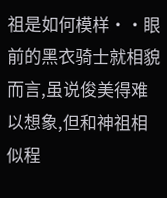祖是如何模样··眼前的黑衣骑士就相貌而言,虽说俊美得难以想象,但和神祖相似程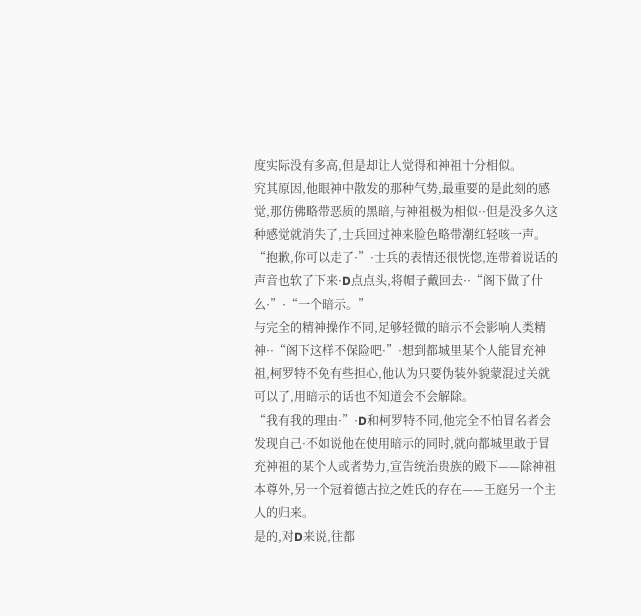度实际没有多高,但是却让人觉得和神祖十分相似。
究其原因,他眼神中散发的那种气势,最重要的是此刻的感觉,那仿佛略带恶质的黑暗,与神祖极为相似··但是没多久这种感觉就消失了,士兵回过神来脸色略带潮红轻咳一声。
“抱歉,你可以走了·”·士兵的表情还很恍惚,连带着说话的声音也软了下来·D点点头,将帽子戴回去··“阁下做了什么·”·“一个暗示。”
与完全的精神操作不同,足够轻微的暗示不会影响人类精神··“阁下这样不保险吧·”·想到都城里某个人能冒充神祖,柯罗特不免有些担心,他认为只要伪装外貌蒙混过关就可以了,用暗示的话也不知道会不会解除。
“我有我的理由·”·D和柯罗特不同,他完全不怕冒名者会发现自己·不如说他在使用暗示的同时,就向都城里敢于冒充神祖的某个人或者势力,宣告统治贵族的殿下——除神祖本尊外,另一个冠着德古拉之姓氏的存在——王庭另一个主人的归来。
是的,对D来说,往都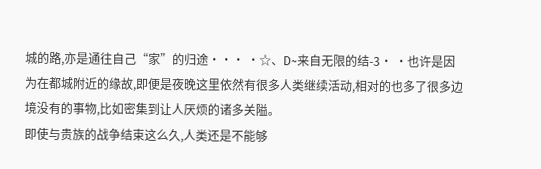城的路,亦是通往自己“家”的归途··· ·☆、D~来自无限的结-3· ·也许是因为在都城附近的缘故,即便是夜晚这里依然有很多人类继续活动,相对的也多了很多边境没有的事物,比如密集到让人厌烦的诸多关隘。
即使与贵族的战争结束这么久,人类还是不能够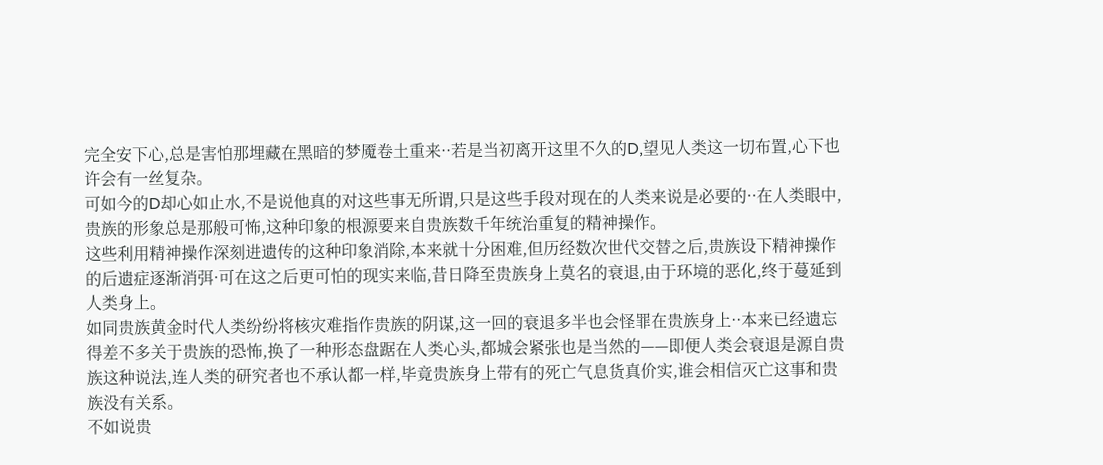完全安下心,总是害怕那埋藏在黑暗的梦魇卷土重来··若是当初离开这里不久的D,望见人类这一切布置,心下也许会有一丝复杂。
可如今的D却心如止水,不是说他真的对这些事无所谓,只是这些手段对现在的人类来说是必要的··在人类眼中,贵族的形象总是那般可怖,这种印象的根源要来自贵族数千年统治重复的精神操作。
这些利用精神操作深刻进遗传的这种印象消除,本来就十分困难,但历经数次世代交替之后,贵族设下精神操作的后遗症逐渐消弭·可在这之后更可怕的现实来临,昔日降至贵族身上莫名的衰退,由于环境的恶化,终于蔓延到人类身上。
如同贵族黄金时代人类纷纷将核灾难指作贵族的阴谋,这一回的衰退多半也会怪罪在贵族身上··本来已经遗忘得差不多关于贵族的恐怖,换了一种形态盘踞在人类心头,都城会紧张也是当然的——即便人类会衰退是源自贵族这种说法,连人类的研究者也不承认都一样,毕竟贵族身上带有的死亡气息货真价实,谁会相信灭亡这事和贵族没有关系。
不如说贵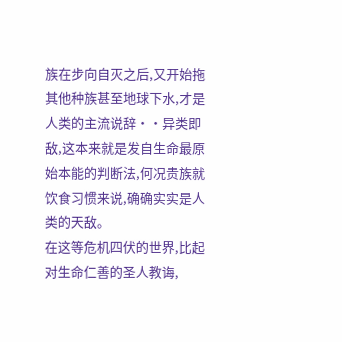族在步向自灭之后,又开始拖其他种族甚至地球下水,才是人类的主流说辞··异类即敌,这本来就是发自生命最原始本能的判断法,何况贵族就饮食习惯来说,确确实实是人类的天敌。
在这等危机四伏的世界,比起对生命仁善的圣人教诲,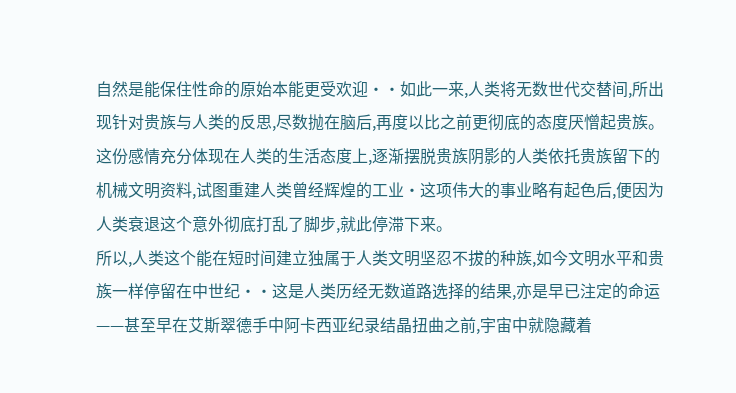自然是能保住性命的原始本能更受欢迎··如此一来,人类将无数世代交替间,所出现针对贵族与人类的反思,尽数抛在脑后,再度以比之前更彻底的态度厌憎起贵族。
这份感情充分体现在人类的生活态度上,逐渐摆脱贵族阴影的人类依托贵族留下的机械文明资料,试图重建人类曾经辉煌的工业·这项伟大的事业略有起色后,便因为人类衰退这个意外彻底打乱了脚步,就此停滞下来。
所以,人类这个能在短时间建立独属于人类文明坚忍不拔的种族,如今文明水平和贵族一样停留在中世纪··这是人类历经无数道路选择的结果,亦是早已注定的命运——甚至早在艾斯翠德手中阿卡西亚纪录结晶扭曲之前,宇宙中就隐藏着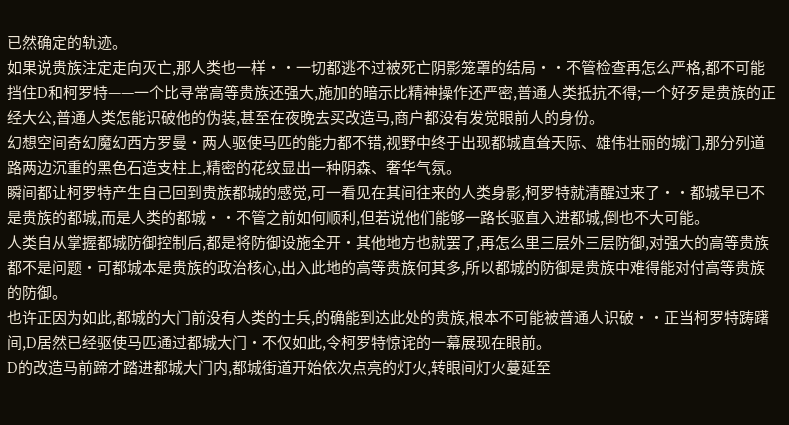已然确定的轨迹。
如果说贵族注定走向灭亡,那人类也一样··一切都逃不过被死亡阴影笼罩的结局··不管检查再怎么严格,都不可能挡住D和柯罗特——一个比寻常高等贵族还强大,施加的暗示比精神操作还严密,普通人类抵抗不得;一个好歹是贵族的正经大公,普通人类怎能识破他的伪装,甚至在夜晚去买改造马,商户都没有发觉眼前人的身份。
幻想空间奇幻魔幻西方罗曼·两人驱使马匹的能力都不错,视野中终于出现都城直耸天际、雄伟壮丽的城门,那分列道路两边沉重的黑色石造支柱上,精密的花纹显出一种阴森、奢华气氛。
瞬间都让柯罗特产生自己回到贵族都城的感觉,可一看见在其间往来的人类身影,柯罗特就清醒过来了··都城早已不是贵族的都城,而是人类的都城··不管之前如何顺利,但若说他们能够一路长驱直入进都城,倒也不大可能。
人类自从掌握都城防御控制后,都是将防御设施全开·其他地方也就罢了,再怎么里三层外三层防御,对强大的高等贵族都不是问题·可都城本是贵族的政治核心,出入此地的高等贵族何其多,所以都城的防御是贵族中难得能对付高等贵族的防御。
也许正因为如此,都城的大门前没有人类的士兵,的确能到达此处的贵族,根本不可能被普通人识破··正当柯罗特踌躇间,D居然已经驱使马匹通过都城大门·不仅如此,令柯罗特惊诧的一幕展现在眼前。
D的改造马前蹄才踏进都城大门内,都城街道开始依次点亮的灯火,转眼间灯火蔓延至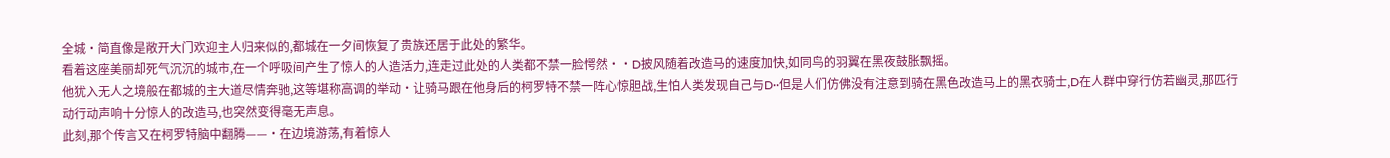全城·简直像是敞开大门欢迎主人归来似的,都城在一夕间恢复了贵族还居于此处的繁华。
看着这座美丽却死气沉沉的城市,在一个呼吸间产生了惊人的人造活力,连走过此处的人类都不禁一脸愕然··D披风随着改造马的速度加快,如同鸟的羽翼在黑夜鼓胀飘摇。
他犹入无人之境般在都城的主大道尽情奔驰,这等堪称高调的举动·让骑马跟在他身后的柯罗特不禁一阵心惊胆战,生怕人类发现自己与D··但是人们仿佛没有注意到骑在黑色改造马上的黑衣骑士,D在人群中穿行仿若幽灵,那匹行动行动声响十分惊人的改造马,也突然变得毫无声息。
此刻,那个传言又在柯罗特脑中翻腾——·在边境游荡,有着惊人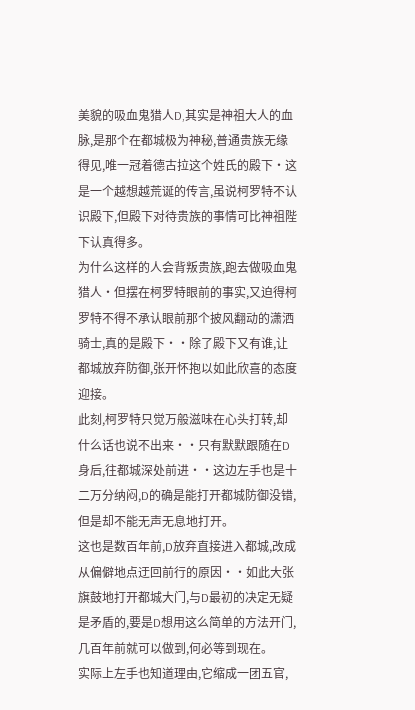美貌的吸血鬼猎人D,其实是神祖大人的血脉,是那个在都城极为神秘,普通贵族无缘得见,唯一冠着德古拉这个姓氏的殿下·这是一个越想越荒诞的传言,虽说柯罗特不认识殿下,但殿下对待贵族的事情可比神祖陛下认真得多。
为什么这样的人会背叛贵族,跑去做吸血鬼猎人·但摆在柯罗特眼前的事实,又迫得柯罗特不得不承认眼前那个披风翻动的潇洒骑士,真的是殿下··除了殿下又有谁,让都城放弃防御,张开怀抱以如此欣喜的态度迎接。
此刻,柯罗特只觉万般滋味在心头打转,却什么话也说不出来··只有默默跟随在D身后,往都城深处前进··这边左手也是十二万分纳闷,D的确是能打开都城防御没错,但是却不能无声无息地打开。
这也是数百年前,D放弃直接进入都城,改成从偏僻地点迂回前行的原因··如此大张旗鼓地打开都城大门,与D最初的决定无疑是矛盾的,要是D想用这么简单的方法开门,几百年前就可以做到,何必等到现在。
实际上左手也知道理由,它缩成一团五官,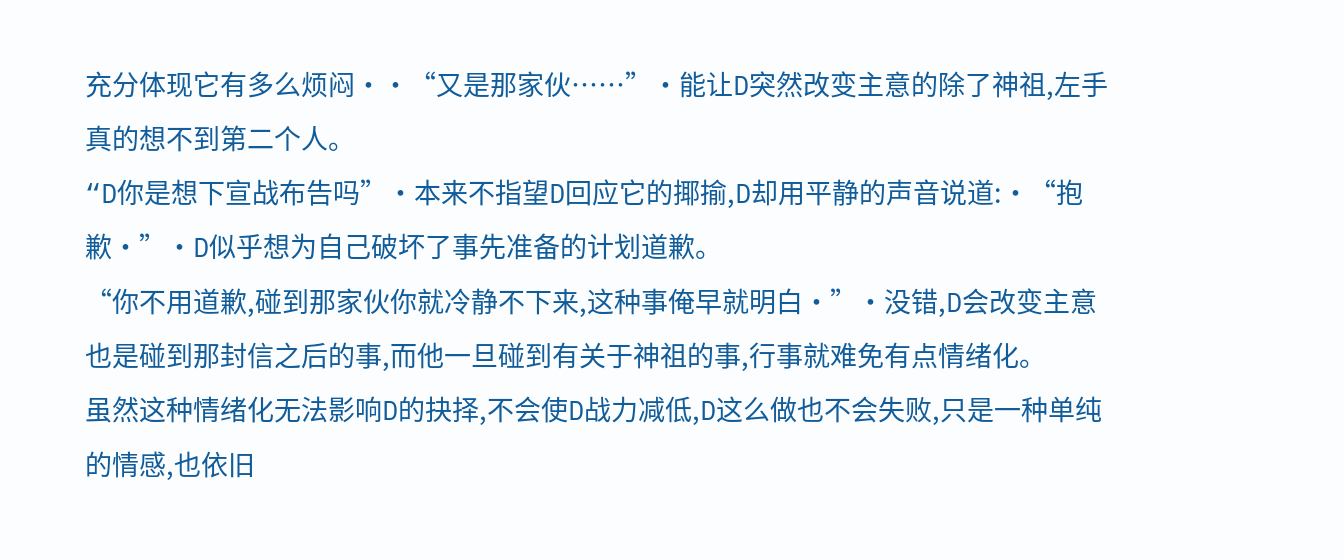充分体现它有多么烦闷··“又是那家伙……”·能让D突然改变主意的除了神祖,左手真的想不到第二个人。
“D你是想下宣战布告吗”·本来不指望D回应它的揶揄,D却用平静的声音说道:·“抱歉·”·D似乎想为自己破坏了事先准备的计划道歉。
“你不用道歉,碰到那家伙你就冷静不下来,这种事俺早就明白·”·没错,D会改变主意也是碰到那封信之后的事,而他一旦碰到有关于神祖的事,行事就难免有点情绪化。
虽然这种情绪化无法影响D的抉择,不会使D战力减低,D这么做也不会失败,只是一种单纯的情感,也依旧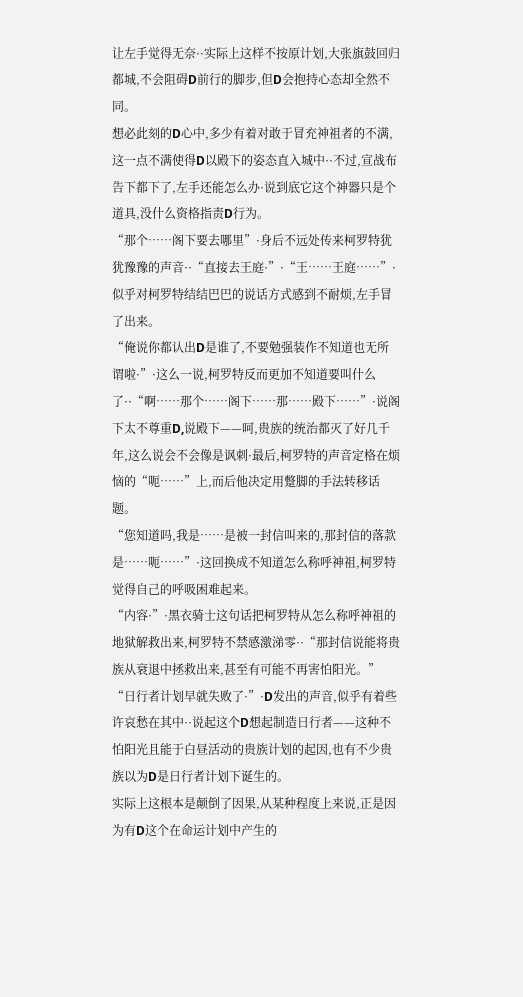让左手觉得无奈··实际上这样不按原计划,大张旗鼓回归都城,不会阻碍D前行的脚步,但D会抱持心态却全然不同。
想必此刻的D心中,多少有着对敢于冒充神祖者的不满,这一点不满使得D以殿下的姿态直入城中··不过,宣战布告下都下了,左手还能怎么办·说到底它这个神器只是个道具,没什么资格指责D行为。
“那个……阁下要去哪里”·身后不远处传来柯罗特犹犹豫豫的声音··“直接去王庭·”·“王……王庭……”·似乎对柯罗特结结巴巴的说话方式感到不耐烦,左手冒了出来。
“俺说你都认出D是谁了,不要勉强装作不知道也无所谓啦·”·这么一说,柯罗特反而更加不知道要叫什么了··“啊……那个……阁下……那……殿下……”·说阁下太不尊重D,说殿下——呵,贵族的统治都灭了好几千年,这么说会不会像是讽刺·最后,柯罗特的声音定格在烦恼的“呃……”上,而后他决定用蹩脚的手法转移话题。
“您知道吗,我是……是被一封信叫来的,那封信的落款是……呃……”·这回换成不知道怎么称呼神祖,柯罗特觉得自己的呼吸困难起来。
“内容·”·黑衣骑士这句话把柯罗特从怎么称呼神祖的地狱解救出来,柯罗特不禁感激涕零··“那封信说能将贵族从衰退中拯救出来,甚至有可能不再害怕阳光。”
“日行者计划早就失败了·”·D发出的声音,似乎有着些许哀愁在其中··说起这个D想起制造日行者——这种不怕阳光且能于白昼活动的贵族计划的起因,也有不少贵族以为D是日行者计划下诞生的。
实际上这根本是颠倒了因果,从某种程度上来说,正是因为有D这个在命运计划中产生的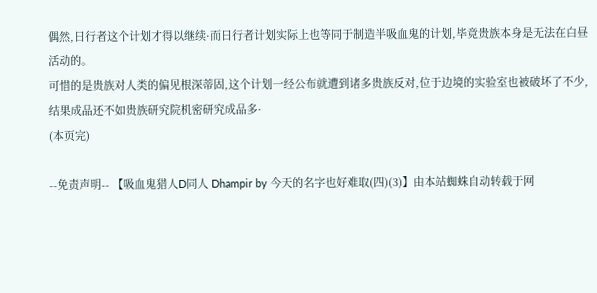偶然,日行者这个计划才得以继续·而日行者计划实际上也等同于制造半吸血鬼的计划,毕竟贵族本身是无法在白昼活动的。
可惜的是贵族对人类的偏见根深蒂固,这个计划一经公布就遭到诸多贵族反对,位于边境的实验室也被破坏了不少,结果成品还不如贵族研究院机密研究成品多·
(本页完)

--免责声明-- 【吸血鬼猎人D同人 Dhampir by 今天的名字也好难取(四)(3)】由本站蜘蛛自动转载于网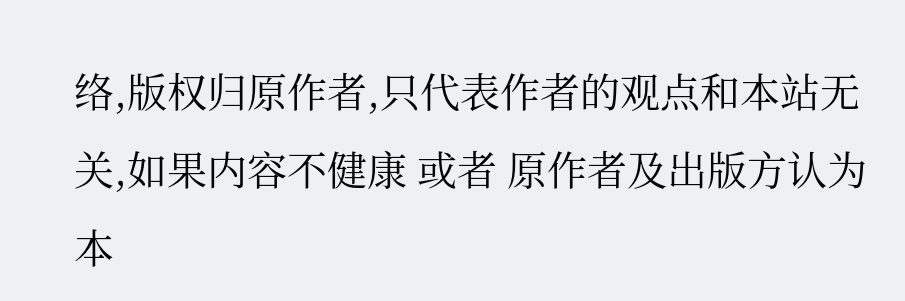络,版权归原作者,只代表作者的观点和本站无关,如果内容不健康 或者 原作者及出版方认为本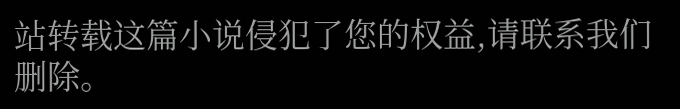站转载这篇小说侵犯了您的权益,请联系我们删除。